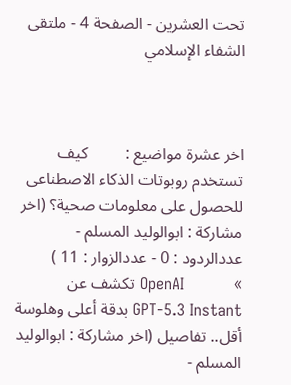تحت العشرين - الصفحة 4 - ملتقى الشفاء الإسلامي



اخر عشرة مواضيع :         كيف تستخدم روبوتات الذكاء الاصطناعى للحصول على معلومات صحية؟ (اخر مشاركة : ابوالوليد المسلم - عددالردود : 0 - عددالزوار : 11 )           »          OpenAI تكشف عن GPT-5.3 Instant بدقة أعلى وهلوسة أقل.. تفاصيل (اخر مشاركة : ابوالوليد المسلم -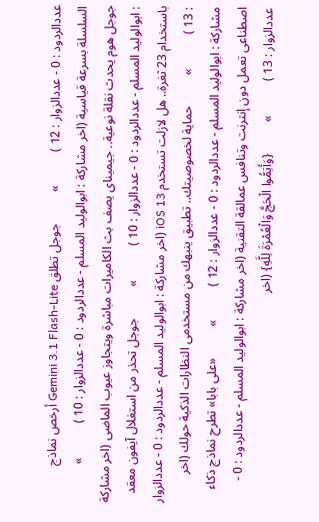عددالردود : 0 - عددالزوار : 12 )           »          جوجل تطلق Gemini 3.1 Flash-Lite أرخص نماذج السلسلة بسرعة قياسية (اخر مشاركة : ابوالوليد المسلم - عددالردود : 0 - عددالزوار : 10 )           »          جوجل هوم يحدث نقلة نوعية.. جيميناى يصف بث الكاميرات مباشرة ويتجاوز عيوب الماضى (اخر مشاركة : ابوالوليد المسلم - عددالردود : 0 - عددالزوار : 10 )           »          جوجل تحذر من استغلال آيفون معقد باستخدام 23 ثغرة.. هل لازلت تستخدم iOS 13 (اخر مشاركة : ابوالوليد المسلم - عددالردود : 0 - عددالزوار : 13 )           »          حماية لخصوصيتك.. تطبيق ينبهك من مستخدمى النظارات الذكية حولك (اخر مشاركة : ابوالوليد المسلم - عددالردود : 0 - عددالزوار : 12 )           »          «على بابا» تطرح نماذج ذكاء اصطناعى تعمل دون إنترنت وتنافس عمالقة التقنية (اخر مشاركة : ابوالوليد المسلم - عددالردود : 0 - عددالزوار : 13 )           »          {وَأَتِمُّوا الْحَجَّ وَالْعُمْرَةَ لِلَّهِ} (اخر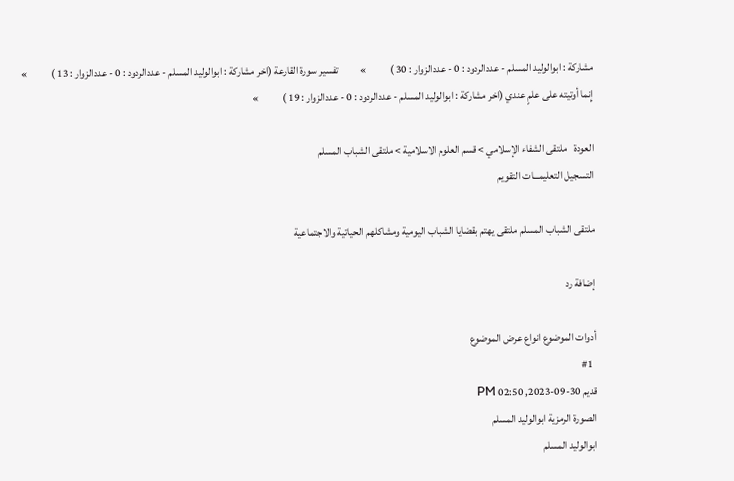مشاركة : ابوالوليد المسلم - عددالردود : 0 - عددالزوار : 30 )           »          تفسير سورة القارعة (اخر مشاركة : ابوالوليد المسلم - عددالردود : 0 - عددالزوار : 13 )           »          إِنما أوتيته على علمٍ عندي (اخر مشاركة : ابوالوليد المسلم - عددالردود : 0 - عددالزوار : 19 )           »

العودة   ملتقى الشفاء الإسلامي > قسم العلوم الاسلامية > ملتقى الشباب المسلم
التسجيل التعليمـــات التقويم

ملتقى الشباب المسلم ملتقى يهتم بقضايا الشباب اليومية ومشاكلهم الحياتية والاجتماعية

إضافة رد

أدوات الموضوع انواع عرض الموضوع
  #1
قديم 30-09-2023, 02:50 PM
الصورة الرمزية ابوالوليد المسلم
ابوالوليد المسلم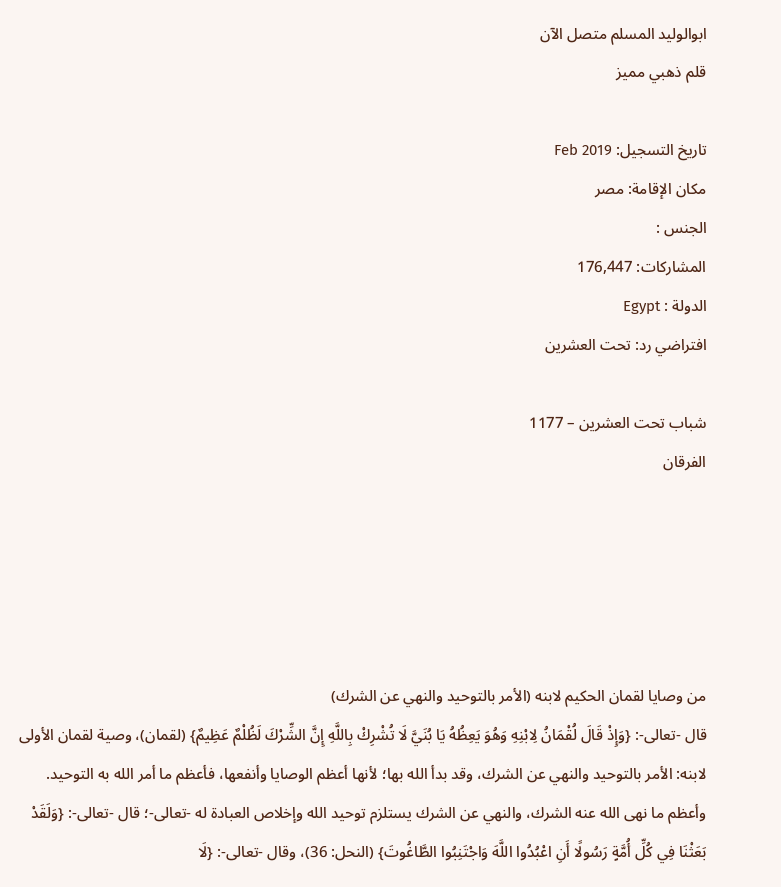ابوالوليد المسلم متصل الآن
قلم ذهبي مميز

تاريخ التسجيل: Feb 2019
مكان الإقامة: مصر
الجنس :
المشاركات: 176,447
الدولة : Egypt
افتراضي رد: تحت العشرين

شباب تحت العشرين – 1177
الفرقان





من وصايا لقمان الحكيم لابنه (الأمر بالتوحيد والنهي عن الشرك)
قال -تعالى-: {وَإِذْ قَالَ لُقْمَانُ لِابْنِهِ وَهُوَ يَعِظُهُ يَا بُنَيَّ لَا تُشْرِكْ بِاللَّهِ إِنَّ الشِّرْكَ لَظُلْمٌ عَظِيمٌ} (لقمان)، وصية لقمان الأولى لابنه: الأمر بالتوحيد والنهي عن الشرك، وقد بدأ الله بها؛ لأنها أعظم الوصايا وأنفعها، فأعظم ما أمر الله به التوحيد.
وأعظم ما نهى الله عنه الشرك، والنهي عن الشرك يستلزم توحيد الله وإخلاص العبادة له -تعالى-؛ قال -تعالى-: {وَلَقَدْ بَعَثْنَا فِي كُلِّ أُمَّةٍ رَسُولًا أَنِ اعْبُدُوا اللَّهَ وَاجْتَنِبُوا الطَّاغُوتَ} (النحل: 36)، وقال -تعالى-: {لَا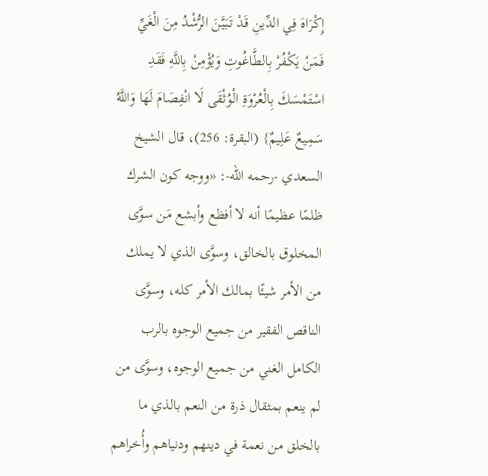إِكْرَاهَ فِي الدِّينِ قَدْ تَبَيَّنَ الرُّشْدُ مِنَ الْغَيِّ فَمَنْ يَكْفُرْ بِالطَّاغُوتِ وَيُؤْمِنْ بِاللَّهِ فَقَدِ اسْتَمْسَكَ بِالْعُرْوَةِ الْوُثْقَى لَا انْفِصَامَ لَهَا وَاللَّهُ سَمِيعٌ عَلِيمٌ} (البقرة: 256)، قال الشيخ السعدي -رحمه الله-: «ووجه كون الشرك ظلمًا عظيمًا أنه لا أفظع وأبشع مَن سوَّى المخلوق بالخالق، وسوَّى الذي لا يملك من الأمر شيئًا بمالك الأمر كله، وسوَّى الناقص الفقير من جميع الوجوه بالرب الكامل الغني من جميع الوجوه، وسوَّى من لم ينعم بمثقال ذرة من النعم بالذي ما بالخلق من نعمة في دينهم ودنياهم وأُخراهم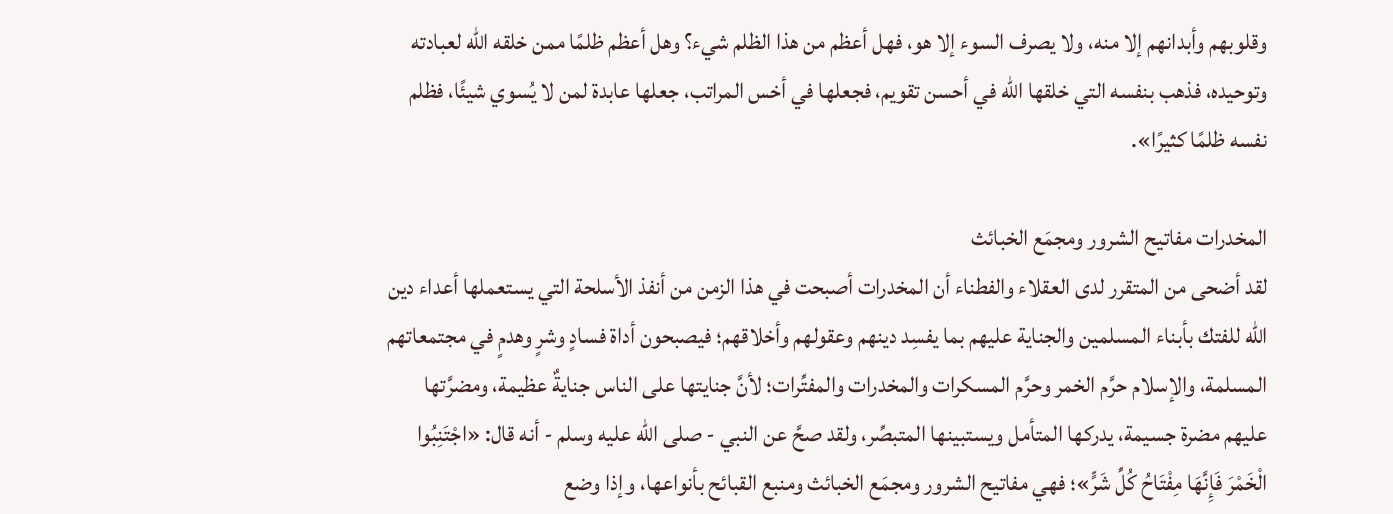وقلوبهم وأبدانهم إلا منه، ولا يصرف السوء إلا هو، فهل أعظم من هذا الظلم شيء؟ وهل أعظم ظلمًا ممن خلقه الله لعبادته وتوحيده، فذهب بنفسه التي خلقها الله في أحسن تقويم، فجعلها في أخس المراتب، جعلها عابدة لمن لا يُسوي شيئًا، فظلم نفسه ظلمًا كثيرًا».

المخدرات مفاتيح الشرور ومجمَع الخبائث
لقد أضحى من المتقرر لدى العقلاء والفطناء أن المخدرات أصبحت في هذا الزمن من أنفذ الأسلحة التي يستعملها أعداء دين الله للفتك بأبناء المسلمين والجناية عليهم بما يفسِد دينهم وعقولهم وأخلاقهم؛ فيصبحون أداة فسادٍ وشرٍ وهدمٍ في مجتمعاتهم المسلمة، والإسلام حرَّم الخمر وحرَّم المسكرات والمخدرات والمفتِّرات؛ لأنَّ جنايتها على الناس جنايةٌ عظيمة، ومضرَّتها عليهم مضرة جسيمة، يدركها المتأمل ويستبينها المتبصِّر، ولقد صحَّ عن النبي - صلى الله عليه وسلم - أنه قال: «اجْتَنِبُوا الْخَمْرَ فَإِنَّهَا مِفْتَاحُ كُلِّ شَرٍّ»؛ فهي مفاتيح الشرور ومجمَع الخبائث ومنبع القبائح بأنواعها، وإذا وضع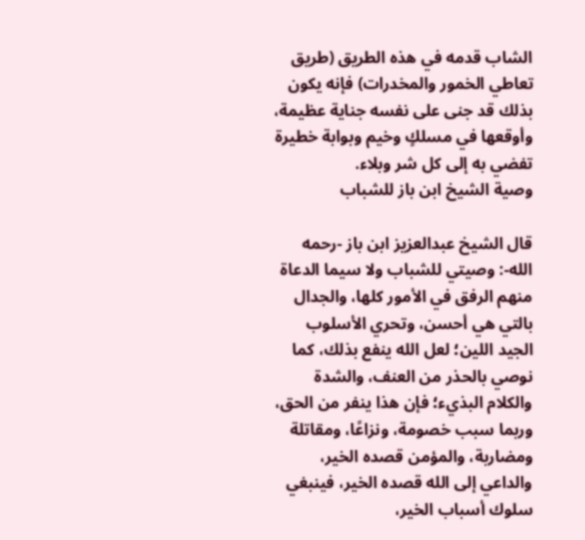الشاب قدمه في هذه الطريق (طريق تعاطي الخمور والمخدرات) فإنه يكون بذلك قد جنى على نفسه جناية عظيمة، وأوقعها في مسلكٍ وخيم وبوابة خطيرة تفضي به إلى كل شر وبلاء.
وصية الشيخ ابن باز للشباب

قال الشيخ عبدالعزيز ابن باز -رحمه الله-: وصيتي للشباب ولا سيما الدعاة منهم الرفق في الأمور كلها، والجدال بالتي هي أحسن، وتحري الأسلوب الجيد اللين؛ لعل الله ينفع بذلك، كما نوصي بالحذر من العنف، والشدة والكلام البذيء؛ فإن هذا ينفر من الحق، وربما سبب خصومة، ونزاعًا، ومقاتلة ومضاربة، والمؤمن قصده الخير، والداعي إلى الله قصده الخير، فينبغي سلوك أسباب الخير،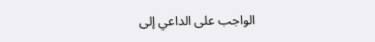الواجب على الداعي إلى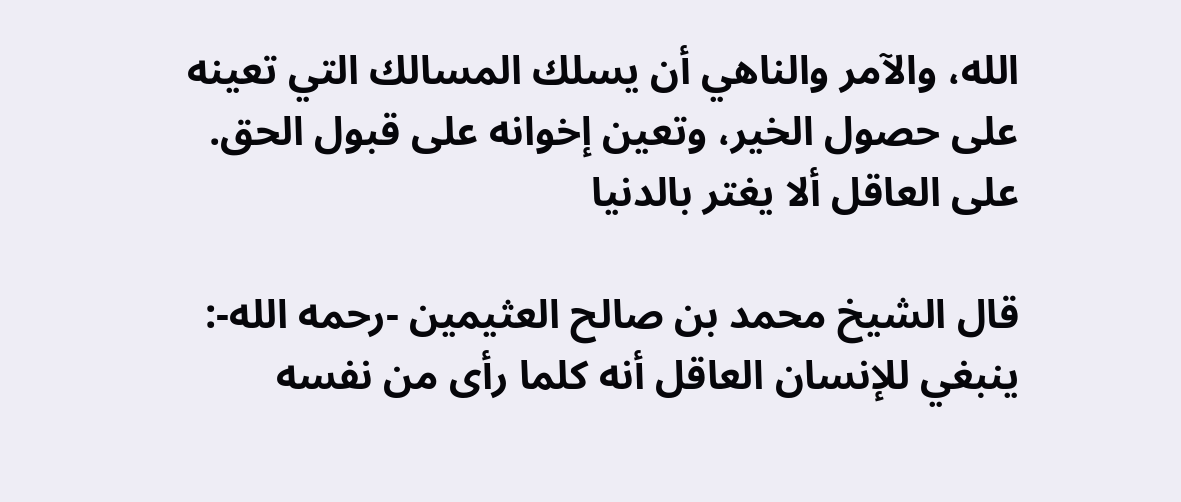الله، والآمر والناهي أن يسلك المسالك التي تعينه على حصول الخير، وتعين إخوانه على قبول الحق.
على العاقل ألا يغتر بالدنيا

قال الشيخ محمد بن صالح العثيمين -رحمه الله-: ينبغي للإنسان العاقل أنه كلما رأى من نفسه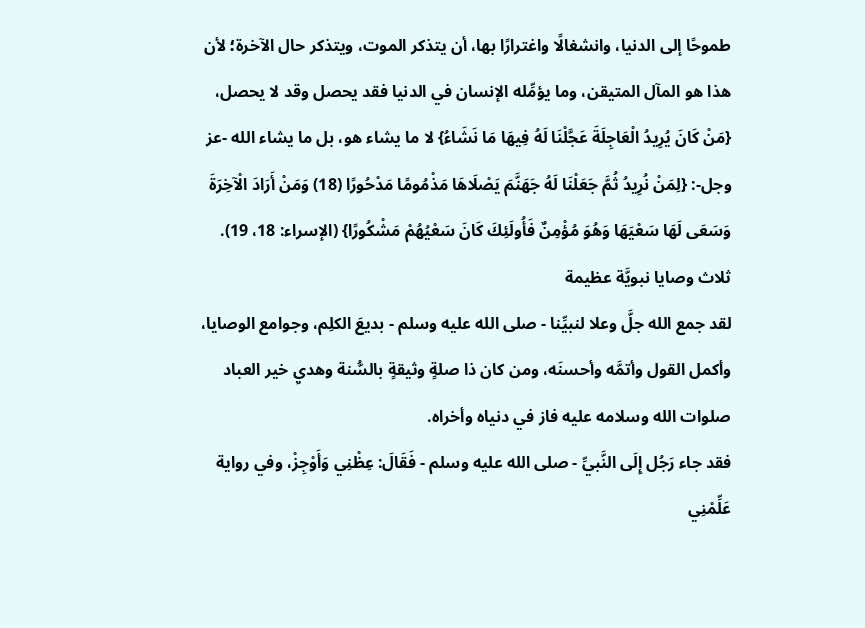طموحًا إلى الدنيا، وانشغالًا واغترارًا بها، أن يتذكر الموت، ويتذكر حال الآخرة؛ لأن هذا هو المآل المتيقن، وما يؤمِّله الإنسان في الدنيا فقد يحصل وقد لا يحصل، {مَنْ كَانَ يُرِيدُ الْعَاجِلَةَ عَجَّلْنَا لَهُ فِيهَا مَا نَشَاءُ} لا ما يشاء هو، بل ما يشاء الله -عز وجل-: {لِمَنْ نُرِيدُ ثُمَّ جَعَلْنَا لَهُ جَهَنَّمَ يَصْلَاهَا مَذْمُومًا مَدْحُورًا (18) وَمَنْ أَرَادَ الْآخِرَةَ وَسَعَى لَهَا سَعْيَهَا وَهُوَ مُؤْمِنٌ فَأُولَئِكَ كَانَ سَعْيُهُمْ مَشْكُورًا} (الإسراء: 18، 19).
ثلاث وصايا نبويَّة عظيمة
لقد جمع الله جلَّ وعلا لنبيِّنا - صلى الله عليه وسلم - بديعَ الكلِم، وجوامع الوصايا، وأكمل القول وأتمَّه وأحسنَه، ومن كان ذا صلةٍ وثيقةٍ بالسُّنة وهديِ خير العباد صلوات الله وسلامه عليه فاز في دنياه وأخراه.
فقد جاء رَجُل إِلَى النَّبيِّ - صلى الله عليه وسلم - فَقَالَ: عِظْنِي وَأَوْجِزْ، وفي رواية عَلِّمْنِي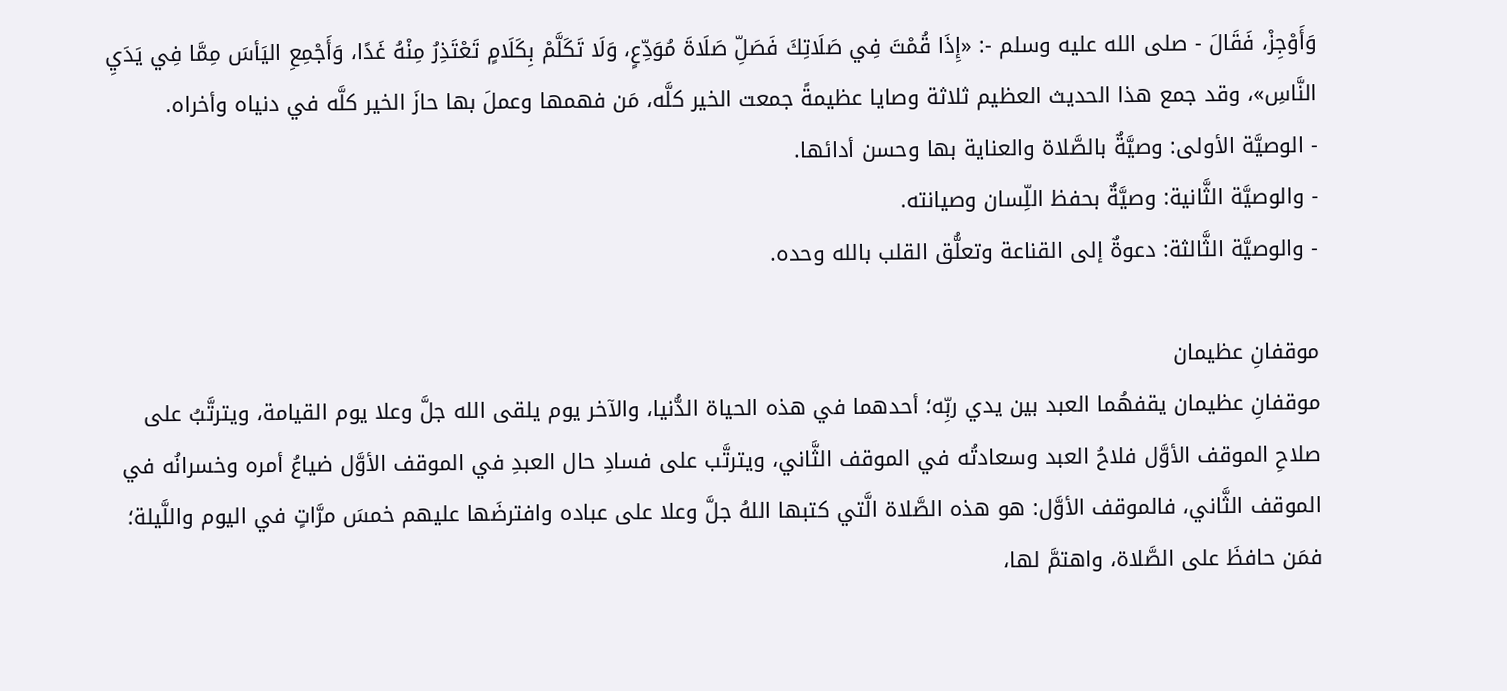وَأَوْجِزْ، فَقَالَ - صلى الله عليه وسلم -: «إِذَا قُمْتَ فِي صَلَاتِكَ فَصَلِّ صَلَاةَ مُوَدِّعٍ، وَلَا تَكَلَّمْ بِكَلَامٍ تَعْتَذِرُ مِنْهُ غَدًا، وَأَجْمِعِ اليَأسَ مِمَّا فِي يَدَيِ النَّاسِ»، وقد جمع هذا الحديث العظيم ثلاثة وصايا عظيمةً جمعت الخير كلَّه، مَن فهمها وعملَ بها حازَ الخير كلَّه في دنياه وأخراه.
- الوصيَّة الأولى: وصيَّةٌ بالصَّلاة والعناية بها وحسن أدائها.
- والوصيَّة الثَّانية: وصيَّةٌ بحفظ اللِّسان وصيانته.
- والوصيَّة الثَّالثة: دعوةٌ إلى القناعة وتعلُّق القلب بالله وحده.

موقفانِ عظيمان
موقفانِ عظيمان يقفهُما العبد بين يدي ربِّه؛ أحدهما في هذه الحياة الدُّنيا، والآخر يوم يلقى الله جلَّ وعلا يوم القيامة، ويترتَّبُ على صلاحِ الموقف الأوَّل فلاحُ العبد وسعادتُه في الموقف الثَّاني، ويترتَّب على فسادِ حال العبدِ في الموقف الأوَّل ضياعُ أمره وخسرانُه في الموقف الثَّاني، فالموقف الأوَّل: هو هذه الصَّلاة الَّتي كتبها اللهُ جلَّ وعلا على عباده وافترضَها عليهم خمسَ مرَّاتٍ في اليوم واللَّيلة؛ فمَن حافظَ على الصَّلاة، واهتمَّ لها،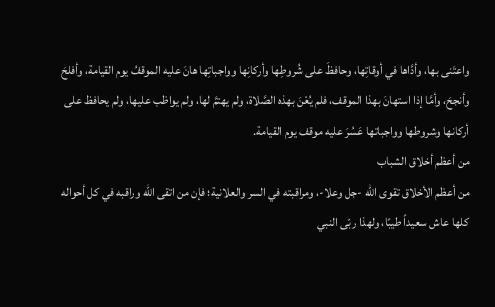واعتَنى بها، وأدَّاها في أوقاتِها، وحافظَ على شُروطِها وأركانِها وواجباتِها هانَ عليه الموقفُ يوم القيامة، وأفلحَ وأنجحَ، وأمَّا إذا استهانَ بهذا الموقف، فلم يُعْنَ بهذه الصَّلاة، ولم يهتمَّ لها، ولم يواظب عليها، ولم يحافظ على أركانها وشروطها وواجباتها عَسُرَ عليه موقف يوم القيامة.
من أعظم أخلاق الشباب
من أعظم الأخلاق تقوى الله -جل وعلا-، ومراقبته في السر والعلانية؛ فإن من اتقى الله وراقبه في كل أحواله كلها عاش سعيداً طيبًا، ولهذا ربّى النبي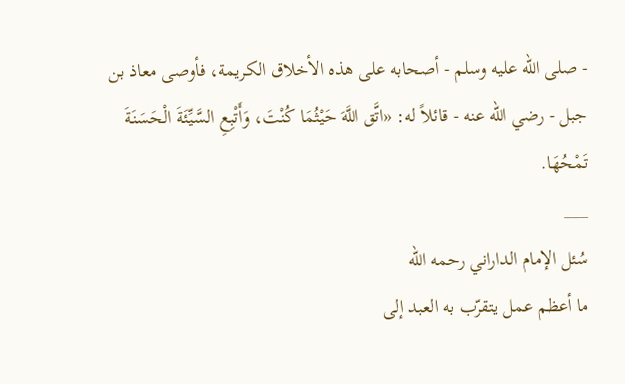- صلى الله عليه وسلم - أصحابه على هذه الأخلاق الكريمة، فأوصى معاذ بن جبل - رضي الله عنه - قائلاً له: «اتَّق اللَّهَ حَيْثُمَا كُنْتَ، وَأَتْبِعِ السَّيِّئَةَ الْحَسَنَةَ تَمْحُهَا.
___
سُئل الإمام الداراني رحمه الله
ما أعظم عمل يتقرّب به العبد إلى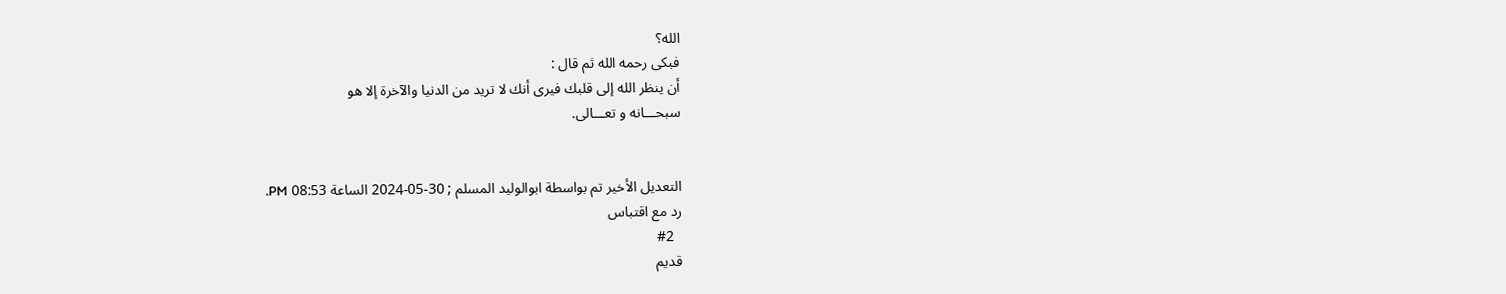الله؟
فبكى رحمه الله ثم قال :
أن ينظر الله إلى قلبك فيرى أنك لا تريد من الدنيا والآخرة إلا هو
سبحـــانه و تعـــالى.


التعديل الأخير تم بواسطة ابوالوليد المسلم ; 30-05-2024 الساعة 08:53 PM.
رد مع اقتباس
  #2
قديم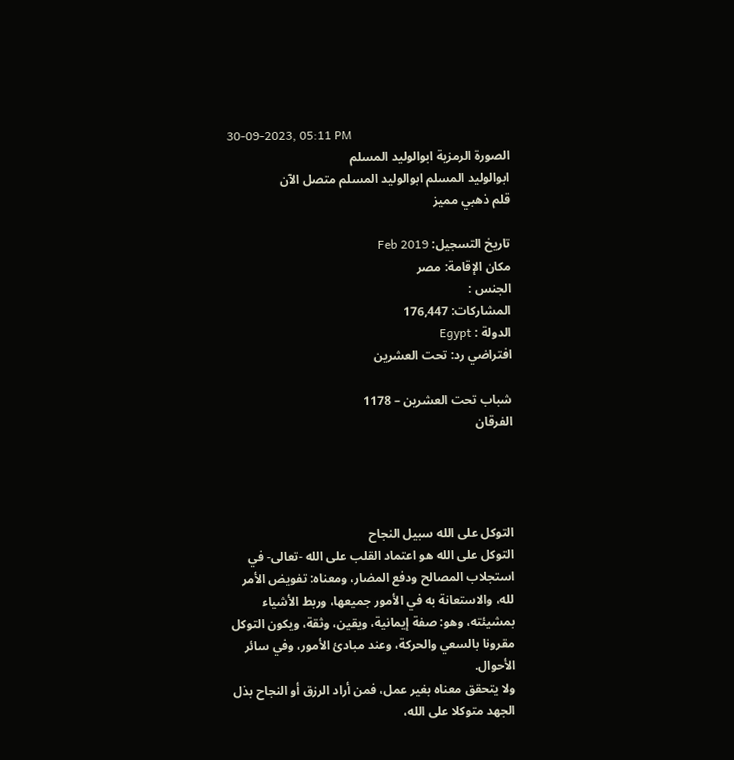30-09-2023, 05:11 PM
الصورة الرمزية ابوالوليد المسلم
ابوالوليد المسلم ابوالوليد المسلم متصل الآن
قلم ذهبي مميز

تاريخ التسجيل: Feb 2019
مكان الإقامة: مصر
الجنس :
المشاركات: 176,447
الدولة : Egypt
افتراضي رد: تحت العشرين

شباب تحت العشرين – 1178
الفرقان




التوكل على الله سبيل النجاح
التوكل على الله هو اعتماد القلب على الله -تعالى- في استجلاب المصالح ودفع المضار، ومعناه: تفويض الأمر لله، والاستعانة به في الأمور جميعها، وربط الأشياء بمشيئته، وهو: صفة إيمانية، ويقين، وثقة، ويكون التوكل مقرونا بالسعي والحركة، وعند مبادئ الأمور، وفي سائر الأحوال.
ولا يتحقق معناه بغير عمل، فمن أراد الرزق أو النجاح بذل الجهد متوكلا على الله،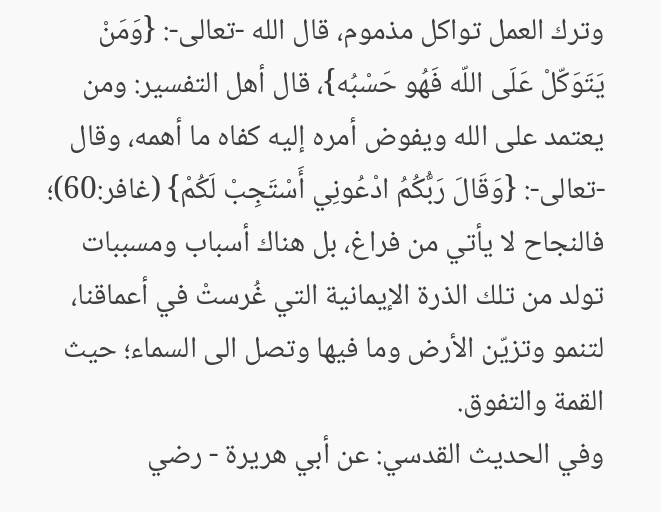وترك العمل تواكل مذموم، قال الله -تعالى-: {وَمَنْ يَتَوَكّلْ عَلَى اللّه فَهُو حَسْبُه}، قال أهل التفسير: ومن يعتمد على الله ويفوض أمره إليه كفاه ما أهمه، وقال -تعالى-: {وَقَالَ رَبُّكُمُ ادْعُونِي أَسْتَجِبْ لَكُمْ} (غافر:60)؛ فالنجاح لا يأتي من فراغ، بل هناك أسباب ومسببات تولد من تلك الذرة الإيمانية التي غُرستْ في أعماقنا، لتنمو وتزيّن الأرض وما فيها وتصل الى السماء؛ حيث القمة والتفوق.
وفي الحديث القدسي: عن أبي هريرة - رضي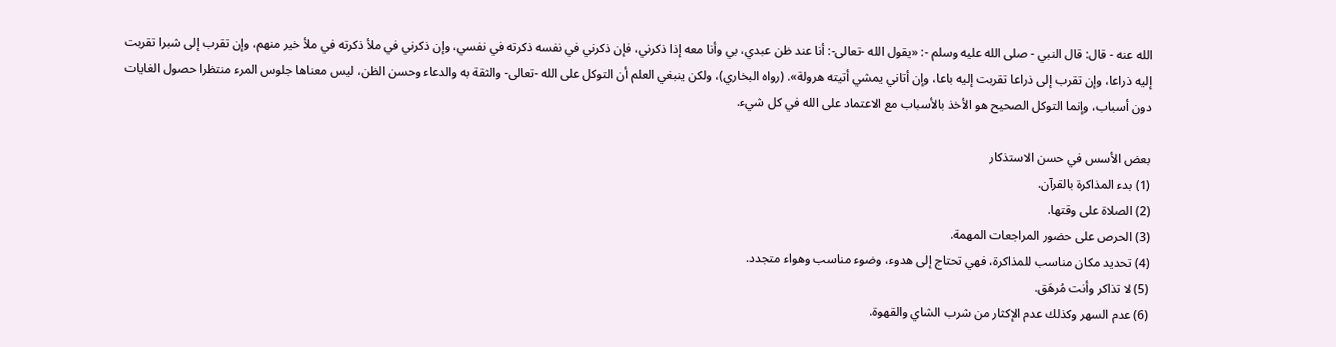الله عنه - قال: قال النبي - صلى الله عليه وسلم -: «يقول الله -تعالى-: أنا عند ظن عبدي، بي وأنا معه إذا ذكرني، فإن ذكرني في نفسه ذكرته في نفسي، وإن ذكرني في ملأ ذكرته في ملأ خير منهم، وإن تقرب إلى شبرا تقربت إليه ذراعا، وإن تقرب إلى ذراعا تقربت إليه باعا، وإن أتاني يمشي أتيته هرولة». (رواه البخاري)، ولكن ينبغي العلم أن التوكل على الله -تعالى- والثقة به والدعاء وحسن الظن، ليس معناها جلوس المرء منتظرا حصول الغايات دون أسباب، وإنما التوكل الصحيح هو الأخذ بالأسباب مع الاعتماد على الله في كل شيء.

بعض الأسس في حسن الاستذكار
(1) بدء المذاكرة بالقرآن.
(2) الصلاة على وقتها.
(3) الحرص على حضور المراجعات المهمة.
(4) تحديد مكان مناسب للمذاكرة، فهي تحتاج إلى هدوء، وضوء مناسب وهواء متجدد.
(5) لا تذاكر وأنت مُرهَق.
(6) عدم السهر وكذلك عدم الإكثار من شرب الشاي والقهوة.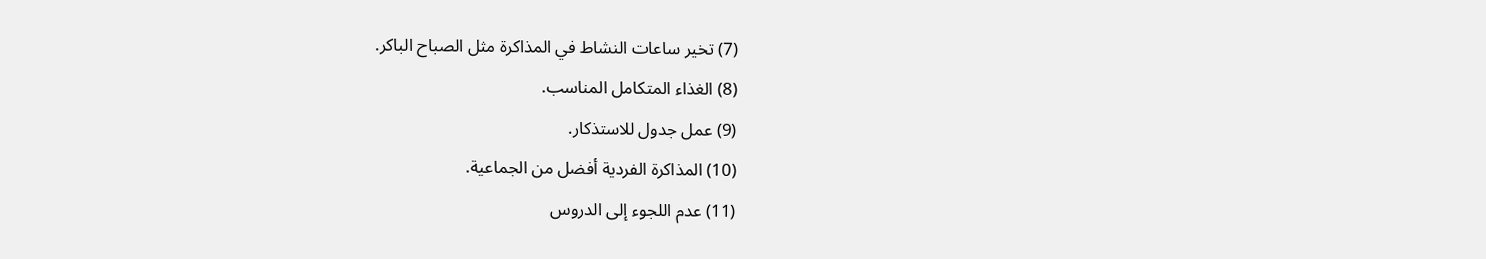(7) تخير ساعات النشاط في المذاكرة مثل الصباح الباكر.
(8) الغذاء المتكامل المناسب.
(9) عمل جدول للاستذكار.
(10) المذاكرة الفردية أفضل من الجماعية.
(11) عدم اللجوء إلى الدروس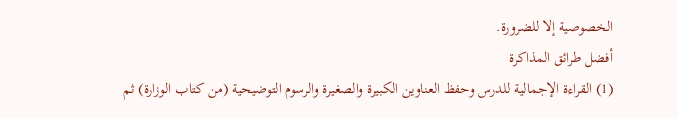الخصوصية إلا للضرورة.
أفضل طرائق المذاكرة
(1) القراءة الإجمالية للدرس وحفظ العناوين الكبيرة والصغيرة والرسوم التوضيحية (من كتاب الوزارة) ثم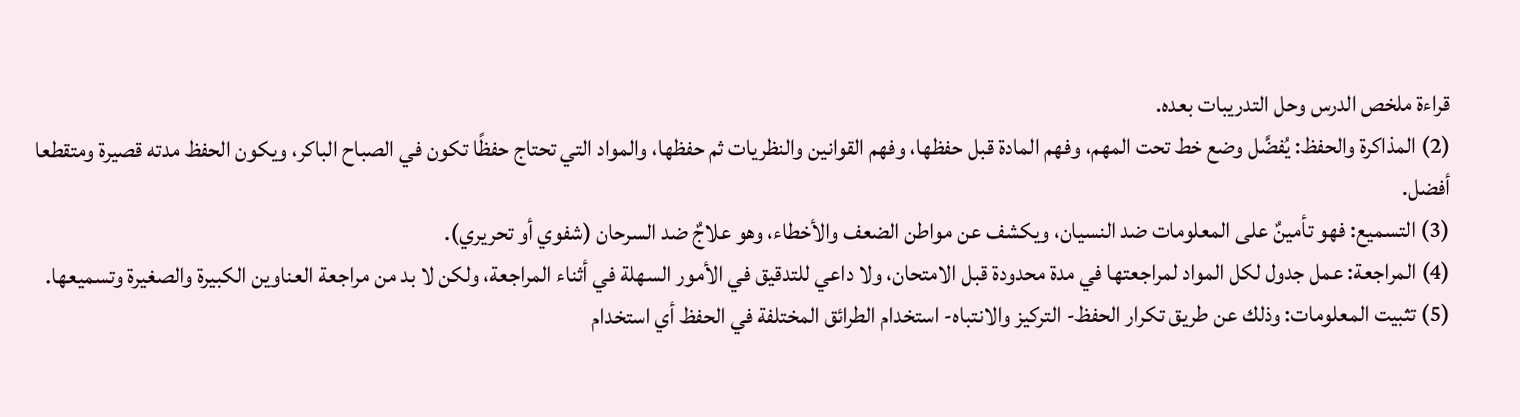قراءة ملخص الدرس وحل التدريبات بعده.
(2) المذاكرة والحفظ: يُفضَّل وضع خط تحت المهم، وفهم المادة قبل حفظها، وفهم القوانين والنظريات ثم حفظها، والمواد التي تحتاج حفظًا تكون في الصباح الباكر، ويكون الحفظ مدته قصيرة ومتقطعا أفضل.
(3) التسميع: فهو تأمينٌ على المعلومات ضد النسيان، ويكشف عن مواطن الضعف والأخطاء، وهو علاجٌ ضد السرحان (شفوي أو تحريري).
(4) المراجعة: عمل جدول لكل المواد لمراجعتها في مدة محدودة قبل الامتحان، ولا داعي للتدقيق في الأمور السهلة في أثناء المراجعة، ولكن لا بد من مراجعة العناوين الكبيرة والصغيرة وتسميعها.
(5) تثبيت المعلومات: وذلك عن طريق تكرار الحفظ- التركيز والانتباه- استخدام الطرائق المختلفة في الحفظ أي استخدام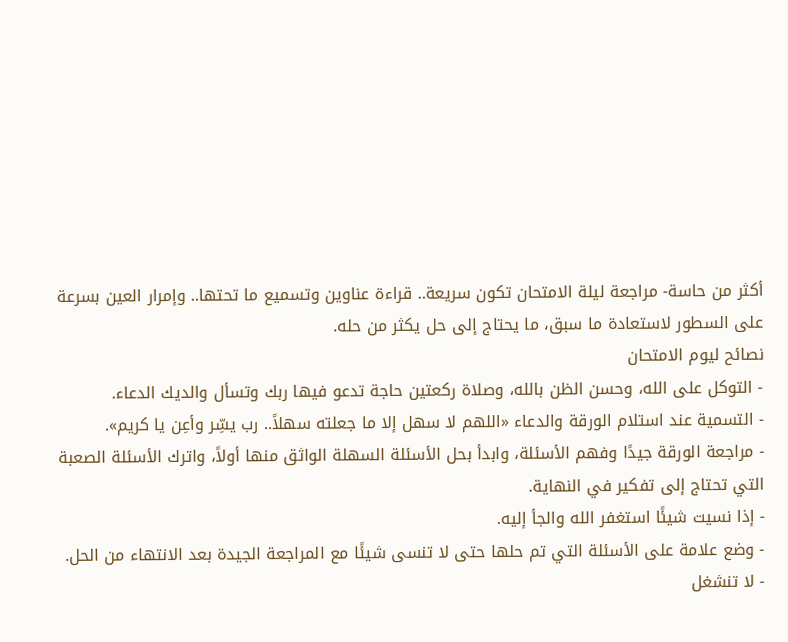أكثر من حاسة- مراجعة ليلة الامتحان تكون سريعة.. قراءة عناوين وتسميع ما تحتها.. وإمرار العين بسرعة على السطور لاستعادة ما سبق، ما يحتاج إلى حل يكثر من حله.
نصائح ليوم الامتحان
- التوكل على الله، وحسن الظن بالله، وصلاة ركعتين حاجة تدعو فيها ربك وتسأل والديك الدعاء.
- التسمية عند استلام الورقة والدعاء «اللهم لا سهل إلا ما جعلته سهلاً.. رب يسِّر وأعِن يا كريم».
- مراجعة الورقة جيدًا وفهم الأسئلة، وابدأ بحل الأسئلة السهلة الواثق منها أولاً، واترك الأسئلة الصعبة التي تحتاج إلى تفكير في النهاية.
- إذا نسيت شيئًا استغفر الله والجأ إليه.
- وضع علامة على الأسئلة التي تم حلها حتى لا تنسى شيئًا مع المراجعة الجيدة بعد الانتهاء من الحل.
- لا تنشغل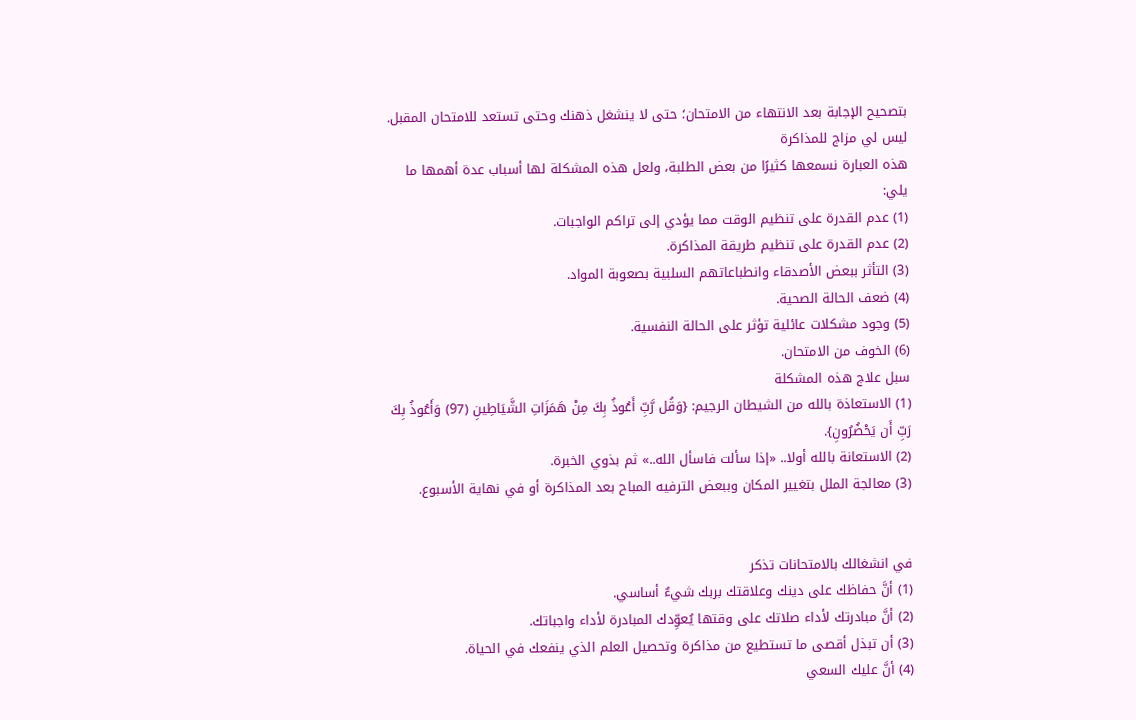بتصحيح الإجابة بعد الانتهاء من الامتحان؛ حتى لا ينشغل ذهنك وحتى تستعد للامتحان المقبل.
ليس لي مزاج للمذاكرة
هذه العبارة نسمعها كثيرًا من بعض الطلبة، ولعل هذه المشكلة لها أسباب عدة أهمها ما يلي:
(1) عدم القدرة على تنظيم الوقت مما يؤدي إلى تراكم الواجبات.
(2) عدم القدرة على تنظيم طريقة المذاكرة.
(3) التأثر ببعض الأصدقاء وانطباعاتهم السلبية بصعوبة المواد.
(4) ضعف الحالة الصحية.
(5) وجود مشكلات عائلية تؤثر على الحالة النفسية.
(6) الخوف من الامتحان.
سبل علاج هذه المشكلة
(1) الاستعاذة بالله من الشيطان الرجيم: {وَقُل رَّبِّ أَعُوذُ بِكَ مِنْ هَمَزَاتِ الشَّيَاطِينِ (97) وَأَعُوذُ بِكَ رَبِّ أَن يَحْضُرُونِ}.
(2) الاستعانة بالله أولا.. «إذا سألت فاسأل الله..» ثم بذوي الخبرة.
(3) معالجة الملل بتغيير المكان وببعض الترفيه المباح بعد المذاكرة أو في نهاية الأسبوع.


في انشغالك بالامتحانات تذكر
(1) أنَّ حفاظك على دينك وعلاقتك بربك شيءٌ أساسي.
(2) أنَّ مبادرتك لأداء صلاتك على وقتها يُعوِّدك المبادرة لأداء واجباتك.
(3) أن تبذل أقصى ما تستطيع من مذاكرة وتحصيل العلم الذي ينفعك في الحياة.
(4) أنَّ عليك السعي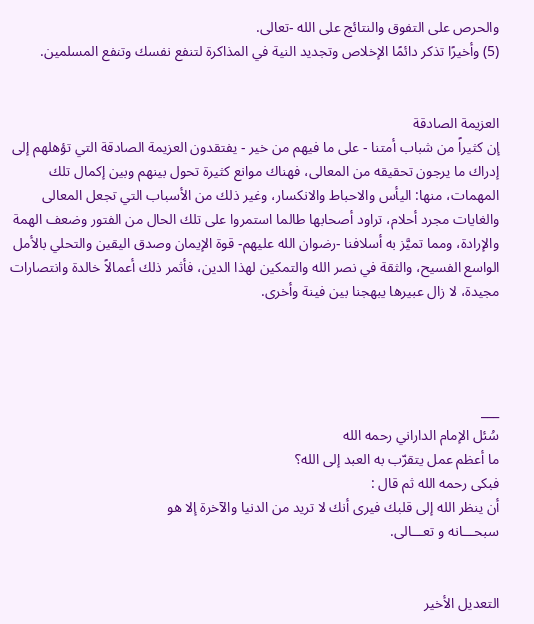والحرص على التفوق والنتائج على الله -تعالى.
(5) وأخيرًا تذكر دائمًا الإخلاص وتجديد النية في المذاكرة لتنفع نفسك وتنفع المسلمين.


العزيمة الصادقة
إن كثيراً من شباب أمتنا - على ما فيهم من خير - يفتقدون العزيمة الصادقة التي تؤهلهم إلى إدراك ما يرجون تحقيقه من المعالى، فهناك موانع كثيرة تحول بينهم وبين إكمال تلك المهمات، منها: اليأس والاحباط والانكسار، وغير ذلك من الأسباب التي تجعل المعالى والغايات مجرد أحلام، تراود أصحابها طالما استمروا على تلك الحال من الفتور وضعف الهمة والإرادة، ومما تميَّز به أسلافنا -رضوان الله عليهم- قوة الإيمان وصدق اليقين والتحلي بالأمل الواسع الفسيح، والثقة في نصر الله والتمكين لهذا الدين، فأثمر ذلك أعمالاً خالدة وانتصارات مجيدة، لا زال عبيرها يبهجنا بين فينة وأخرى.




___
سُئل الإمام الداراني رحمه الله
ما أعظم عمل يتقرّب به العبد إلى الله؟
فبكى رحمه الله ثم قال :
أن ينظر الله إلى قلبك فيرى أنك لا تريد من الدنيا والآخرة إلا هو
سبحـــانه و تعـــالى.


التعديل الأخير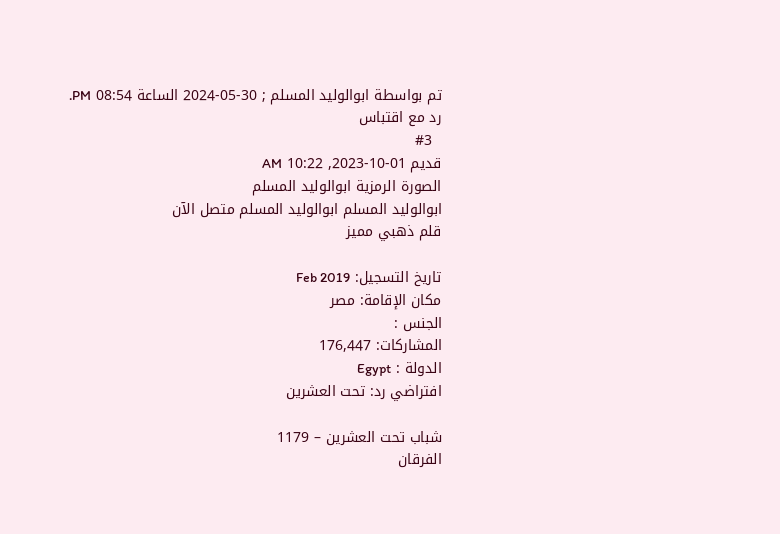تم بواسطة ابوالوليد المسلم ; 30-05-2024 الساعة 08:54 PM.
رد مع اقتباس
  #3
قديم 01-10-2023, 10:22 AM
الصورة الرمزية ابوالوليد المسلم
ابوالوليد المسلم ابوالوليد المسلم متصل الآن
قلم ذهبي مميز

تاريخ التسجيل: Feb 2019
مكان الإقامة: مصر
الجنس :
المشاركات: 176,447
الدولة : Egypt
افتراضي رد: تحت العشرين

شباب تحت العشرين – 1179
الفرقان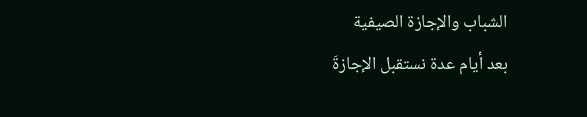الشباب والإجازة الصيفية
بعد أيام عدة نستقبل الإجازةَ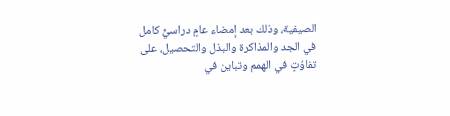الصيفية، وذلك بعد إمضاء عامٍ دراسيٍّ كامل في الجد والمذاكرة والبذل والتحصيل، على تفاوُتٍ في الهمم وتباين في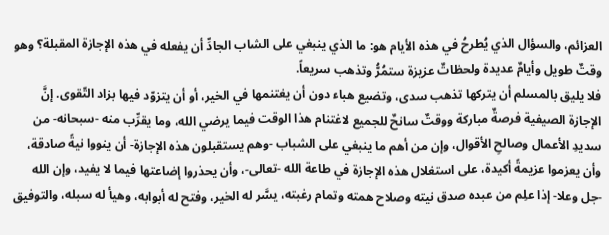العزائم، والسؤال الذي يُطرحُ في هذه الأيام هو: ما الذي ينبغي على الشاب الجادِّ أن يفعله في هذه الإجازة المقبلة؟ وهو وقتٌ طويل وأيامٌ عديدة ولحظاتٌ عزيزة ستمُرُّ وتذهب سريعاً.
فلا يليق بالمسلم أن يتركها تذهب سدى، وتضيع هباء دون أن يغتنمها في الخير، أو أن يتزوّد فيها بزاد التّقوى. إنَّ الإجازة الصيفية فرصةٌ مباركة ووقتٌ سانحٌ للجميع لاغتنام هذا الوقت فيما يرضي الله، وما يقرِّب منه -سبحانه- من سديدِ الأعمال وصالحِ الأقوال، وإن من أهم ما ينبغي على الشباب -وهم يستقبلون هذه الإجازة- أن ينووا نيةً صادقة، وأن يعزموا عزيمةً أكيدة، على استغلال هذه الإجازة في طاعة الله -تعالى-، وأن يحذروا إضاعتها فيما لا يفيد، وإن الله -جل وعلا- إذا علِم من عبده صدق نيته وصلاح همته وتمام رغبته، يسَّر له الخير، وفتح له أبوابه، وهيأ له سبله، والتوفيق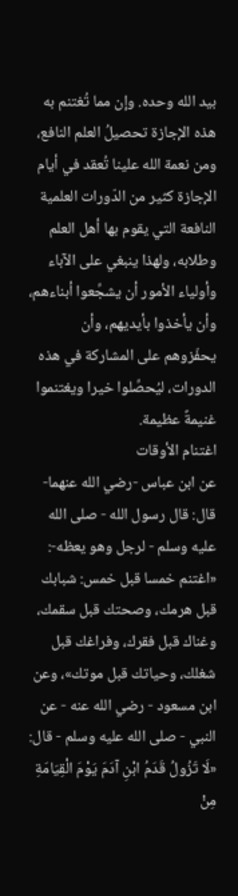بيد الله وحده. وإن مما تُغتنم به هذه الإجازة تحصيلُ العلم النافع، ومن نعمة الله علينا تُعقد في أيام الإجازة كثير من الدّورات العلمية النافعة التي يقوم بها أهل العلم وطلابه، ولهذا ينبغي على الآباء وأولياء الأمور أن يشجِّعوا أبناءهم، وأن يأخذوا بأيديهم، وأن يحفّزوهم على المشاركة في هذه الدورات، ليُحصِّلوا خيرا ويغتنموا غنيمةً عظيمة.
اغتنام الأوقات
عن ابن عباس -رضي الله عنهما- قال: قال رسول الله - صلى الله عليه وسلم - لرجل وهو يعظه-: «اغتنم خمسا قبل خمس: شبابك قبل هرمك، وصحتك قبل سقمك، وغناك قبل فقرك، وفراغك قبل شغلك، وحياتك قبل موتك»، وعن ابن مسعود - رضي الله عنه - عن النبي - صلى الله عليه وسلم - قال: «لَا تَزُولُ قَدَمُ ابْنِ آدَمَ يَوْمَ الْقِيَامَةِ مِنْ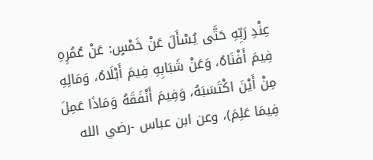عِنْدِ رَبِّهِ حَتَّى يُسْأَلَ عَنْ خَمْسٍ: عَنْ عُمُرِهِ فِيمَ أَفْنَاهُ، وَعَنْ شَبَابِهِ فِيمَ أَبْلَاهُ، وَمَالِهِ مِنْ أَيْنَ اكْتَسَبَهُ، وَفِيمَ أَنْفَقَهُ وَمَاذَا عَمِلَ فِيمَا عَلِمَ)، وعن ابن عباس -رضي الله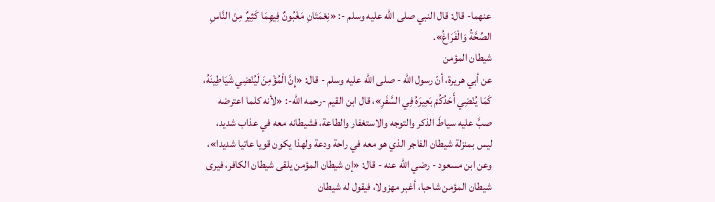عنهما- قال: قال النبي صلى الله عليه وسلم -: «نِعْمَتَانِ مَغْبُونٌ فِيهِمَا كَثِيرٌ مِنْ النَّاسِ الصِّحَّةُ وَالْفَرَاغُ».
شيطان المؤمن
عن أبي هريرة، أنّ رسول الله - صلى الله عليه وسلم - قال: «إِنَّ الْمُؤْمِنَ لَيُنْضِي شَيَاطِينَهُ، كَمَا يُنْضِي أَحَدُكُمْ بَعِيرَهُ فِي السَّفَرِ»، قال ابن القيم -رحمه الله-: «لأنه كلما اعترضه صبَّ عليه سياطَ الذكر والتوجه والاستغفار والطاعة، فشيطانه معه في عذاب شديد، ليس بمنزلة شيطان الفاجر الذي هو معه في راحة ودعة ولهذا يكون قويا عاتيا شديدا»، وعن ابن مسعود - رضي الله عنه - قال: «إن شيطان المؤمن يلقى شيطان الكافر، فيرى شيطان المؤمن شاحبا، أغبر مهزولا، فيقول له شيطان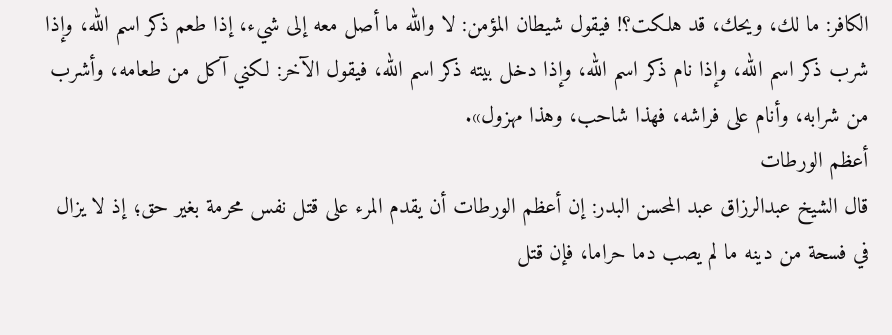الكافر: ما لك، ويحك، قد هلكت؟! فيقول شيطان المؤمن: لا والله ما أصل معه إلى شيء، إذا طعم ذكر اسم الله، وإذا شرب ذكر اسم الله، وإذا نام ذكر اسم الله، وإذا دخل بيته ذكر اسم الله، فيقول الآخر: لكني آكل من طعامه، وأشرب من شرابه، وأنام على فراشه، فهذا شاحب، وهذا مهزول».
أعظم الورطات
قال الشيخ عبدالرزاق عبد المحسن البدر: إن أعظم الورطات أن يقدم المرء على قتل نفس محرمة بغير حق؛ إذ لا يزال في فسحة من دينه ما لم يصب دما حراما، فإن قتل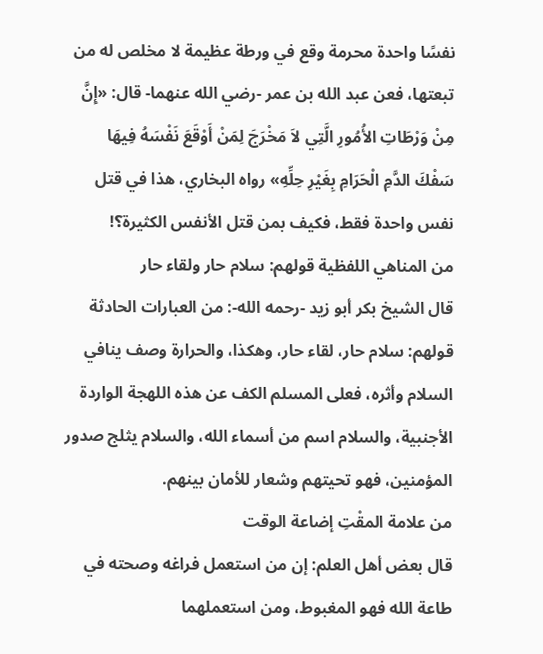نفسًا واحدة محرمة وقع في ورطة عظيمة لا مخلص له من تبعتها، فعن عبد الله بن عمر -رضي الله عنهما- قال: «إِنَّ مِنْ وَرْطَاتِ الأُمُورِ الَّتِي لاَ مَخْرَجَ لِمَنْ أَوْقَعَ نَفْسَهُ فِيهَا سَفْكَ الدَّمِ الْحَرَامِ بِغَيْرِ حِلِّهِ» رواه البخاري، هذا في قتل نفس واحدة فقط، فكيف بمن قتل الأنفس الكثيرة؟!
من المناهي اللفظية قولهم: سلام حار ولقاء حار
قال الشيخ بكر أبو زيد -رحمه الله-: من العبارات الحادثة قولهم: سلام حار، لقاء حار، وهكذا، والحرارة وصف ينافي السلام وأثره، فعلى المسلم الكف عن هذه اللهجة الواردة الأجنبية، والسلام اسم من أسماء الله، والسلام يثلج صدور المؤمنين، فهو تحيتهم وشعار للأمان بينهم.
من علامة المقْتِ إضاعة الوقت
قال بعض أهل العلم: إن من استعمل فراغه وصحته في طاعة الله فهو المغبوط، ومن استعملهما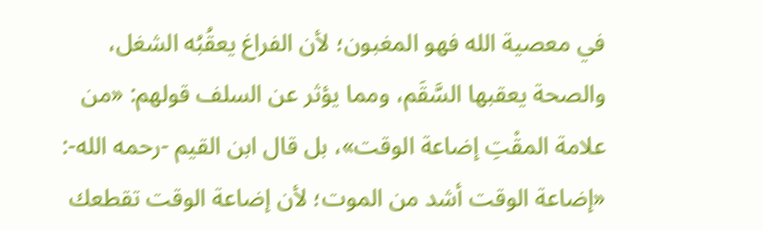في معصية الله فهو المغبون؛ لأن الفراغ يعقُبُه الشغل، والصحة يعقبها السَّقَم، ومما يؤثر عن السلف قولهم: «من علامة المقْتِ إضاعة الوقت»، بل قال ابن القيم -رحمه الله-: «إضاعة الوقت أشد من الموت؛ لأن إضاعة الوقت تقطعك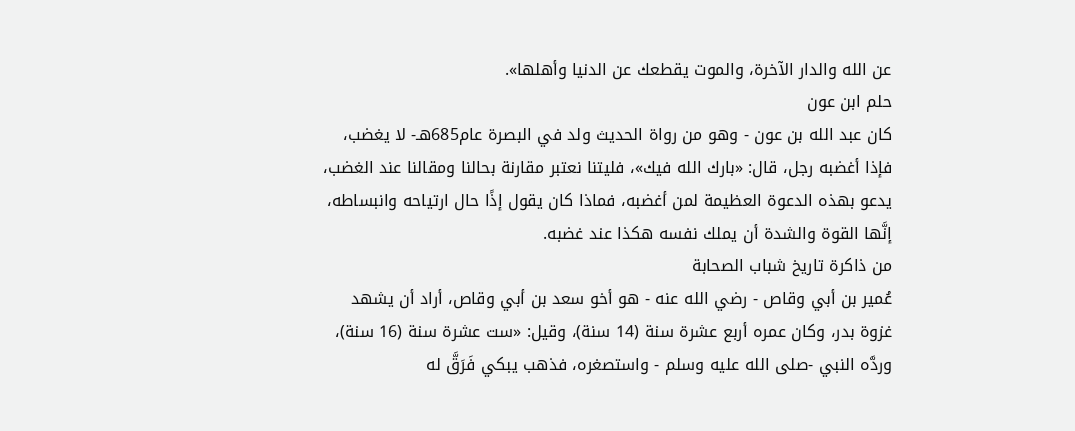عن الله والدار الآخرة، والموت يقطعك عن الدنيا وأهلها».
حلم ابن عون
كان عبد الله بن عون - وهو من رواة الحديث ولد في البصرة عام685هـ- لا يغضب، فإذا أغضبه رجل، قال: «بارك الله فيك»، فليتنا نعتبر مقارنة بحالنا ومقالنا عند الغضب، يدعو بهذه الدعوة العظيمة لمن أغضبه، فماذا كان يقول إذًا حال ارتياحه وانبساطه، إنَّها القوة والشدة أن يملك نفسه هكذا عند غضبه.
من ذاكرة تاريخ شباب الصحابة
عُمير بن أبي وقاص - رضي الله عنه - هو أخو سعد بن أبي وقاص، أراد أن يشهد غزوة بدر، وكان عمره أربع عشرة سنة (14 سنة)، وقيل: «ست عشرة سنة (16 سنة)، وردَّه النبي -صلى الله عليه وسلم - واستصغره، فذهب يبكي فَرَقَّ له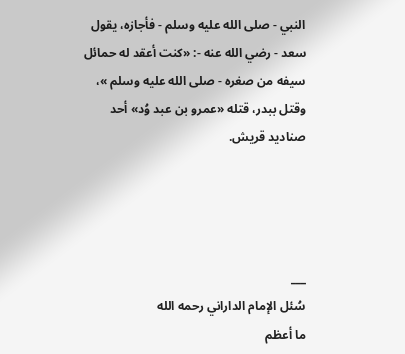النبي - صلى الله عليه وسلم - فأجازه، يقول سعد - رضي الله عنه -: «كنت أعقد له حمائل سيفه من صغره - صلى الله عليه وسلم »، وقتل ببدر، قتله «عمرو بن عبد وُد» أحد صناديد قريش.




___
سُئل الإمام الداراني رحمه الله
ما أعظم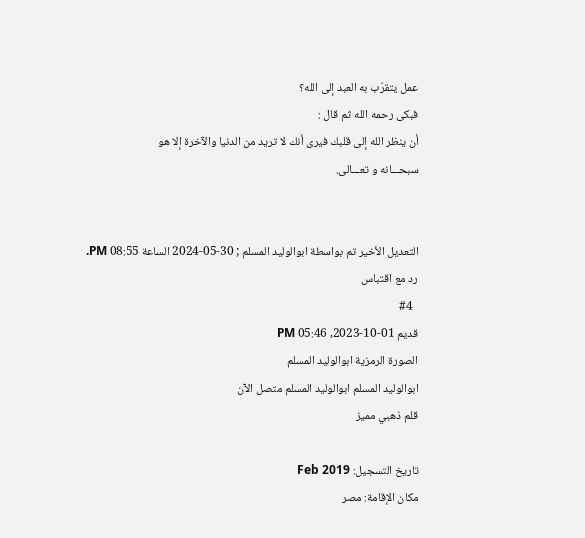عمل يتقرّب به العبد إلى الله؟
فبكى رحمه الله ثم قال :
أن ينظر الله إلى قلبك فيرى أنك لا تريد من الدنيا والآخرة إلا هو
سبحـــانه و تعـــالى.


التعديل الأخير تم بواسطة ابوالوليد المسلم ; 30-05-2024 الساعة 08:55 PM.
رد مع اقتباس
  #4
قديم 01-10-2023, 05:46 PM
الصورة الرمزية ابوالوليد المسلم
ابوالوليد المسلم ابوالوليد المسلم متصل الآن
قلم ذهبي مميز

تاريخ التسجيل: Feb 2019
مكان الإقامة: مصر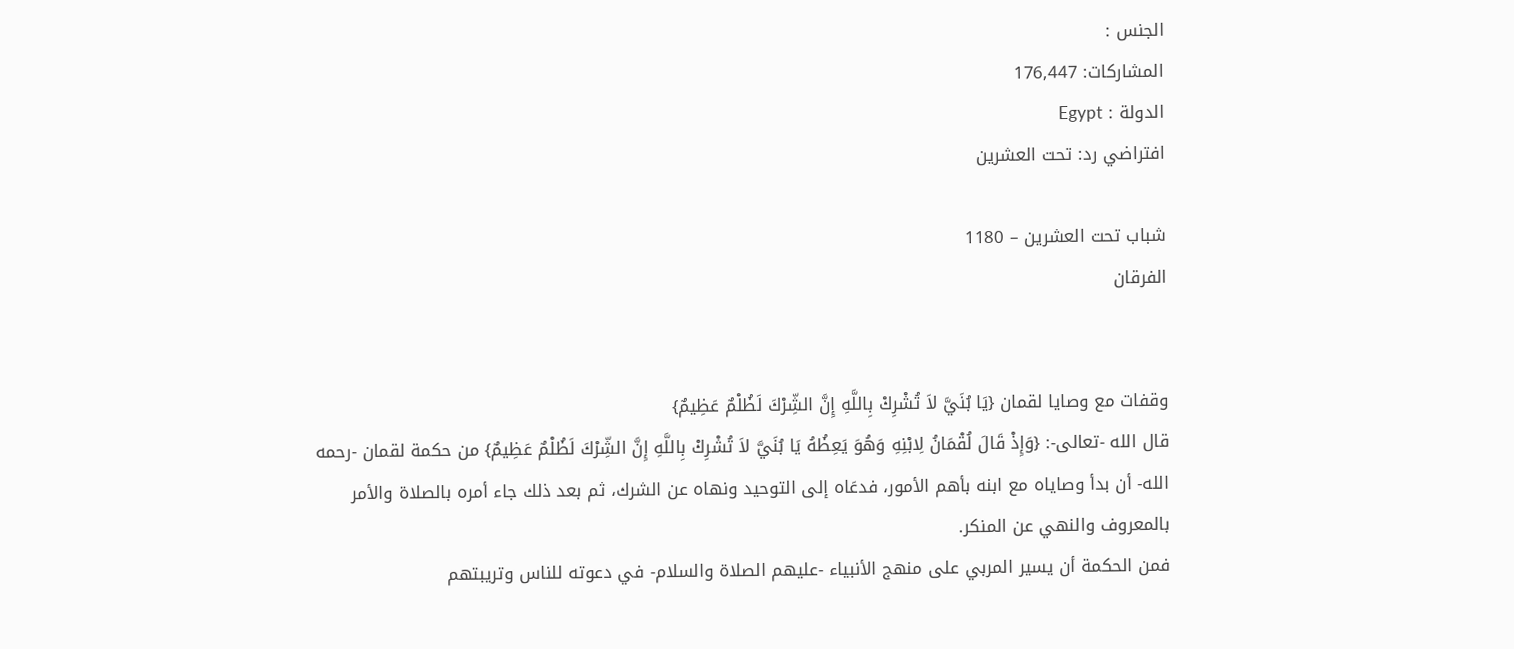الجنس :
المشاركات: 176,447
الدولة : Egypt
افتراضي رد: تحت العشرين

شباب تحت العشرين – 1180
الفرقان


وقفات مع وصايا لقمان {يَا بُنَيَّ لاَ تُشْرِكْ بِاللَّهِ إِنَّ الشِّرْكَ لَظُلْمٌ عَظِيمٌ}
قال الله -تعالى-: {وَإِذْ قَالَ لُقْمَانُ لِابْنِهِ وَهُوَ يَعِظُهُ يَا بُنَيَّ لاَ تُشْرِكْ بِاللَّهِ إِنَّ الشِّرْكَ لَظُلْمٌ عَظِيمٌ} من حكمة لقمان -رحمه الله- أن بدأ وصاياه مع ابنه بأهم الأمور، فدعَاه إلى التوحيد ونهاه عن الشرك، ثم بعد ذلك جاء أمره بالصلاة والأمر بالمعروف والنهي عن المنكر.
فمن الحكمة أن يسير المربي على منهج الأنبياء -عليهم الصلاة والسلام- في دعوته للناس وتريبتهم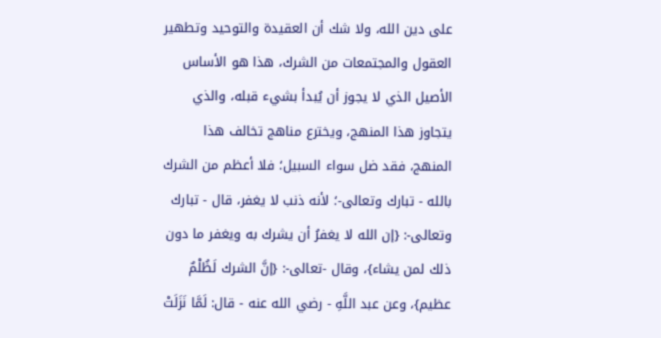على دين الله، ولا شك أن العقيدة والتوحيد وتطهير العقول والمجتمعات من الشرك، هذا هو الأساس الأصيل الذي لا يجوز أن يُبدأ بشيء قبله، والذي يتجاوز هذا المنهج، ويخترع مناهج تخالف هذا المنهج، فقد ضل سواء السبيل؛ فلا أعظم من الشرك بالله - تبارك وتعالى-؛ لأنه ذنب لا يغفر، قال - تبارك وتعالى-: {إن الله لا يغفرُ أن يشرك به ويغفر ما دون ذلك لمن يشاء}، وقال -تعالى-: {إنَّ الشرك لَظُلْمٌ عظيم}، وعن عبد اللَّهِ - رضي الله عنه - قال: لَمَّا نَزَلَتْ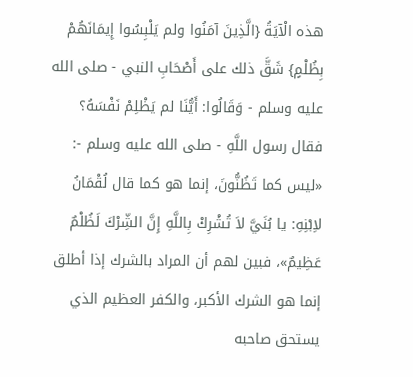هذه الْآيَةُ {الَّذِينَ آمَنُوا ولم يَلْبِسُوا إِيمَانَهُمْ بِظُلْمٍ} شَقَّ ذلك على أَصْحَابِ النبي - صلى الله عليه وسلم - وَقَالُوا: أَيُّنَا لم يَظْلِمْ نَفْسَهُ؟ فقال رسول اللَّهِ - صلى الله عليه وسلم -: «ليس كما تَظُنُّونَ، إنما هو كما قال لُقْمَانُ لاِبْنِهِ: يا بُنَيَّ لاَ تُشْرِكْ بِاللَّهِ إِنَّ الشِّرْكَ لَظُلْمٌ عَظِيمٌ»، فبين لهم أن المراد بالشرك إذا أطلق إنما هو الشرك الأكبر، والكفر العظيم الذي يستحق صاحبه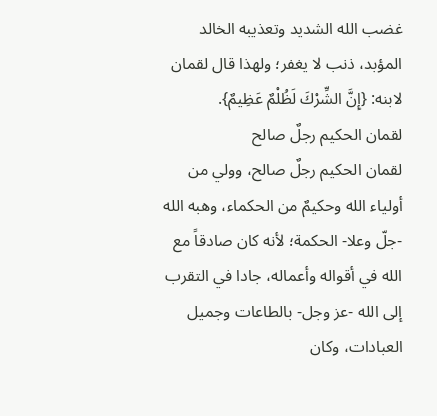غضب الله الشديد وتعذيبه الخالد المؤبد، ذنب لا يغفر؛ ولهذا قال لقمان لابنه: {إِنَّ الشِّرْكَ لَظُلْمٌ عَظِيمٌ}.
لقمان الحكيم رجلٌ صالح
لقمان الحكيم رجلٌ صالح، وولي من أولياء الله وحكيمٌ من الحكماء، وهبه الله -جلّ وعلا- الحكمة؛ لأنه كان صادقاً مع الله في أقواله وأعماله، جادا في التقرب إلى الله -عز وجل- بالطاعات وجميل العبادات، وكان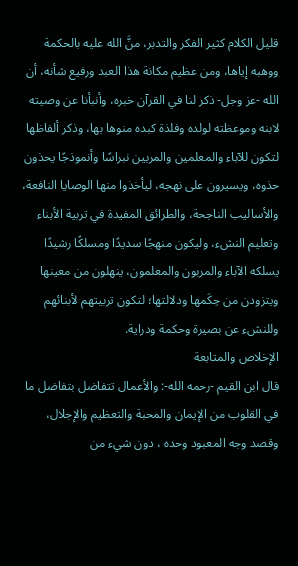قليل الكلام كثير الفكر والتدبر، منَّ الله عليه بالحكمة ووهبه إياها، ومن عظيم مكانة هذا العبد ورفيع شأنه، أن الله -عز وجل- ذكر لنا في القرآن خبره، وأنبأنا عن وصيته لابنه وموعظته لولده وفلذة كبده منوها بها، وذكر ألفاظها لتكون للآباء والمعلمين والمربين نبراسًا وأنموذجًا يحذون حذوه، ويسيرون على نهجه، ليأخذوا منها الوصايا النافعة، والأساليب الناجحة، والطرائق المفيدة في تربية الأبناء وتعليم النشء، وليكون منهجًا سديدًا ومسلكًا رشيدًا يسلكه الآباء والمربون والمعلمون، ينهلون من معينها ويتزودن من حِكَمها ودلالتها؛ لتكون تربيتهم لأبنائهم وللنشء عن بصيرة وحكمة ودراية.
الإخلاص والمتابعة
قال ابن القيم -رحمه الله-: والأعمال تتفاضل بتفاضل ما في القلوب من الإيمان والمحبة والتعظيم والإجلال، وقصد وجه المعبود وحده ، دون شيء من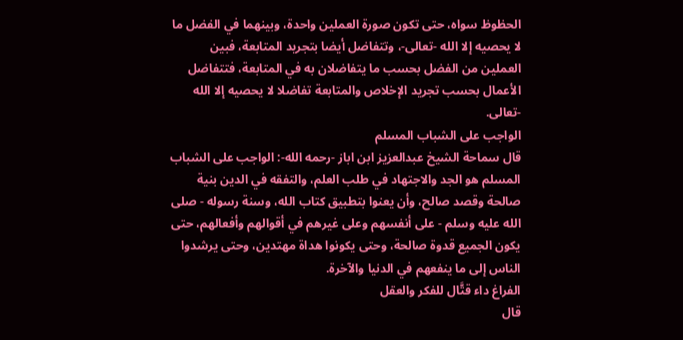الحظوظ سواه، حتى تكون صورة العملين واحدة، وبينهما في الفضل ما لا يحصيه إلا الله -تعالى-، وتتفاضل أيضا بتجريد المتابعة، فبين العملين من الفضل بحسب ما يتفاضلان به في المتابعة، فتتفاضل الأعمال بحسب تجريد الإخلاص والمتابعة تفاضلا لا يحصيه إلا الله -تعالى.
الواجب على الشباب المسلم
قال سماحة الشيخ عبدالعزيز ابن اباز -رحمه الله-: الواجب على الشباب المسلم هو الجد والاجتهاد في طلب العلم، والتفقه في الدين بنية صالحة وقصد صالح، وأن يعنوا بتطبيق كتاب الله، وسنة رسوله - صلى الله عليه وسلم - على أنفسهم وعلى غيرهم في أقوالهم وأفعالهم، حتى يكون الجميع قدوة صالحة، وحتى يكونوا هداة مهتدين، وحتى يرشدوا الناس إلى ما ينفعهم في الدنيا والآخرة.
الفراغ داء قتَّال للفكر والعقل
قال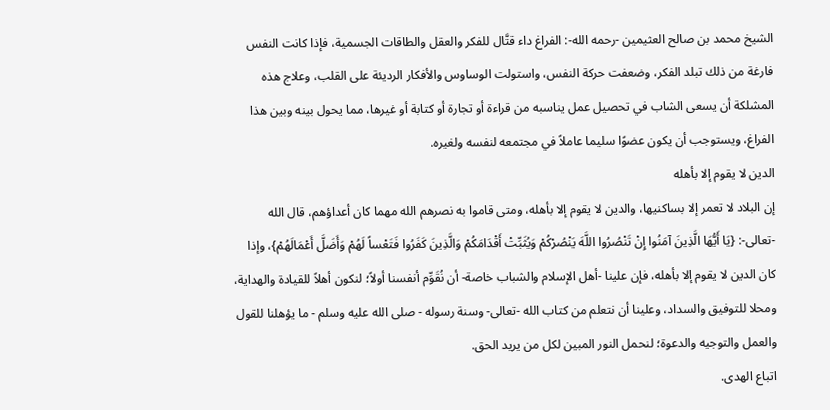الشيخ محمد بن صالح العثيمين -رحمه الله-: الفراغ داء قتَّال للفكر والعقل والطاقات الجسمية، فإذا كانت النفس فارغة من ذلك تبلد الفكر، وضعفت حركة النفس، واستولت الوساوس والأفكار الرديئة على القلب، وعلاج هذه المشلكة أن يسعى الشاب في تحصيل عمل يناسبه من قراءة أو تجارة أو كتابة أو غيرها، مما يحول بينه وبين هذا الفراغ، ويستوجب أن يكون عضوًا سليما عاملاً في مجتمعه لنفسه ولغيره.
الدين لا يقوم إلا بأهله
إن البلاد لا تعمر إلا بساكنيها، والدين لا يقوم إلا بأهله، ومتى قاموا به نصرهم الله مهما كان أعداؤهم، قال الله -تعالى-: {يَا أَيُّهَا الَّذِينَ آمَنُوا إِنْ تَنْصُرُوا اللَّهَ يَنْصُرْكُمْ وَيُثَبِّتْ أَقْدَامَكُمْ وَالَّذِينَ كَفَرُوا فَتَعْساً لَهُمْ وَأَضَلَّ أَعْمَالَهُمْ}، وإذا كان الدين لا يقوم إلا بأهله، فإن علينا -أهل الإسلام والشباب خاصة- أن نُقَوِّم أنفسنا أولاً؛ لنكون أهلاً للقيادة والهداية، ومحلا للتوفيق والسداد، وعلينا أن نتعلم من كتاب الله -تعالى- وسنة رسوله - صلى الله عليه وسلم - ما يؤهلنا للقول والعمل والتوجيه والدعوة؛ لنحمل النور المبين لكل من يريد الحق.
اتباع الهدى.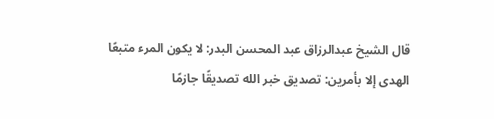قال الشيخ عبدالرزاق عبد المحسن البدر: لا يكون المرء متبعًا الهدى إلا بأمرين: تصديق خبر الله تصديقًا جازمًا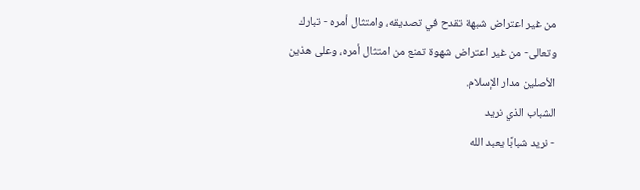من غير اعتراض شبهة تقدح في تصديقه، وامتثال أمره - تبارك وتعالى- من غير اعتراض شهوة تمنع من امتثال أمره، وعلى هذين الأصلين مدار الإسلام.
الشباب الذي نريد
- نريد شبابًا يعبد الله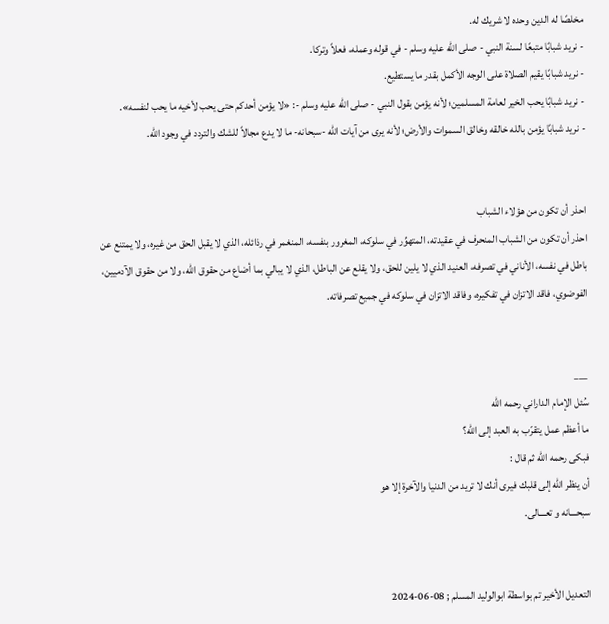مخلصًا له الدين وحده لا شريك له.
- نريد شبابًا متبعًا لسنة النبي - صلى الله عليه وسلم - في قوله وعمله، فعلاً وتركا.
- نريد شبابًا يقيم الصلاة على الوجه الأكمل بقدر ما يستطيع.
- نريد شبابًا يحب الخير لعامة المسلمين؛ لأنه يؤمن بقول النبي - صلى الله عليه وسلم -: «لا يؤمن أحدكم حتى يحب لأخيه ما يحب لنفسه».
- نريد شبابًا يؤمن بالله خالقه وخالق السموات والأرض؛ لأنه يرى من آيات الله -سبحانه- ما لا يدع مجالاً للشك والتردد في وجود الله.


احذر أن تكون من هؤلاء الشباب
احذر أن تكون من الشباب المنحرف في عقيدته، المتهوِّر في سلوكه، المغرور بنفسه، المنغمر في رذائله، الذي لا يقبل الحق من غيره، ولا يمتنع عن باطل في نفسه، الأناني في تصرفه، العنيد الذي لا يلين للحق، ولا يقلع عن الباطل، الذي لا يبالي بما أضاع من حقوق الله، ولا من حقوق الآدميين، الفوضوي، فاقد الاتزان في تفكيره، وفاقد الاتزان في سلوكه في جميع تصرفاته.


___
سُئل الإمام الداراني رحمه الله
ما أعظم عمل يتقرّب به العبد إلى الله؟
فبكى رحمه الله ثم قال :
أن ينظر الله إلى قلبك فيرى أنك لا تريد من الدنيا والآخرة إلا هو
سبحـــانه و تعـــالى.


التعديل الأخير تم بواسطة ابوالوليد المسلم ; 08-06-2024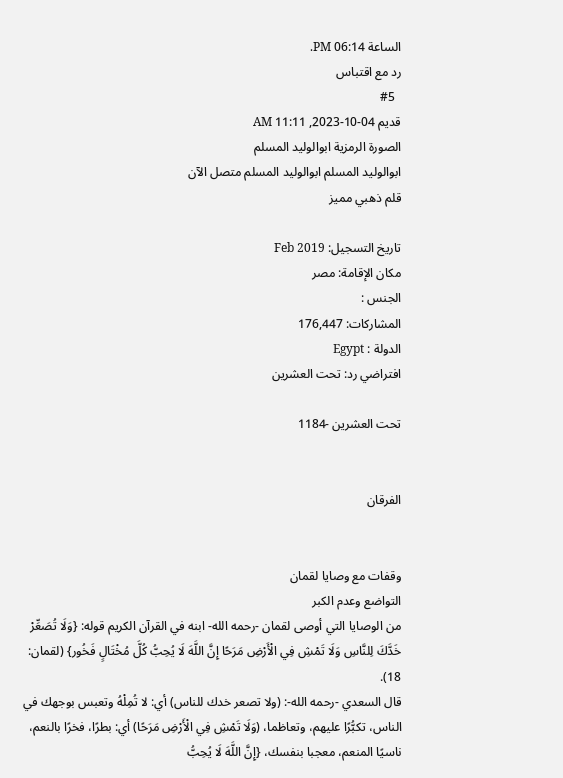الساعة 06:14 PM.
رد مع اقتباس
  #5
قديم 04-10-2023, 11:11 AM
الصورة الرمزية ابوالوليد المسلم
ابوالوليد المسلم ابوالوليد المسلم متصل الآن
قلم ذهبي مميز

تاريخ التسجيل: Feb 2019
مكان الإقامة: مصر
الجنس :
المشاركات: 176,447
الدولة : Egypt
افتراضي رد: تحت العشرين

تحت العشرين -1184


الفرقان


وقفات مع وصايا لقمان
التواضع وعدم الكبر
من الوصايا التي أوصى لقمان -رحمه الله- ابنه في القرآن الكريم قوله: {وَلَا تُصَعِّرْ خَدَّكَ لِلنَّاسِ وَلَا تَمْشِ فِي الْأَرْضِ مَرَحًا إِنَّ اللَّهَ لَا يُحِبُّ كُلَّ مُخْتَالٍ فَخُور} (لقمان: 18).
قال السعدي -رحمه الله-: (ولا تصعر خدك للناس) أي: لا تُمِلْهُ وتعبس بوجهك في الناس، تكبُّرًا عليهم، وتعاظما، (وَلَا تَمْشِ فِي الْأَرْضِ مَرَحًا) أي: بطرًا، فخرًا بالنعم، ناسيًا المنعم، معجبا بنفسك، {إِنَّ اللَّهَ لَا يُحِبُّ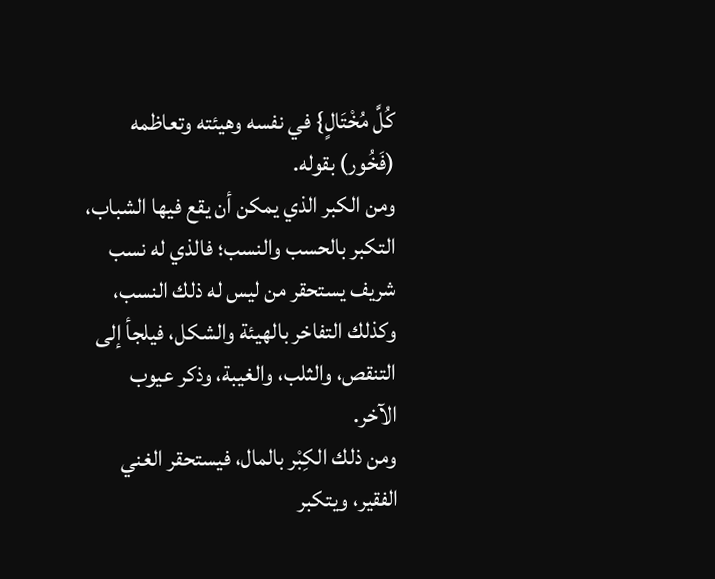كُلَّ مُخْتَالٍ} في نفسه وهيئته وتعاظمه (فَخُور) بقوله.
ومن الكبر الذي يمكن أن يقع فيها الشباب، التكبر بالحسب والنسب؛ فالذي له نسب شريف يستحقر من ليس له ذلك النسب، وكذلك التفاخر بالهيئة والشكل، فيلجأ إلى التنقص، والثلب، والغيبة، وذكر عيوب الآخر.
ومن ذلك الكِبْر بالمال، فيستحقر الغني الفقير، ويتكبر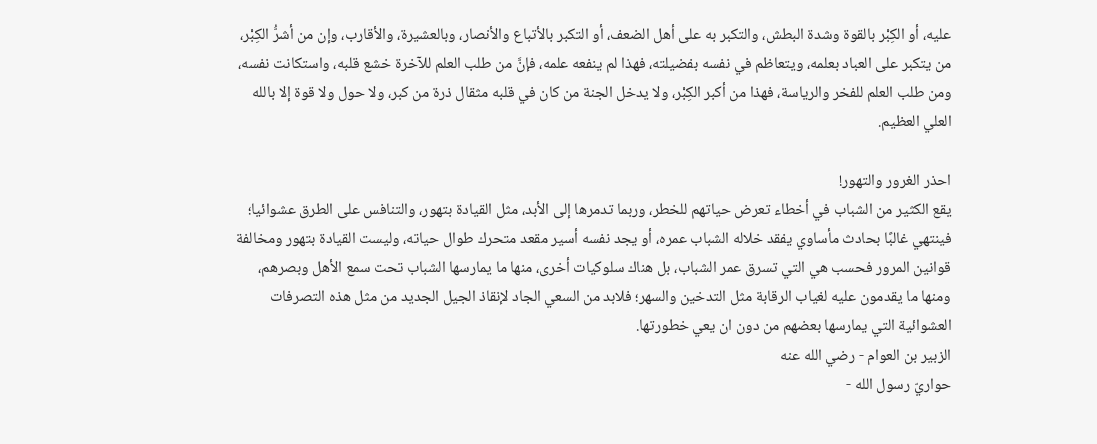عليه، أو الكِبْر بالقوة وشدة البطش، والتكبر به على أهل الضعف، أو التكبر بالأتباع والأنصار، وبالعشيرة، والأقارب، وإن من أشرُّ الكِبْر، من يتكبر على العباد بعلمه، ويتعاظم في نفسه بفضيلته، فهذا لم ينفعه علمه، فإنَّ من طلب العلم للآخرة خشع قلبه، واستكانت نفسه، ومن طلب العلم للفخر والرياسة، فهذا من أكبر الكِبْر، ولا يدخل الجنة من كان في قلبه مثقال ذرة من كبر، ولا حول ولا قوة إلا بالله العلي العظيم.

احذر الغرور والتهور!
يقع الكثير من الشباب في أخطاء تعرض حياتهم للخطر، وربما تدمرها إلى الأبد، مثل القيادة بتهور، والتنافس على الطرق عشوائيا؛ فينتهي غالبًا بحادث مأساوي يفقد خلاله الشباب عمره، أو يجد نفسه أسير مقعد متحرك طوال حياته، وليست القيادة بتهور ومخالفة قوانين المرور فحسب هي التي تسرق عمر الشباب، بل هناك سلوكيات أخرى، منها ما يمارسها الشباب تحت سمع الأهل وبصرهم، ومنها ما يقدمون عليه لغياب الرقابة مثل التدخين والسهر؛ فلابد من السعي الجاد لإنقاذ الجيل الجديد من مثل هذه التصرفات العشوائية التي يمارسها بعضهم من دون ان يعي خطورتها.
الزبير بن العوام - رضي الله عنه
حواريّ رسول الله -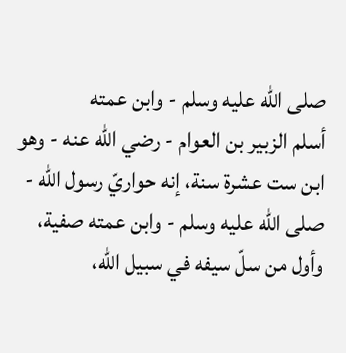صلى الله عليه وسلم - وابن عمته
أسلم الزبير بن العوام - رضي الله عنه - وهو ابن ست عشرة سنة، إنه حواريّ رسول الله - صلى الله عليه وسلم - وابن عمته صفية، وأول من سلّ سيفه في سبيل الله،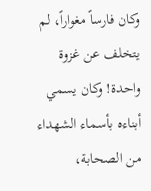وكان فارساً مغواراً، لم يتخلف عن غزوة واحدة! وكان يسمي أبناءه بأسماء الشهداء من الصحابة،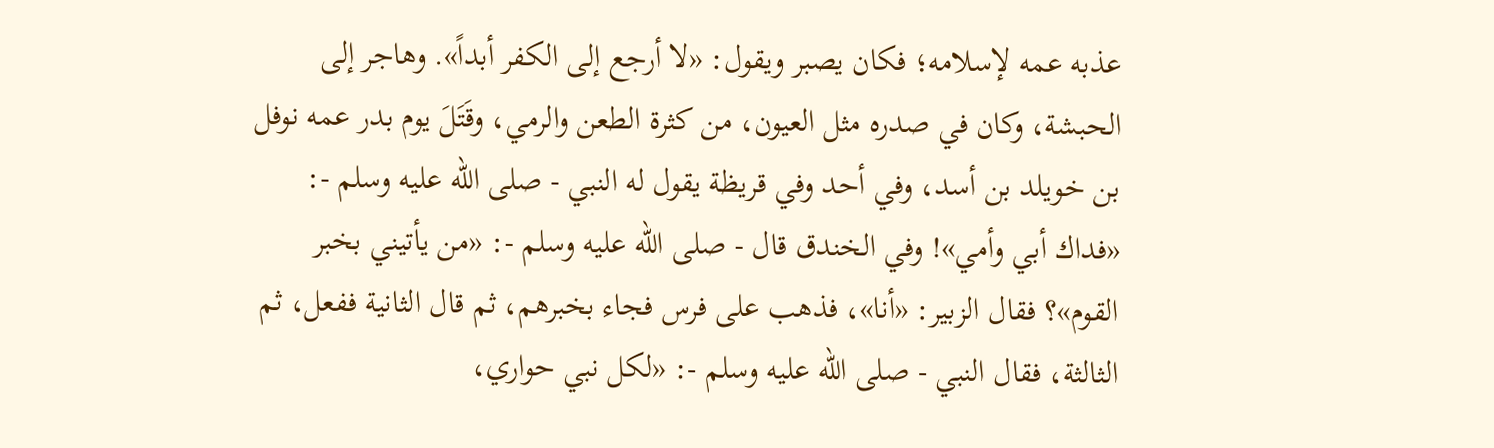عذبه عمه لإسلامه؛ فكان يصبر ويقول: «لا أرجع إلى الكفر أبداً». وهاجر إلى الحبشة، وكان في صدره مثل العيون، من كثرة الطعن والرمي، وقَتَلَ يوم بدر عمه نوفل بن خويلد بن أسد، وفي أحد وفي قريظة يقول له النبي - صلى الله عليه وسلم -: «فداك أبي وأمي»! وفي الخندق قال - صلى الله عليه وسلم -: «من يأتيني بخبر القوم»؟ فقال الزبير: «أنا»، فذهب على فرس فجاء بخبرهم، ثم قال الثانية ففعل، ثم الثالثة، فقال النبي - صلى الله عليه وسلم -: «لكل نبي حواري،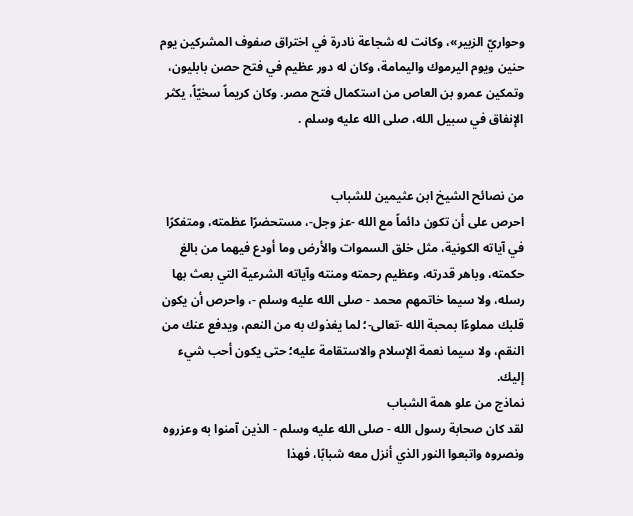وحواريّ الزبير»، وكانت له شجاعة نادرة في اختراق صفوف المشركين يوم حنين ويوم اليرموك واليمامة، وكان له دور عظيم في فتح حصن بابليون، وتمكين عمرو بن العاص من استكمال فتح مصر. وكان كريماً سخيّاً، يكثر الإنفاق في سبيل الله، صلى الله عليه وسلم .


من نصائح الشيخ ابن عثيمين للشباب
احرص على أن تكون دائماً مع الله -عز وجل-، مستحضرًا عظمته، ومتفكرًا في آياته الكونية، مثل خلق السموات والأرض وما أودع فيهما من بالغ حكمته، وباهر قدرته، وعظيم رحمته ومنته وآياته الشرعية التي بعث بها رسله، ولا سيما خاتمهم محمد - صلى الله عليه وسلم -، واحرص أن يكون قلبك مملوءًا بمحبة الله -تعالى-؛ لما يغذوك به من النعم، ويدفع عنك من النقم، ولا سيما نعمة الإسلام والاستقامة عليه؛ حتى يكون أحب شيء إليك.
نماذج من علو همة الشباب
لقد كان صحابة رسول الله - صلى الله عليه وسلم - الذين آمنوا به وعزروه ونصروه واتبعوا النور الذي أنزل معه شبابًا، فهذا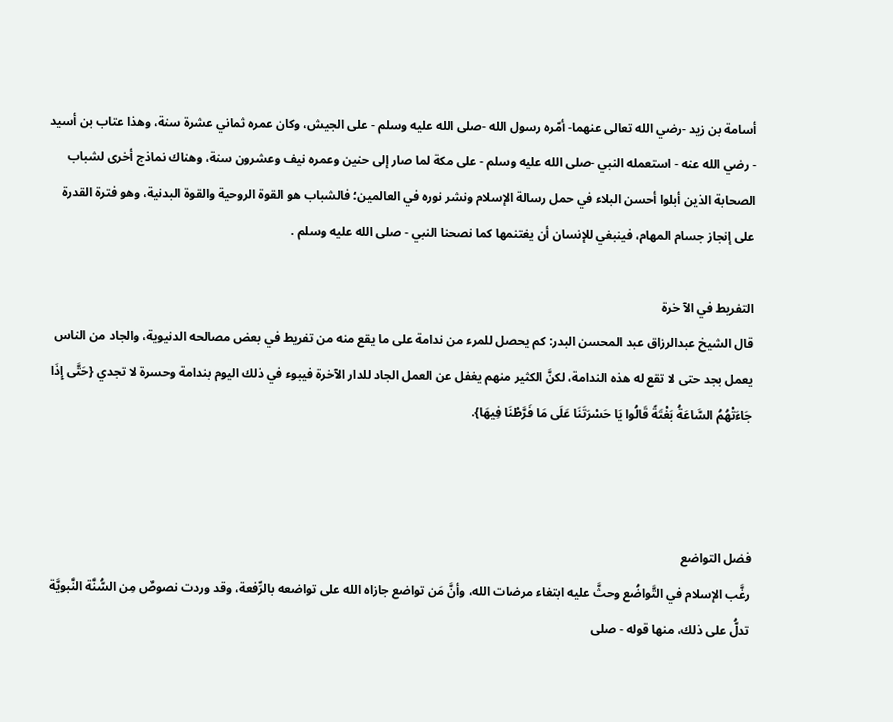أسامة بن زيد -رضي الله تعالى عنهما- أمّره رسول الله -صلى الله عليه وسلم - على الجيش، وكان عمره ثماني عشرة سنة، وهذا عتاب بن أسيد - رضي الله عنه - استعمله النبي -صلى الله عليه وسلم - على مكة لما صار إلى حنين وعمره نيف وعشرون سنة، وهناك نماذج أخرى لشباب الصحابة الذين أبلوا أحسن البلاء في حمل رسالة الإسلام ونشر نوره في العالمين؛ فالشباب هو القوة الروحية والقوة البدنية، وهو فترة القدرة على إنجاز جسام المهام، فينبغي للإنسان أن يغتنمها كما نصحنا النبي - صلى الله عليه وسلم .

التفريط في الآ خرة
قال الشيخ عبدالرزاق عبد المحسن البدر: كم يحصل للمرء من ندامة على ما يقع منه من تفريط في بعض مصالحه الدنيوية، والجاد من الناس يعمل بجد حتى لا تقع له هذه الندامة، لكنَّ الكثير منهم يغفل عن العمل الجاد للدار الآخرة فيبوء في ذلك اليوم بندامة وحسرة لا تجدي {حَتَّى إِذَا جَاءَتْهُمُ السَّاعَةُ بَغْتَةً قَالُوا يَا حَسْرَتَنَا عَلَى مَا فَرَّطْنَا فِيهَا}.



فضل التواضع
رغَّب الإسلام في التَّواضُع وحثَّ عليه ابتغاء مرضات الله، وأنَّ مَن تواضع جازاه الله على تواضعه بالرِّفعة، وقد وردت نصوصٌ مِن السُّنَّة النَّبويَّة تدلُّ على ذلك، منها قوله - صلى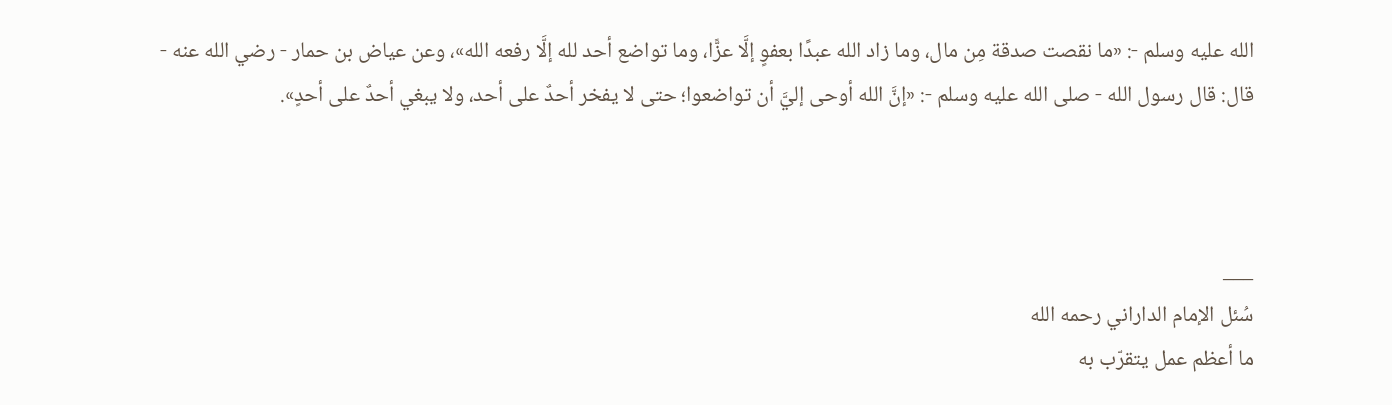الله عليه وسلم -: «ما نقصت صدقة مِن مال، وما زاد الله عبدًا بعفوٍ إلَّا عزًّا، وما تواضع أحد لله إلَّا رفعه الله»، وعن عياض بن حمار - رضي الله عنه - قال: قال رسول الله - صلى الله عليه وسلم -: «إنَّ الله أوحى إليَّ أن تواضعوا؛ حتى لا يفخر أحدٌ على أحد، ولا يبغي أحدٌ على أحدٍ».



___
سُئل الإمام الداراني رحمه الله
ما أعظم عمل يتقرّب به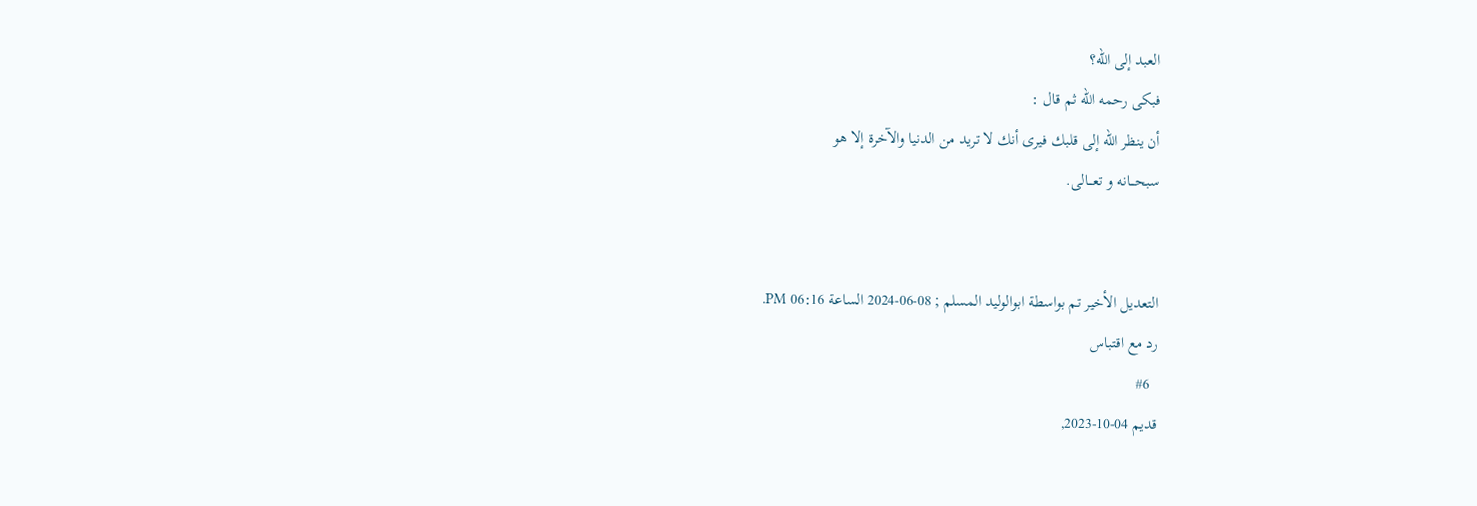العبد إلى الله؟
فبكى رحمه الله ثم قال :
أن ينظر الله إلى قلبك فيرى أنك لا تريد من الدنيا والآخرة إلا هو
سبحـــانه و تعـــالى.


التعديل الأخير تم بواسطة ابوالوليد المسلم ; 08-06-2024 الساعة 06:16 PM.
رد مع اقتباس
  #6
قديم 04-10-2023,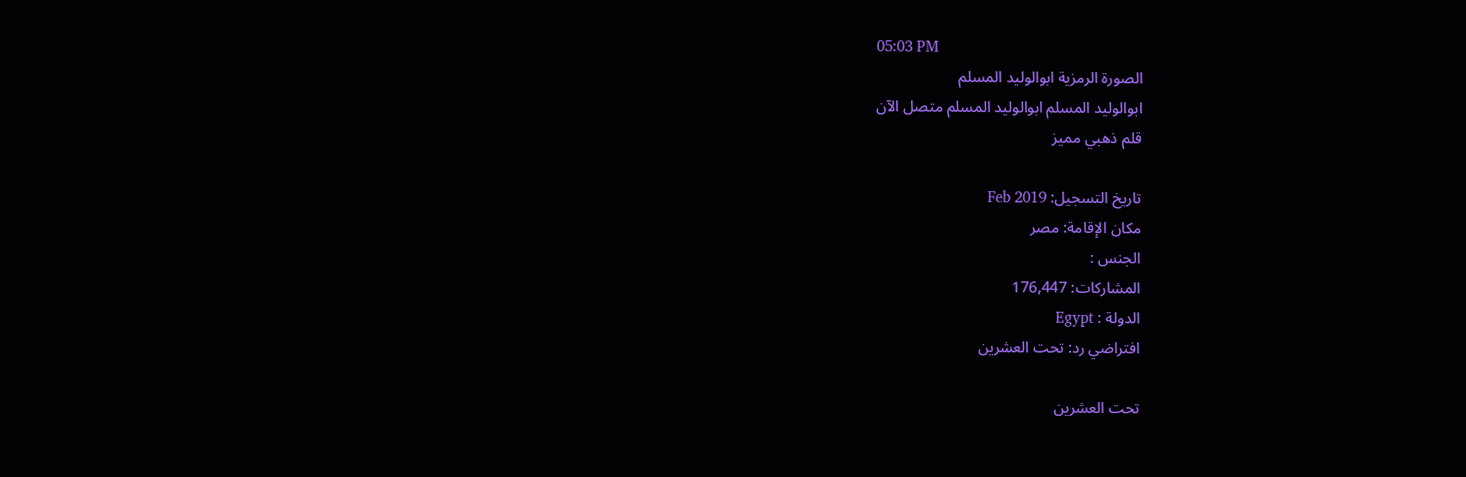05:03 PM
الصورة الرمزية ابوالوليد المسلم
ابوالوليد المسلم ابوالوليد المسلم متصل الآن
قلم ذهبي مميز

تاريخ التسجيل: Feb 2019
مكان الإقامة: مصر
الجنس :
المشاركات: 176,447
الدولة : Egypt
افتراضي رد: تحت العشرين

تحت العشرين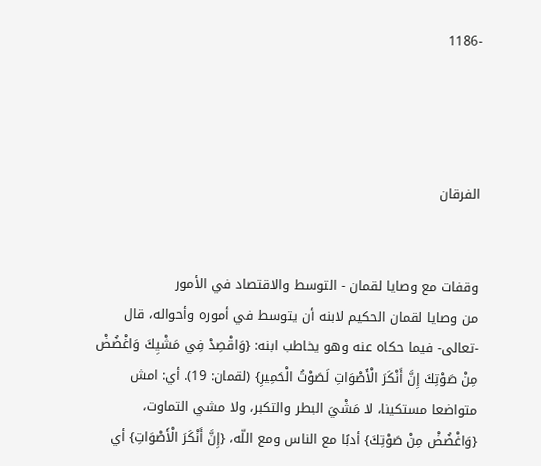-1186




الفرقان


وقفات مع وصايا لقمان - التوسط والاقتصاد في الأمور
من وصايا لقمان الحكيم لابنه أن يتوسط في أموره وأحواله، قال -تعالى- فيما حكاه عنه وهو يخاطب ابنه: {وَاقْصِدْ فِي مَشْيِكَ وَاغْضُضْ مِنْ صَوْتِكَ إِنَّ أَنْكَرَ الْأَصْوَاتِ لَصَوْتُ الْحَمِيرِ} (لقمان: 19). أي: امش متواضعا مستكينا، لا مَشْيَ البطر والتكبر، ولا مشي التماوت، {وَاغْضُضْ مِنْ صَوْتِكَ} أدبًا مع الناس ومع اللّه، {إِنَّ أَنْكَرَ الْأَصْوَاتِ} أي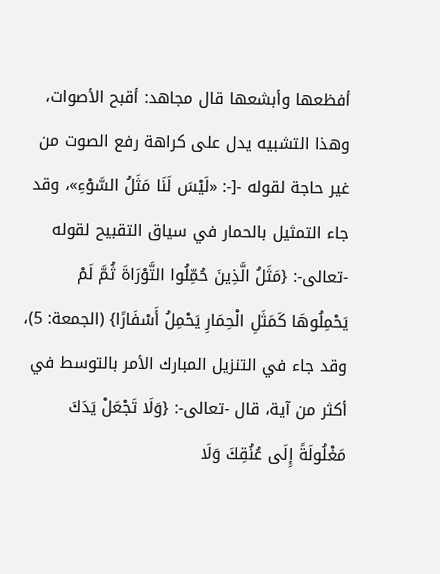أفظعها وأبشعها قال مجاهد: أقبح الأصوات، وهذا التشبيه يدل على كراهة رفع الصوت من غير حاجة لقوله -[-: «لَيْسَ لَنَا مَثَلُ السَّوْءِ»، وقد جاء التمثيل بالحمار في سياق التقبيح لقوله -تعالى-: {مَثَلُ الَّذِينَ حُمِّلُوا التَّوْرَاةَ ثُمَّ لَمْ يَحْمِلُوهَا كَمَثَلِ الْحِمَارِ يَحْمِلُ أَسْفَارًا} (الجمعة: 5)، وقد جاء في التنزيل المبارك الأمر بالتوسط في أكثر من آية، قال -تعالى-: {وَلَا تَجْعَلْ يَدَكَ مَغْلُولَةً إِلَى عُنُقِكَ وَلَا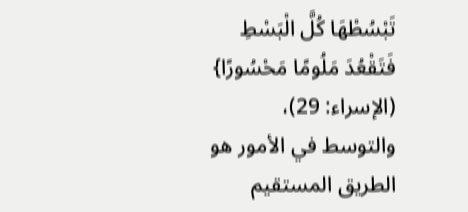تَبْسُطْهَا كُلَّ الْبَسْطِ فَتَقْعُدَ مَلُومًا مَحْسُورًا} (الإسراء: 29)، والتوسط في الأمور هو الطريق المستقيم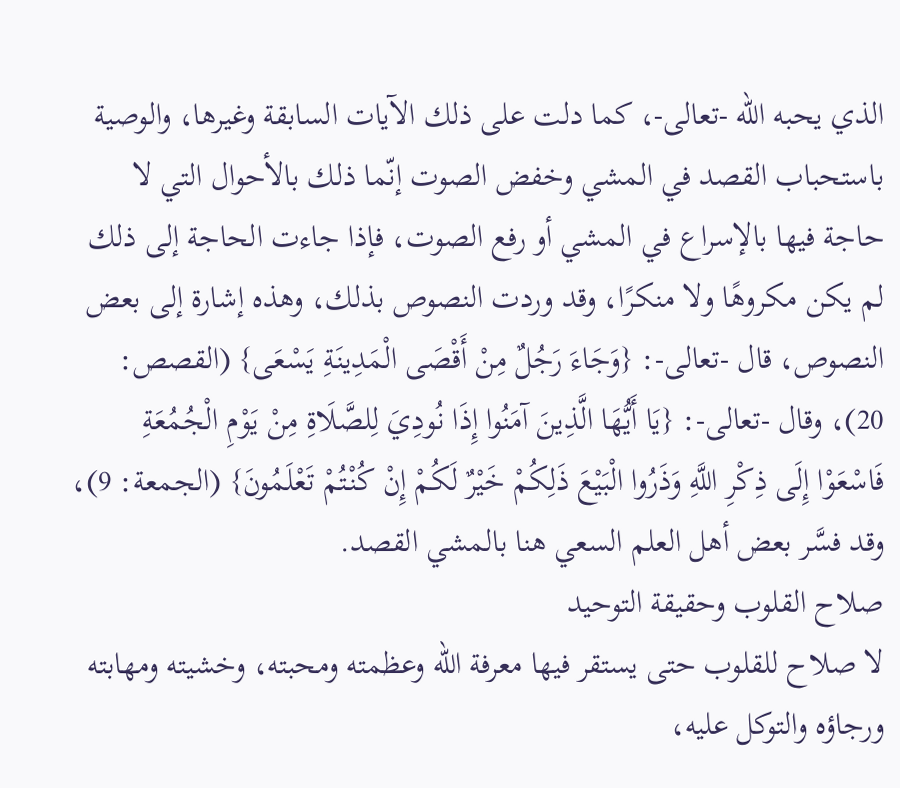الذي يحبه الله -تعالى-، كما دلت على ذلك الآيات السابقة وغيرها، والوصية باستحباب القصد في المشي وخفض الصوت إنّما ذلك بالأحوال التي لا حاجة فيها بالإسراع في المشي أو رفع الصوت، فإذا جاءت الحاجة إلى ذلك لم يكن مكروهًا ولا منكرًا، وقد وردت النصوص بذلك، وهذه إشارة إلى بعض النصوص، قال -تعالى-: {وَجَاءَ رَجُلٌ مِنْ أَقْصَى الْمَدِينَةِ يَسْعَى} (القصص: 20)، وقال -تعالى-: {يَا أَيُّهَا الَّذِينَ آمَنُوا إِذَا نُودِيَ لِلصَّلَاةِ مِنْ يَوْمِ الْجُمُعَةِ فَاسْعَوْا إِلَى ذِكْرِ اللَّهِ وَذَرُوا الْبَيْعَ ذَلِكُمْ خَيْرٌ لَكُمْ إِنْ كُنْتُمْ تَعْلَمُونَ} (الجمعة: 9)، وقد فسَّر بعض أهل العلم السعي هنا بالمشي القصد.
صلاح القلوب وحقيقة التوحيد
لا صلاح للقلوب حتى يستقر فيها معرفة الله وعظمته ومحبته، وخشيته ومهابته ورجاؤه والتوكل عليه،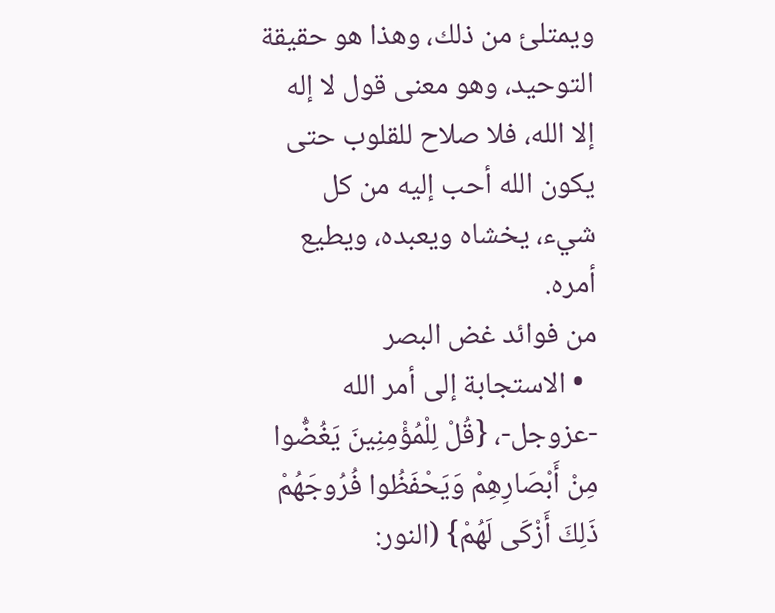ويمتلئ من ذلك، وهذا هو حقيقة التوحيد، وهو معنى قول لا إله إلا الله، فلا صلاح للقلوب حتى يكون الله أحب إليه من كل شيء، يخشاه ويعبده، ويطيع أمره.
من فوائد غض البصر
  • الاستجابة إلى أمر الله -عزوجل-، {قُلْ لِلْمُؤْمِنِينَ يَغُضُّوا مِنْ أَبْصَارِهِمْ وَيَحْفَظُوا فُرُوجَهُمْ ذَلِكَ أَزْكَى لَهُمْ} (النور: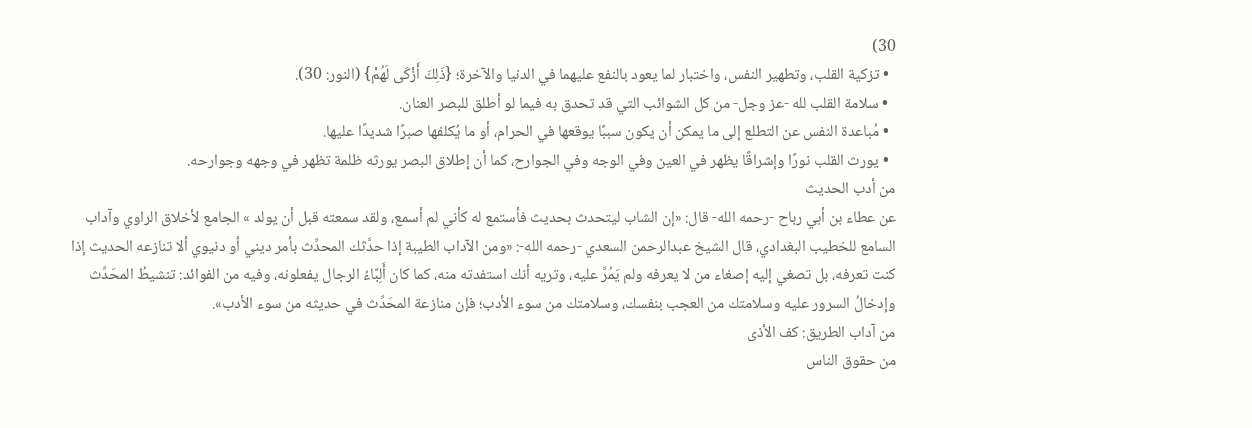30)
  • تزكية القلب، وتطهير النفس، واختبار لما يعود بالنفع عليهما في الدنيا والآخرة؛ {ذَلِكَ أَزْكَى لَهُمْ} (النور: 30).
  • سلامة القلب لله -عز وجل- من كل الشوائب التي قد تحدق به فيما لو أطلق للبصر العنان.
  • مُباعدة النفس عن التطلع إلى ما يمكن أن يكون سببًا يوقعها في الحرام، أو ما يُكلفها صبرًا شديدًا عليها.
  • يورث القلب نورًا وإشراقًا يظهر في العين وفي الوجه وفي الجوارح، كما أن إطلاق البصر يورثه ظلمة تظهر في وجهه وجوارحه.
من أدب الحديث
عن عطاء بن أبي رباح -رحمه الله- قال: «إن الشاب ليتحدث بحديث فأستمع له كأني لم أسمع، ولقد سمعته قبل أن يولد » الجامع لأخلاق الراوي وآداب السامع للخطيب البغدادي، قال الشيخ عبدالرحمن السعدي -رحمه الله-: «ومن الآداب الطيبة إذا حدَّثك المحدِّث بأمر ديني أو دنيوي ألا تنازعه الحديث إذا كنت تعرفه، بل تصغي إليه إصغاء من لا يعرفه ولم يَمُرَّ عليه، وتريه أنك استفدته منه، كما كان أَلِبَّاءُ الرجال يفعلونه، وفيه من الفوائد: تنشيطُ المحَدِّث وإدخالُ السرور عليه وسلامتك من العجب بنفسك، وسلامتك من سوء الأدب؛ فإن منازعة المحَدِّث في حديثه من سوء الأدب».
من آداب الطريق: كف الأذى
من حقوق الناس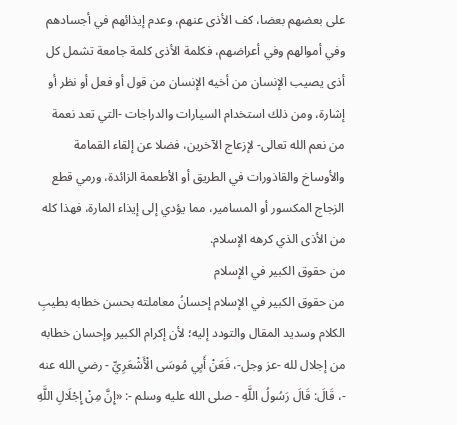على بعضهم بعضا، كف الأذى عنهم، وعدم إيذائهم في أجسادهم وفي أموالهم وفي أعراضهم، فكلمة الأذى كلمة جامعة تشمل كل أذى يصيب الإنسان من أخيه الإنسان من قول أو فعل أو نظر أو إشارة، ومن ذلك استخدام السيارات والدراجات -التي تعد نعمة من نعم الله تعالى- لإزعاج الآخرين، فضلا عن إلقاء القمامة والأوساخ والقاذورات في الطريق أو الأطعمة الزائدة، ورمي قطع الزجاج المكسور أو المسامير، مما يؤدي إلى إيذاء المارة، فهذا كله من الأذى الذي كرهه الإسلام.
من حقوق الكبير في الإسلام
من حقوق الكبير في الإسلام إحسانُ معاملته بحسن خطابه بطيبِ الكلام وسديد المقال والتودد إليه؛ لأن إكرام الكبير وإحسان خطابه من إجلال لله -عز وجل-، فَعَنْ أَبِي مُوسَى الْأَشْعَرِيِّ - رضي الله عنه -، قَالَ: قَالَ رَسُولُ اللَّهِ - صلى الله عليه وسلم -: «إِنَّ مِنْ إِجْلَالِ اللَّهِ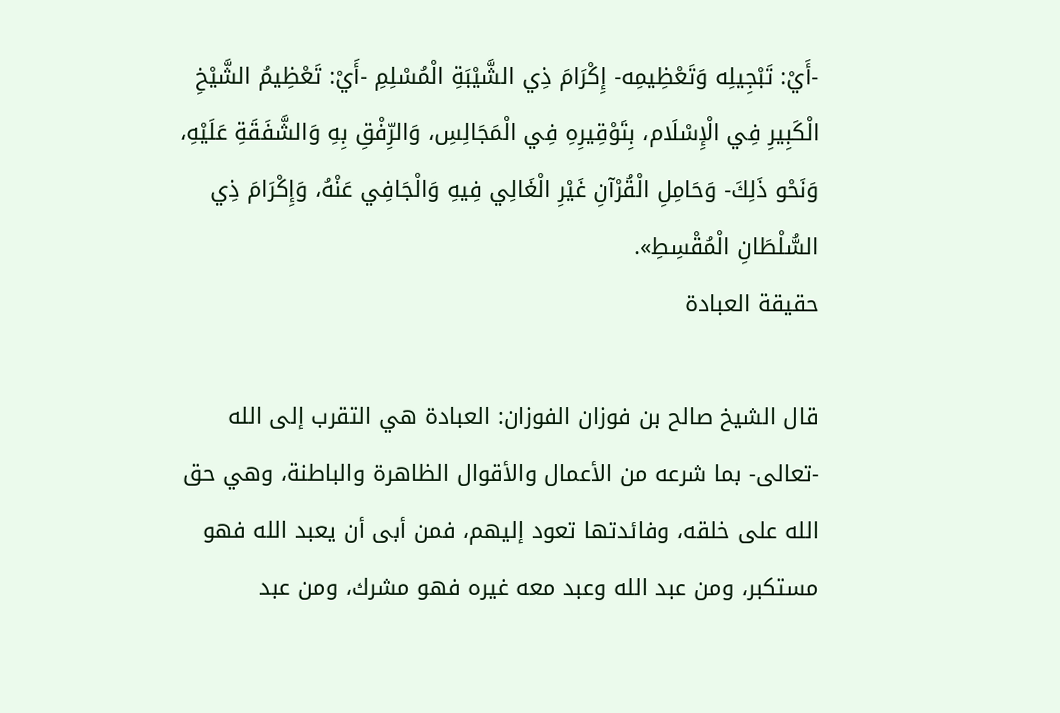-أَيْ: تَبْجِيلِه وَتَعْظِيمِه- إِكْرَامَ ذِي الشَّيْبَةِ الْمُسْلِمِ -أَيْ: تَعْظِيمُ الشَّيْخِ الْكَبِيرِ فِي الْإِسْلَام، بِتَوْقِيرِهِ فِي الْمَجَالِسِ، وَالرِّفْقِ بِهِ وَالشَّفَقَةِ عَلَيْهِ، وَنَحْو ذَلِكَ- وَحَامِلِ الْقُرْآنِ غَيْرِ الْغَالِي فِيهِ وَالْجَافِي عَنْهُ، وَإِكْرَامَ ذِي السُّلْطَانِ الْمُقْسِطِ».
حقيقة العبادة

قال الشيخ صالح بن فوزان الفوزان: العبادة هي التقرب إلى الله -تعالى- بما شرعه من الأعمال والأقوال الظاهرة والباطنة، وهي حق الله على خلقه، وفائدتها تعود إليهم، فمن أبى أن يعبد الله فهو مستكبر، ومن عبد الله وعبد معه غيره فهو مشرك، ومن عبد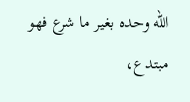الله وحده بغير ما شرع فهو مبتدع،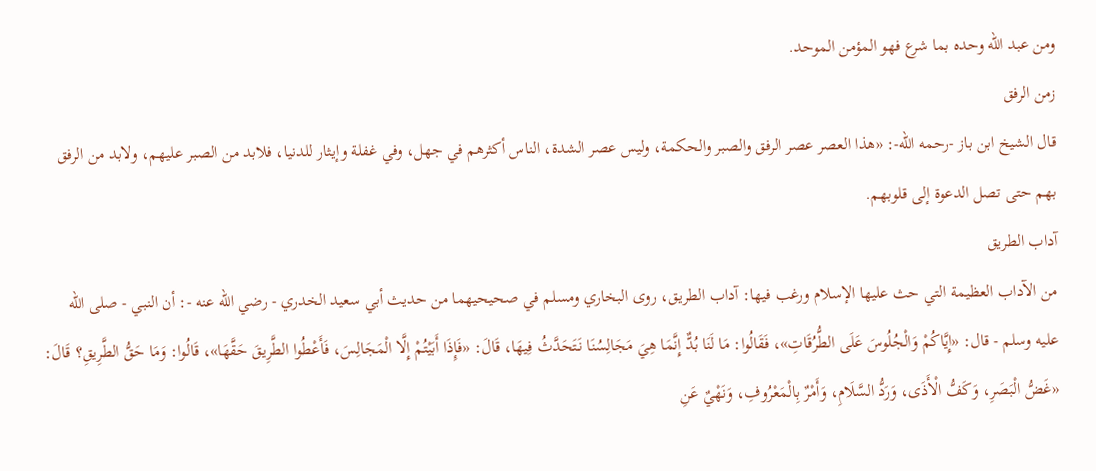ومن عبد الله وحده بما شرع فهو المؤمن الموحد.
زمن الرفق
قال الشيخ ابن باز -رحمه الله-: «هذا العصر عصر الرفق والصبر والحكمة، وليس عصر الشدة، الناس أكثرهم في جهل، وفي غفلة وإيثار للدنيا، فلابد من الصبر عليهم، ولابد من الرفق بهم حتى تصل الدعوة إلى قلوبهم.
آداب الطريق
من الآداب العظيمة التي حث عليها الإسلام ورغب فيها: آداب الطريق، روى البخاري ومسلم في صحيحيهما من حديث أبي سعيد الخدري - رضي الله عنه -: أن النبي - صلى الله عليه وسلم - قال: «إِيَّاكُمْ وَالْجُلُوسَ عَلَى الطُّرُقَاتِ»، فَقَالُوا: مَا لَنَا بُدٌّ إِنَّمَا هِيَ مَجَالِسُنَا نَتَحَدَّثُ فِيهَا، قَالَ: «فَإِذَا أَبَيْتُمْ إِلَّا الْمَجَالِسَ، فَأَعْطُوا الطَّرِيقَ حَقَّهَا»، قَالُوا: وَمَا حَقُّ الطَّرِيقِ؟ قَالَ: «غَضُّ الْبَصَرِ، وَكَفُّ الْأَذَى، وَرَدُّ السَّلَامِ، وَأَمْرٌ بِالْمَعْرُوفِ، وَنَهْيٌ عَنِ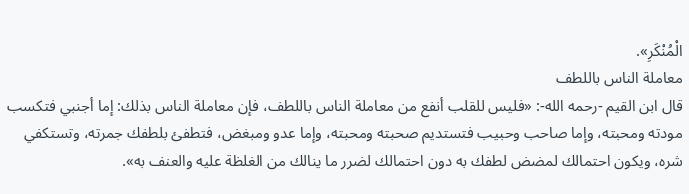الْمُنْكَرِ».
معاملة الناس باللطف
قال ابن القيم -رحمه الله-: «فليس للقلب أنفع من معاملة الناس باللطف، فإن معاملة الناس بذلك: إما أجنبي فتكسب مودته ومحبته، وإما صاحب وحبيب فتستديم صحبته ومحبته، وإما عدو ومبغض، فتطفئ بلطفك جمرته، وتستكفي شره، ويكون احتمالك لمضض لطفك به دون احتمالك لضرر ما ينالك من الغلظة عليه والعنف به».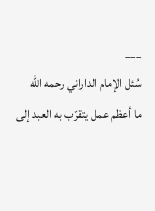___
سُئل الإمام الداراني رحمه الله
ما أعظم عمل يتقرّب به العبد إلى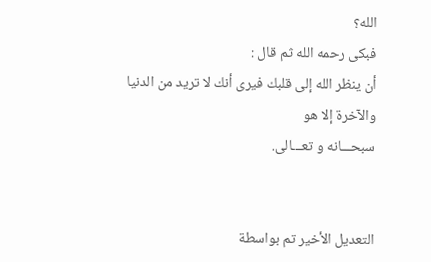الله؟
فبكى رحمه الله ثم قال :
أن ينظر الله إلى قلبك فيرى أنك لا تريد من الدنيا والآخرة إلا هو
سبحـــانه و تعـــالى.


التعديل الأخير تم بواسطة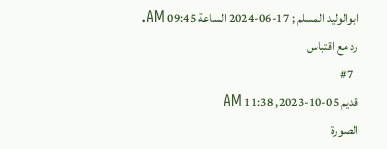ابوالوليد المسلم ; 17-06-2024 الساعة 09:45 AM.
رد مع اقتباس
  #7
قديم 05-10-2023, 11:38 AM
الصورة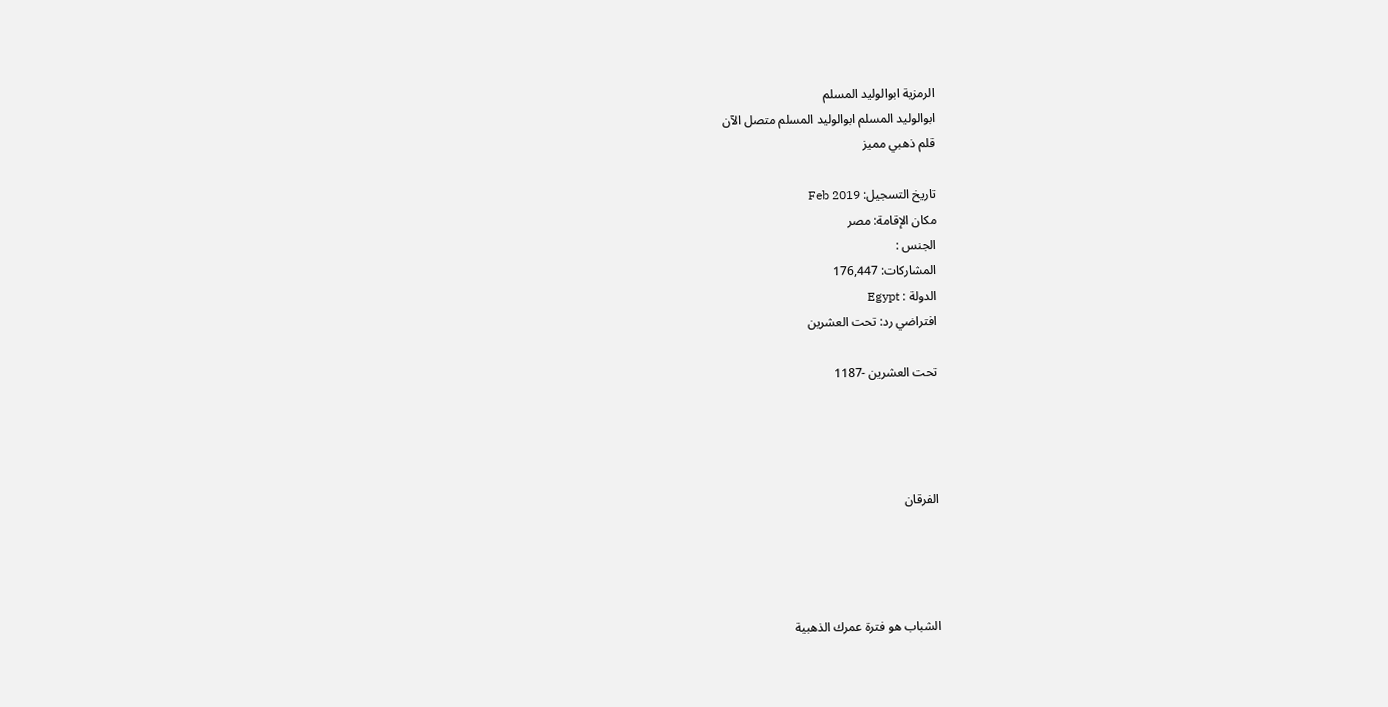الرمزية ابوالوليد المسلم
ابوالوليد المسلم ابوالوليد المسلم متصل الآن
قلم ذهبي مميز

تاريخ التسجيل: Feb 2019
مكان الإقامة: مصر
الجنس :
المشاركات: 176,447
الدولة : Egypt
افتراضي رد: تحت العشرين

تحت العشرين -1187




الفرقان




الشباب هو فترة عمرك الذهبية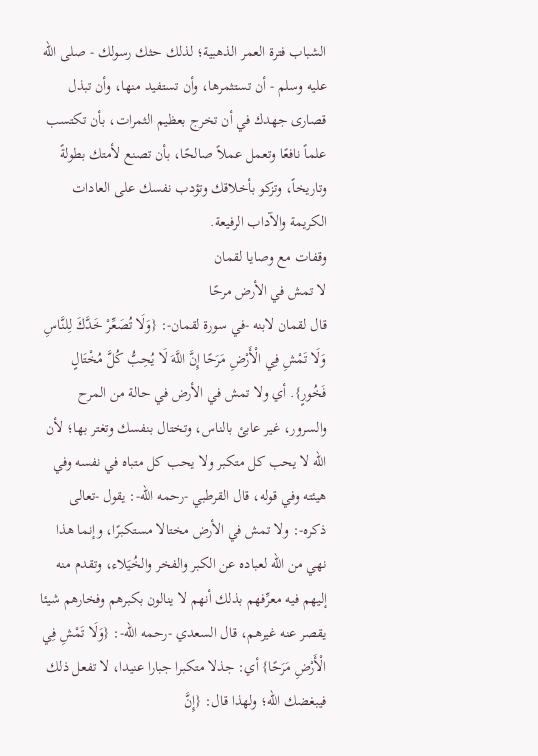الشباب فترة العمر الذهبية؛ لذلك حثك رسولك - صلى الله عليه وسلم - أن تستثمرها، وأن تستفيد منها، وأن تبذل قصارى جهدك في أن تخرج بعظيم الثمرات، بأن تكتسب علماً نافعًا وتعمل عملاً صالحًا، بأن تصنع لأمتك بطولةً وتاريخاً، وتزكو بأخلاقك وتؤدب نفسك على العادات الكريمة والآداب الرفيعة.
وقفات مع وصايا لقمان
لا تمش في الأرض مرحًا
قال لقمان لابنه -في سورة لقمان-: {وَلَا تُصَعِّرْ خَدَّكَ لِلنَّاسِ وَلَا تَمْشِ فِي الْأَرْضِ مَرَحًا إِنَّ اللَّهَ لَا يُحِبُّ كُلَّ مُخْتَالٍ فَخُورٍ}. أي ولا تمش في الأرض في حالة من المرح والسرور، غير عابئ بالناس، وتختال بنفسك وتغتر بها؛ لأن الله لا يحب كل متكبر ولا يحب كل متباه في نفسه وفي هيئته وفي قوله، قال القرطبي -رحمه الله-: يقول -تعالى ذكره-: ولا تمش في الأرض مختالا مستكبرًا، وإنما هذا نهي من الله لعباده عن الكبر والفخر والخُيَلاء، وتقدم منه إليهم فيه معرِّفهم بذلك أنهم لا ينالون بكبرهم وفخارهم شيئا يقصر عنه غيرهم، قال السعدي -رحمه الله-: {وَلَا تَمْشِ فِي الْأَرْضِ مَرَحًا} أي: جذلا متكبرا جبارا عنيدا، لا تفعل ذلك فيبغضك الله؛ ولهذا قال: {إِنَّ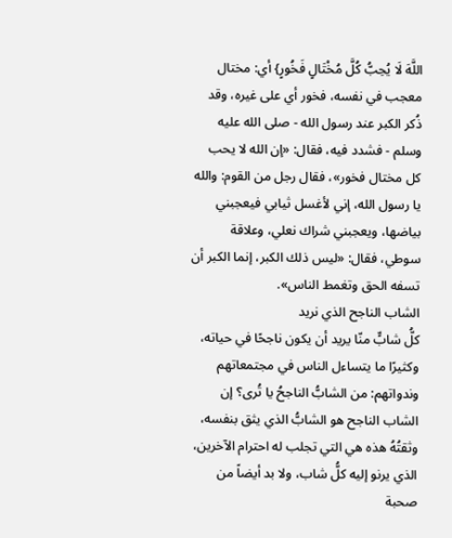اللَّهَ لَا يُحِبُّ كُلَّ مُخْتَالٍ فَخُورٍ} أي: مختال معجب في نفسه، فخور أي على غيره، وقد ذُكر الكبر عند رسول الله - صلى الله عليه وسلم - فشدد فيه، فقال: «إن الله لا يحب كل مختال فخور»، فقال رجل من القوم: والله يا رسول الله، إني لأغسل ثيابي فيعجبني بياضها، ويعجبني شراك نعلي، وعلاقة سوطي، فقال: «ليس ذلك الكبر، إنما الكبر أن تسفه الحق وتغمط الناس».
الشاب الناجح الذي نريد
كلُّ شابٍّ منّا يريد أن يكون ناجحًا في حياته، وكثيرًا ما يتساءل الناس في مجتمعاتهم وندواتهم: من الشابُّ الناجحُ يا تُرى؟ إن الشاب الناجح هو الشابُّ الذي يثق بنفسه، وثقتُهُ هذه هي التي تجلب له احترام الآخرين، الذي يرنو إليه كلُّ شاب، ولا بد أيضاً من صحبة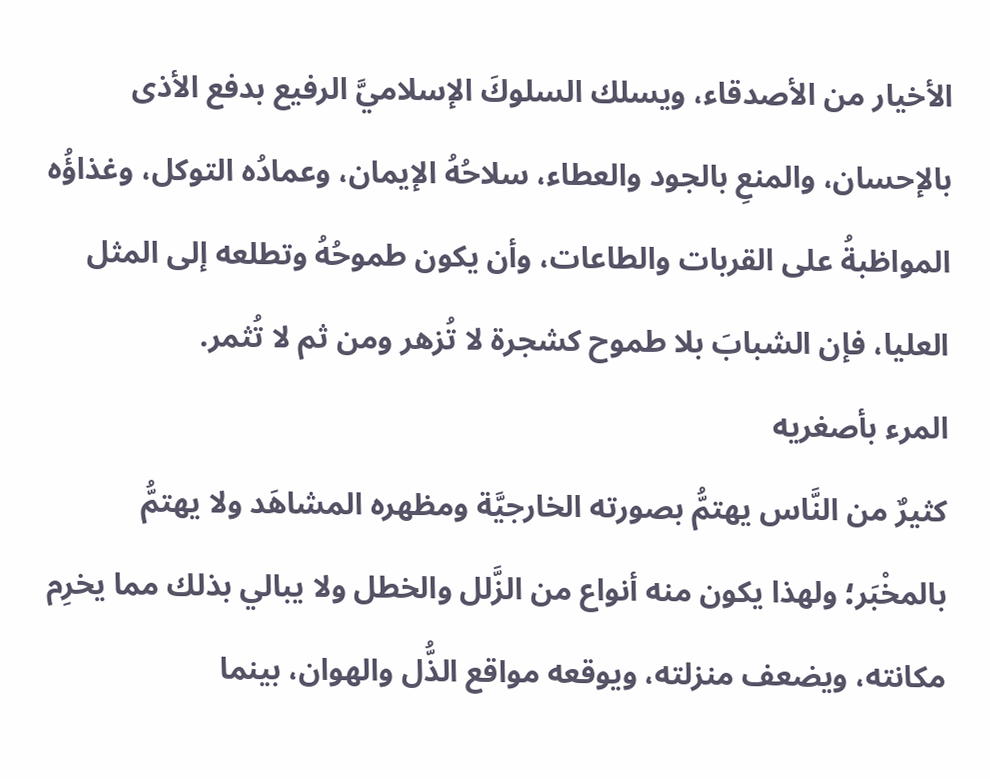الأخيار من الأصدقاء، ويسلك السلوكَ الإسلاميَّ الرفيع بدفع الأذى بالإحسان، والمنعِ بالجود والعطاء، سلاحُهُ الإيمان، وعمادُه التوكل، وغذاؤُه المواظبةُ على القربات والطاعات، وأن يكون طموحُهُ وتطلعه إلى المثل العليا، فإن الشبابَ بلا طموح كشجرة لا تُزهر ومن ثم لا تُثمر.
المرء بأصغريه
كثيرٌ من النَّاس يهتمُّ بصورته الخارجيَّة ومظهره المشاهَد ولا يهتمُّ بالمخْبَر؛ ولهذا يكون منه أنواع من الزَّلل والخطل ولا يبالي بذلك مما يخرِم مكانته، ويضعف منزلته، ويوقعه مواقع الذُّل والهوان، بينما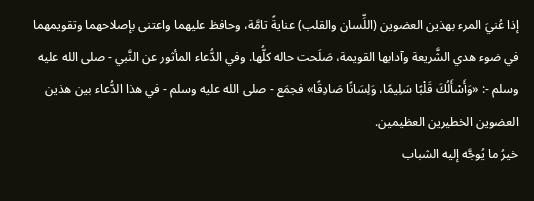إذا عُنيَ المرء بهذين العضوين (اللِّسان والقلب) عنايةً تامَّة، وحافظ عليهما واعتنى بإصلاحهما وتقويمهما في ضوء هدي الشَّريعة وآدابها القويمة، صَلَحت حاله كلُّها. وفي الدُّعاء المأثور عن النَّبي - صلى الله عليه وسلم -: «وَأَسْأَلُكَ قَلْبًا سَلِيمًا، وَلِسَانًا صَادِقًا» فجمَع - صلى الله عليه وسلم - في هذا الدُّعاء بين هذين العضوين الخطيرين العظيمين.
خيرُ ما يُوجَّه إليه الشباب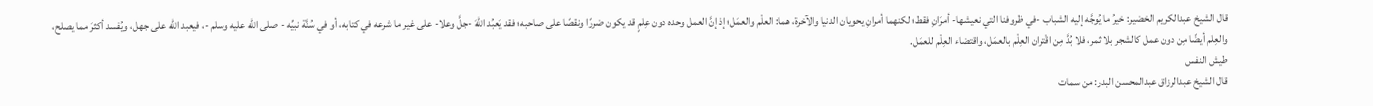قال الشيخ عبدالكريم الخضير: خيرُ ما يُوجَّه إليه الشباب -في ظروفنا التي نعيشها- أمرَانِ فقط؛ لكنهما أمرانِ يحويان الدنيا والآخرة، هما: العلْم والعمَل؛ إذ إنَّ العمل وحده دون عِلمٍ قد يكون ضررًا ونقصًا على صاحبه؛ فقد يَعبُد اللهَ -جلَّ وعلا- على غير ما شرعه في كتابه، أو في سُنَّة نبيِّه - صلى الله عليه وسلم -، فيعبد الله على جهل، ويُفسد أكثرَ مما يصلح، والعِلم أيضًا مِن دون عمل كالشجر بلا ثمر، فلا بُدَّ مِن اقْتران العِلْم بالعمَل، واقتضاء العِلْم للعمَل.
طيش النفس
قال الشيخ عبدالرزاق عبدالمحسن البدر: من سمات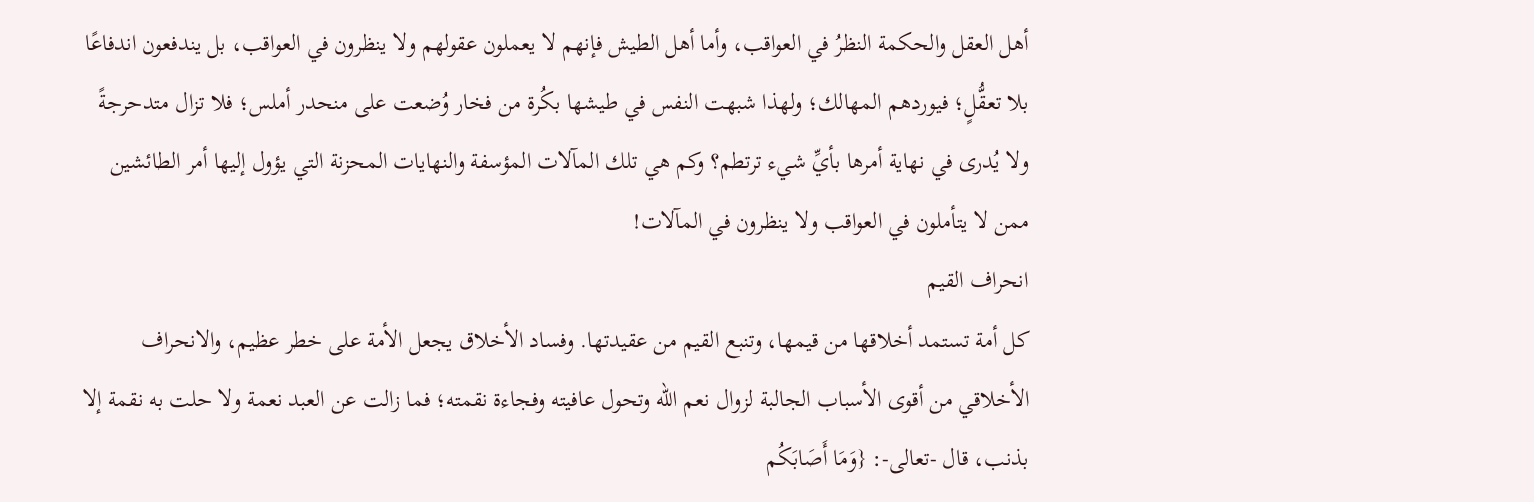أهل العقل والحكمة النظرُ في العواقب، وأما أهل الطيش فإنهم لا يعملون عقولهم ولا ينظرون في العواقب، بل يندفعون اندفاعًا بلا تعقُّلٍ؛ فيوردهم المهالك؛ ولهذا شبهت النفس في طيشها بكُرة من فخار وُضعت على منحدر أملس؛ فلا تزال متدحرجةً ولا يُدرى في نهاية أمرها بأيِّ شيء ترتطم؟ وكم هي تلك المآلات المؤسفة والنهايات المحزنة التي يؤول إليها أمر الطائشين ممن لا يتأملون في العواقب ولا ينظرون في المآلات!
انحراف القيم
كل أمة تستمد أخلاقها من قيمها، وتنبع القيم من عقيدتها. وفساد الأخلاق يجعل الأمة على خطر عظيم، والانحراف الأخلاقي من أقوى الأسباب الجالبة لزوال نعم الله وتحول عافيته وفجاءة نقمته؛ فما زالت عن العبد نعمة ولا حلت به نقمة إلا بذنب، قال -تعالى-: {وَمَا أَصَابَكُم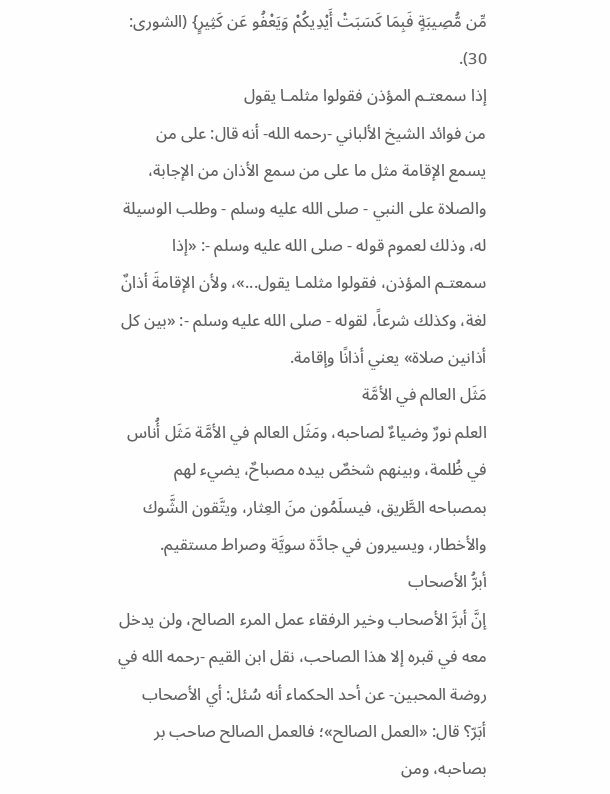مِّن مُّصِيبَةٍ فَبِمَا كَسَبَتْ أَيْدِيكُمْ وَيَعْفُو عَن كَثِيرٍ} (الشورى: 30).
إذا سمعتـم المؤذن فقولوا مثلمـا يقول
من فوائد الشيخ الألباني -رحمه الله- أنه قال: على من يسمع الإقامة مثل ما على من سمع الأذان من الإجابة، والصلاة على النبي - صلى الله عليه وسلم - وطلب الوسيلة له، وذلك لعموم قوله - صلى الله عليه وسلم -: «إذا سمعتـم المؤذن، فقولوا مثلمـا يقول...»، ولأن الإقامةَ أذانٌ لغة، وكذلك شرعاً، لقوله - صلى الله عليه وسلم -: «بين كل أذانين صلاة» يعني أذانًا وإقامة.
مَثَل العالم في الأمَّة
العلم نورٌ وضياءٌ لصاحبه، ومَثَل العالم في الأمَّة مَثَل أُناس في ظُلمة، وبينهم شخصٌ بيده مصباحٌ، يضيء لهم بمصباحه الطَّريق، فيسلَمُون منَ العِثار، ويتَّقون الشَّوك والأخطار، ويسيرون في جادَّة سويَّة وصراط مستقيم.
أبرُّ الأصحاب
إنَّ أبرَّ الأصحاب وخير الرفقاء عمل المرء الصالح، ولن يدخل معه في قبره إلا هذا الصاحب، نقل ابن القيم -رحمه الله في روضة المحبين- عن أحد الحكماء أنه سُئل: أي الأصحاب أبَرّ؟ قال: «العمل الصالح»؛ فالعمل الصالح صاحب بر بصاحبه، ومن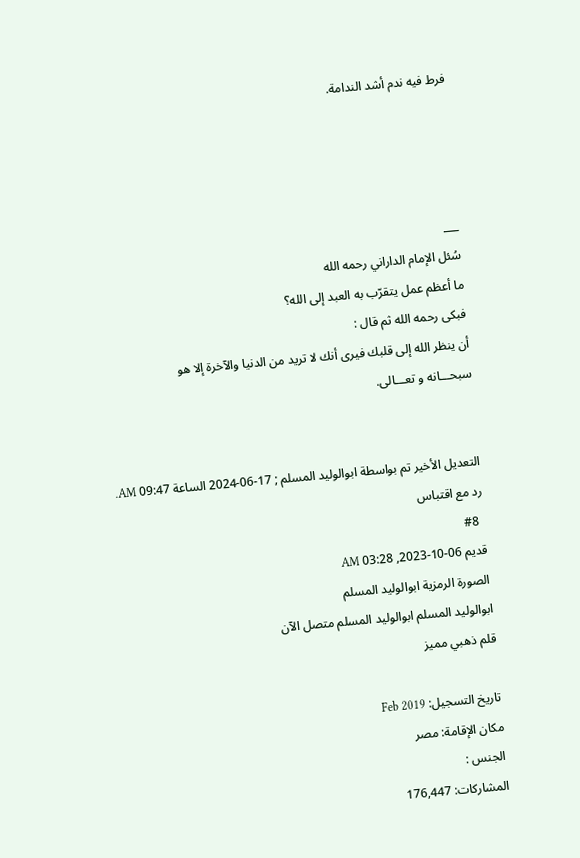فرط فيه ندم أشد الندامة.




___
سُئل الإمام الداراني رحمه الله
ما أعظم عمل يتقرّب به العبد إلى الله؟
فبكى رحمه الله ثم قال :
أن ينظر الله إلى قلبك فيرى أنك لا تريد من الدنيا والآخرة إلا هو
سبحـــانه و تعـــالى.


التعديل الأخير تم بواسطة ابوالوليد المسلم ; 17-06-2024 الساعة 09:47 AM.
رد مع اقتباس
  #8
قديم 06-10-2023, 03:28 AM
الصورة الرمزية ابوالوليد المسلم
ابوالوليد المسلم ابوالوليد المسلم متصل الآن
قلم ذهبي مميز

تاريخ التسجيل: Feb 2019
مكان الإقامة: مصر
الجنس :
المشاركات: 176,447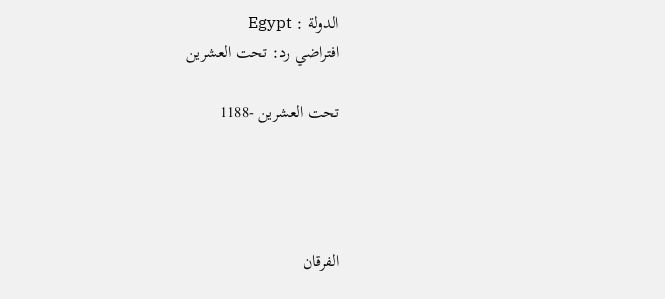الدولة : Egypt
افتراضي رد: تحت العشرين

تحت العشرين -1188




الفرقان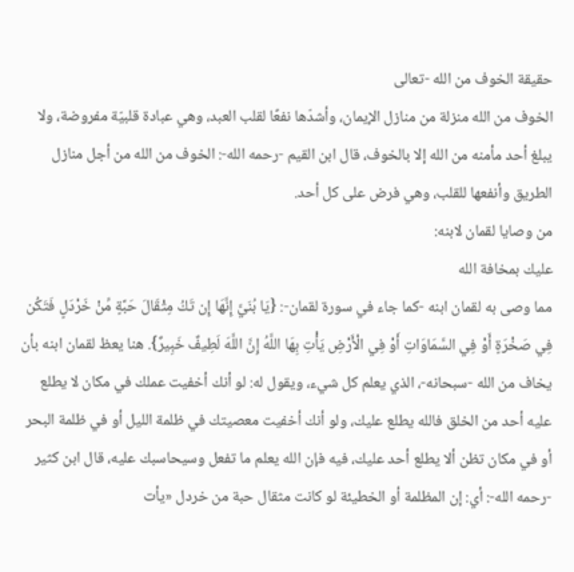حقيقة الخوف من الله -تعالى
الخوف من الله منزلة من منازل الإيمان، وأشدّها نفعًا لقلب العبد، وهي عبادة قلبيّة مفروضة، ولا يبلغ أحد مأمنه من الله إلا بالخوف، قال ابن القيم -رحمه الله-: الخوف من الله من أجل منازل الطريق وأنفعها للقلب، وهي فرض على كل أحد.
من وصايا لقمان لابنه:
عليك بمخافة الله
مما وصى به لقمان ابنه -كما جاء في سورة لقمان-: {يَا بُنَيَّ إِنَّهَا إِن تَكُ مِثْقَالَ حَبَّةٍ مِّنْ خَرْدَلٍ فَتَكُن فِي صَخْرَةٍ أَوْ فِي السَّمَاوَاتِ أَوْ فِي الْأَرْضِ يَأْتِ بِهَا اللَّهُ إِنَّ اللَّهَ لَطِيفٌ خَبِيرٌ}. هنا يعظ لقمان ابنه بأن يخاف من الله -سبحانه-، الذي يعلم كل شيء، ويقول له: لو أنك أخفيت عملك في مكان لا يطلع عليه أحد من الخلق فالله يطلع عليك، ولو أنك أخفيت معصيتك في ظلمة الليل أو في ظلمة البحر أو في مكان تظن ألا يطلع أحد عليك، فيه فإن الله يعلم ما تفعل وسيحاسبك عليه، قال ابن كثير -رحمه الله-: أي: إن المظلمة أو الخطيئة لو كانت مثقال حبة من خردل «يأت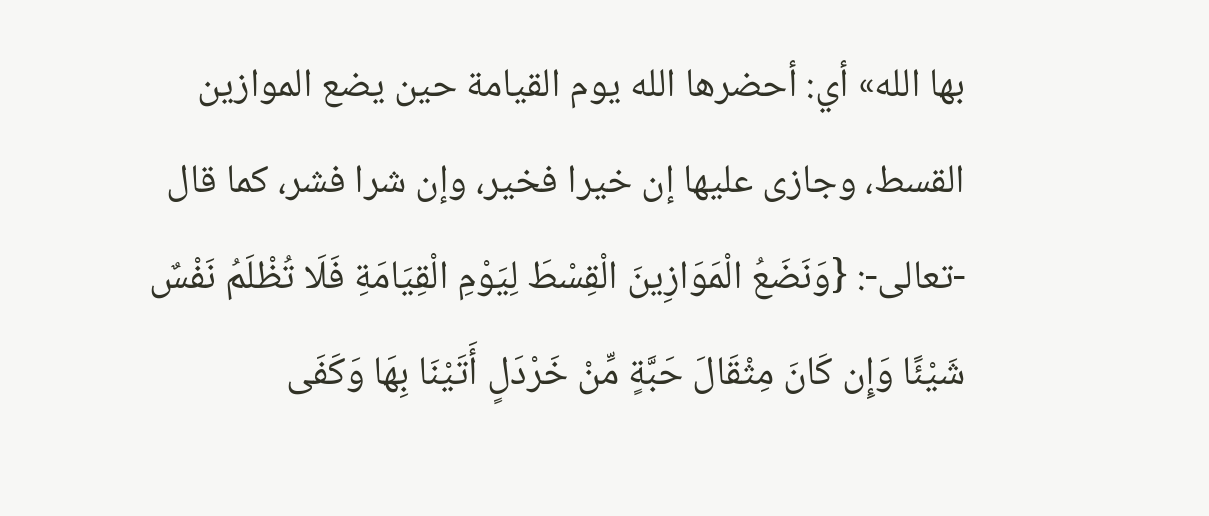بها الله» أي: أحضرها الله يوم القيامة حين يضع الموازين القسط، وجازى عليها إن خيرا فخير، وإن شرا فشر، كما قال -تعالى-: {وَنَضَعُ الْمَوَازِينَ الْقِسْطَ لِيَوْمِ الْقِيَامَةِ فَلَا تُظْلَمُ نَفْسٌ شَيْئًا وَإِن كَانَ مِثْقَالَ حَبَّةٍ مِّنْ خَرْدَلٍ أَتَيْنَا بِهَا وَكَفَى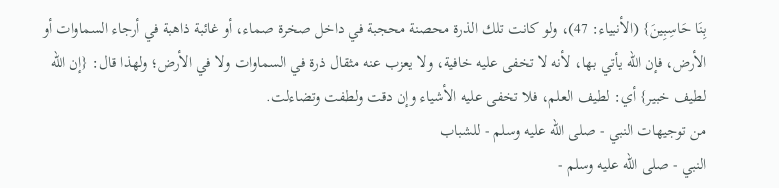بِنَا حَاسِبِينَ} (الأنبياء: 47)، ولو كانت تلك الذرة محصنة محجبة في داخل صخرة صماء، أو غائبة ذاهبة في أرجاء السماوات أو الأرض، فإن الله يأتي بها، لأنه لا تخفى عليه خافية، ولا يعزب عنه مثقال ذرة في السماوات ولا في الأرض؛ ولهذا قال: {إن الله لطيف خبير} أي: لطيف العلم، فلا تخفى عليه الأشياء وإن دقت ولطفت وتضاءلت.
من توجيهات النبي - صلى الله عليه وسلم - للشباب
النبي - صلى الله عليه وسلم -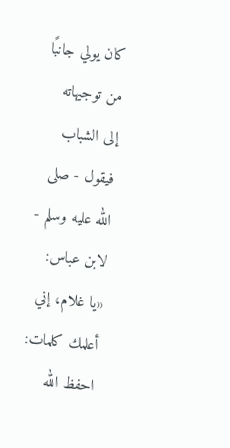كان يولي جانبًا من توجيهاته إلى الشباب فيقول - صلى الله عليه وسلم - لابن عباس: «يا غلام، إني أعلمك كلمات: احفظ الله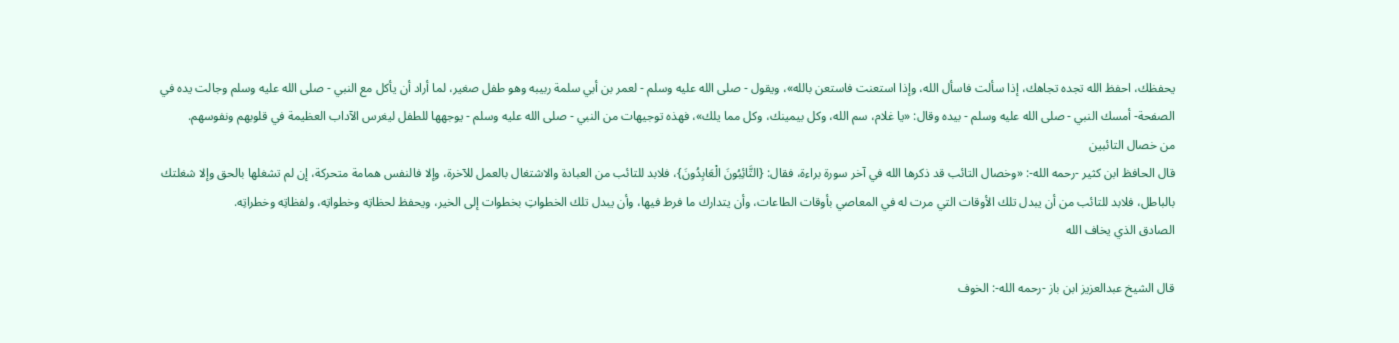يحفظك، احفظ الله تجده تجاهك، إذا سألت فاسأل الله، وإذا استعنت فاستعن بالله»، ويقول - صلى الله عليه وسلم - لعمر بن أبي سلمة ربيبه وهو طفل صغير، لما أراد أن يأكل مع النبي - صلى الله عليه وسلم وجالت يده في الصفحة- أمسك النبي - صلى الله عليه وسلم - بيده وقال: «يا غلام، سم الله، وكل بيمينك، وكل مما يلك»، فهذه توجيهات من النبي - صلى الله عليه وسلم - يوجهها للطفل ليغرس الآداب العظيمة في قلوبهم ونفوسهم.
من خصال التائبين
قال الحافظ ابن كثير -رحمه الله-: «وخصال التائب قد ذكرها الله في آخر سورة براءة، فقال: {التَّائِبُونَ ‌الْعَابِدُونَ}، فلابد للتائب من العبادة والاشتغال بالعمل للآخرة، وإلا فالنفس همامة متحركة، إن لم تشغلها بالحق وإلا شغلتك بالباطل، فلابد للتائب من أن يبدل تلك الأوقات التي مرت له في المعاصي بأوقات الطاعات، وأن يتدارك ما فرط فيها، وأن يبدل تلك الخطواتِ بخطوات إلى الخير، ويحفظ لحظاتِه وخطواتِه، ولفظاتِه وخطراتِه.
الصادق الذي يخاف الله

قال الشيخ عبدالعزيز ابن باز -رحمه الله-: الخوف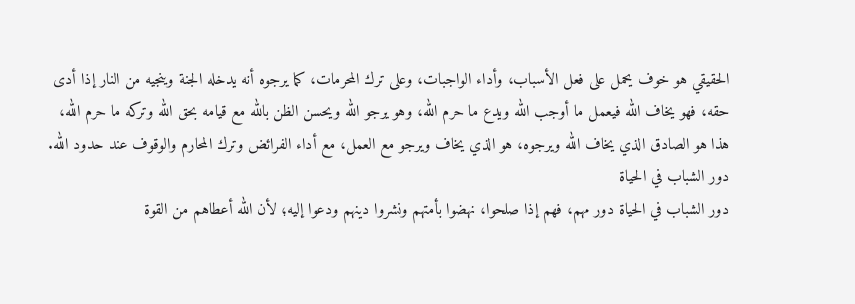الحقيقي هو خوف يحمل على فعل الأسباب، وأداء الواجبات، وعلى ترك المحرمات، كما يرجوه أنه يدخله الجنة وينجيه من النار إذا أدى حقه، فهو يخاف الله فيعمل ما أوجب الله ويدع ما حرم الله، وهو يرجو الله ويحسن الظن بالله مع قيامه بحق الله وتركه ما حرم الله، هذا هو الصادق الذي يخاف الله ويرجوه، هو الذي يخاف ويرجو مع العمل، مع أداء الفرائض وترك المحارم والوقوف عند حدود الله.
دور الشباب في الحياة
دور الشباب في الحياة دور مهم، فهم إذا صلحوا، نهضوا بأمتهم ونشروا دينهم ودعوا إليه؛ لأن الله أعطاهم من القوة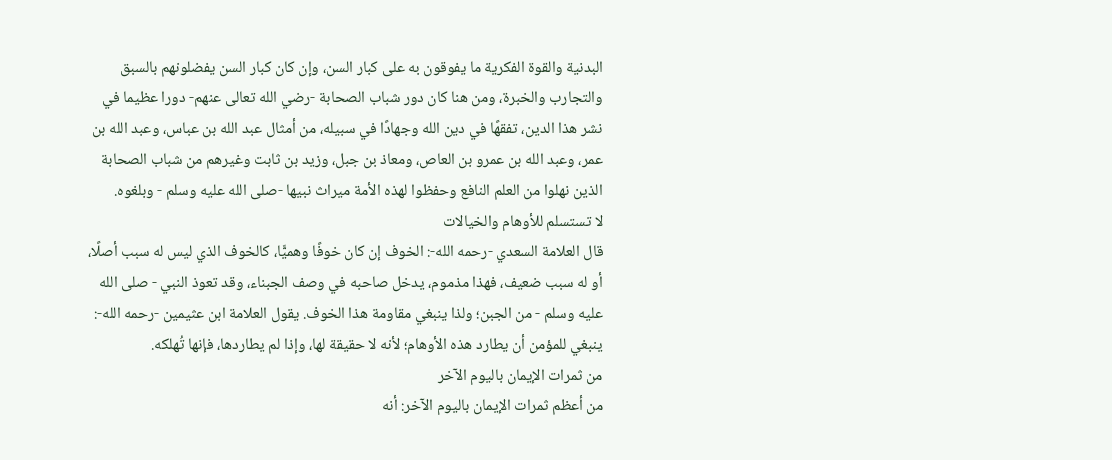البدنية والقوة الفكرية ما يفوقون به على كبار السن، وإن كان كبار السن يفضلونهم بالسبق والتجارب والخبرة، ومن هنا كان دور شباب الصحابة -رضي الله تعالى عنهم- دورا عظيما في نشر هذا الدين، تفقهًا في دين الله وجهادًا في سبيله، من أمثال عبد الله بن عباس، وعبد الله بن عمر، وعبد الله بن عمرو بن العاص، ومعاذ بن جبل، وزيد بن ثابت وغيرهم من شباب الصحابة الذين نهلوا من العلم النافع وحفظوا لهذه الأمة ميراث نبيها -صلى الله عليه وسلم - وبلغوه.
لا تستسلم للأوهام والخيالات
قال العلامة السعدي -رحمه الله-: الخوف إن كان خوفًا وهميًّا، كالخوف الذي ليس له سبب أصلًا، أو له سبب ضعيف، فهذا مذموم، يدخل صاحبه في وصف الجبناء، وقد تعوذ النبي - صلى الله عليه وسلم - من الجبن؛ ولذا ينبغي مقاومة هذا الخوف. يقول العلامة ابن عثيمين -رحمه الله-: ينبغي للمؤمن أن يطارد هذه الأوهام؛ لأنه لا حقيقة لها، وإذا لم يطاردها، فإنها تُهلكه.
من ثمرات الإيمان باليوم الآخر
من أعظم ثمرات الإيمان باليوم الآخر: أنه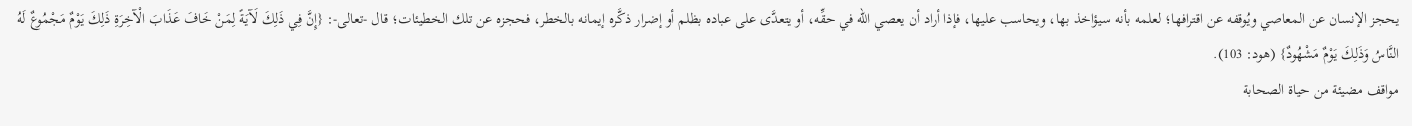يحجز الإنسان عن المعاصي ويُوقفه عن اقترافها؛ لعلمه بأنه سيؤاخذ بها، ويحاسب عليها، فإذا أراد أن يعصي الله في حقِّه، أو يتعدَّى على عباده بظلم أو إضرار ذكَّره إيمانه بالخطر، فحجزه عن تلك الخطيئات؛ قال -تعالى-: {إِنَّ فِي ذَلِكَ لَآيَةً لِمَنْ خَافَ عَذَابَ الْآخِرَةِ ذَلِكَ يَوْمٌ مَجْمُوعٌ لَهُ النَّاسُ وَذَلِكَ يَوْمٌ مَشْهُودٌ} (هود: 103).
مواقف مضيئة من حياة الصحابة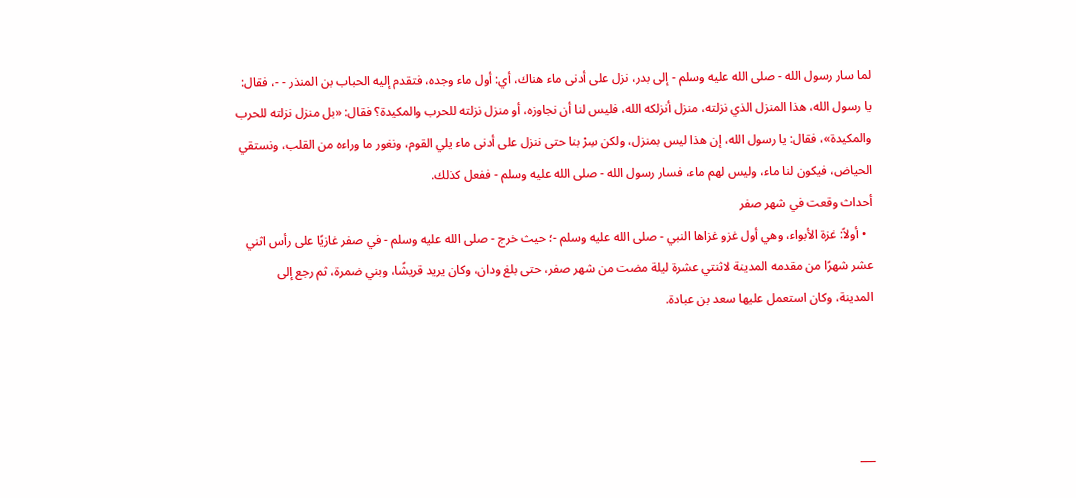لما سار رسول الله - صلى الله عليه وسلم - إلى بدر، نزل على أدنى ماء هناك، أي: أول ماء وجده، فتقدم إليه الحباب بن المنذر - -، فقال: يا رسول الله، هذا المنزل الذي نزلته، منزل أنزلكه الله، فليس لنا أن نجاوزه، أو منزل نزلته للحرب والمكيدة؟ فقال: «بل منزل نزلته للحرب والمكيدة»، فقال: يا رسول الله، إن هذا ليس بمنزل، ولكن سِرْ بنا حتى ننزل على أدنى ماء يلي القوم، ونغور ما وراءه من القلب، ونستقي الحياض، فيكون لنا ماء، وليس لهم ماء، فسار رسول الله - صلى الله عليه وسلم - ففعل كذلك.
أحداث وقعت في شهر صفر
  • أولاً: غزة الأبواء، وهي أول غزو غزاها النبي - صلى الله عليه وسلم -؛ حيث خرج - صلى الله عليه وسلم - في صفر غازيًا على رأس اثني عشر شهرًا من مقدمه المدينة لاثنتي عشرة ليلة مضت من شهر صفر، حتى بلغ ودان، وكان يريد قريشًا، وبني ضمرة، ثم رجع إلى المدينة، وكان استعمل عليها سعد بن عبادة.




___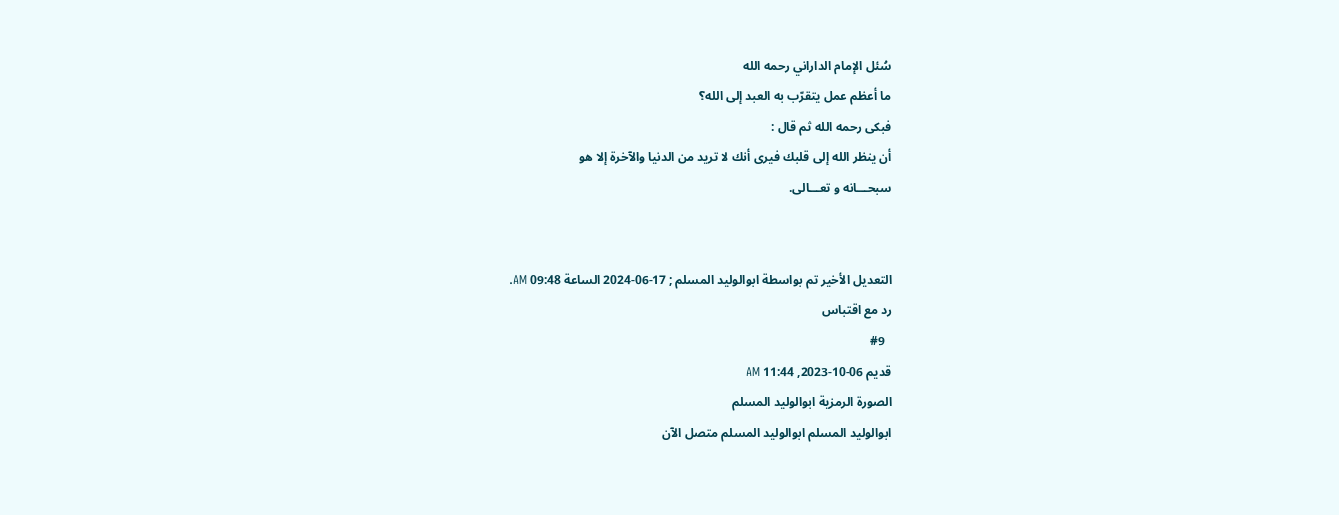سُئل الإمام الداراني رحمه الله
ما أعظم عمل يتقرّب به العبد إلى الله؟
فبكى رحمه الله ثم قال :
أن ينظر الله إلى قلبك فيرى أنك لا تريد من الدنيا والآخرة إلا هو
سبحـــانه و تعـــالى.


التعديل الأخير تم بواسطة ابوالوليد المسلم ; 17-06-2024 الساعة 09:48 AM.
رد مع اقتباس
  #9
قديم 06-10-2023, 11:44 AM
الصورة الرمزية ابوالوليد المسلم
ابوالوليد المسلم ابوالوليد المسلم متصل الآن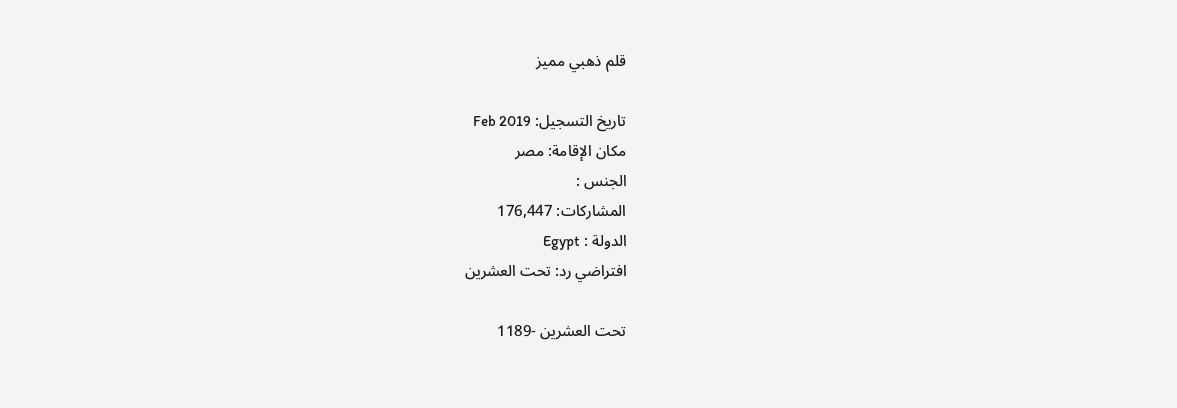قلم ذهبي مميز

تاريخ التسجيل: Feb 2019
مكان الإقامة: مصر
الجنس :
المشاركات: 176,447
الدولة : Egypt
افتراضي رد: تحت العشرين

تحت العشرين -1189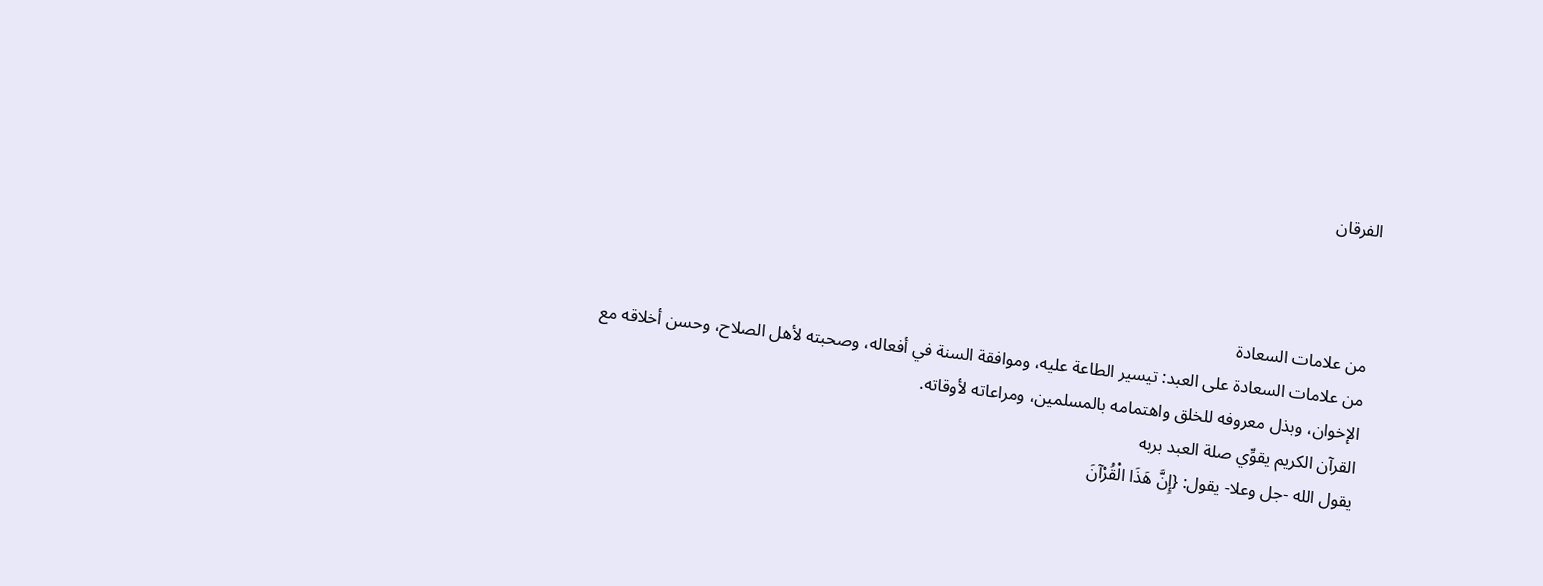الفرقان



من علامات السعادة
من علامات السعادة على العبد: تيسير الطاعة عليه، وموافقة السنة في أفعاله، وصحبته لأهل الصلاح، وحسن أخلاقه مع الإخوان، وبذل معروفه للخلق واهتمامه بالمسلمين، ومراعاته لأوقاته.
القرآن الكريم يقوِّي صلة العبد بربه
يقول الله -جل وعلا- يقول: {إِنَّ هَذَا الْقُرْآنَ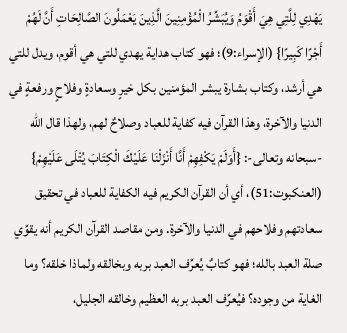يَهْدِي لِلَّتِي هِيَ أَقْوَمُ وَيُبَشِّرُ الْمُؤْمِنِينَ الَّذِينَ يَعْمَلُونَ الصَّالِحَاتِ أَنَّ لَهُمْ أَجْرًا كَبِيرًا} (الإسراء:9)؛ فهو كتاب هداية يهدي للتي هي أقوم، ويدل للتي هي أرشد، وكتاب بشارة يبشر المؤمنين بكل خيرٍ وسعادةٍ وفلاحٍ ورفعةٍ في الدنيا والآخرة، وهذا القرآن فيه كفاية للعباد وصلاحٌ لهم، ولهذا قال الله -سبحانه وتعالى-: {أَوَلَمْ يَكْفِهِمْ أَنَّا أَنْزَلْنَا عَلَيْكَ الْكِتَابَ يُتْلَى عَلَيْهِمْ} (العنكبوت:51)، أي أن القرآن الكريم فيه الكفاية للعباد في تحقيق سعادتهم وفلاحهم في الدنيا والآخرة. ومن مقاصد القرآن الكريم أنه يقوِّي صلة العبد بالله؛ فهو كتابٌ يُعرِّف العبد بربه وبخالقه ولماذا خلقه؟ وما الغاية من وجوده؟ فيُعرِّف العبد بربه العظيم وخالقه الجليل،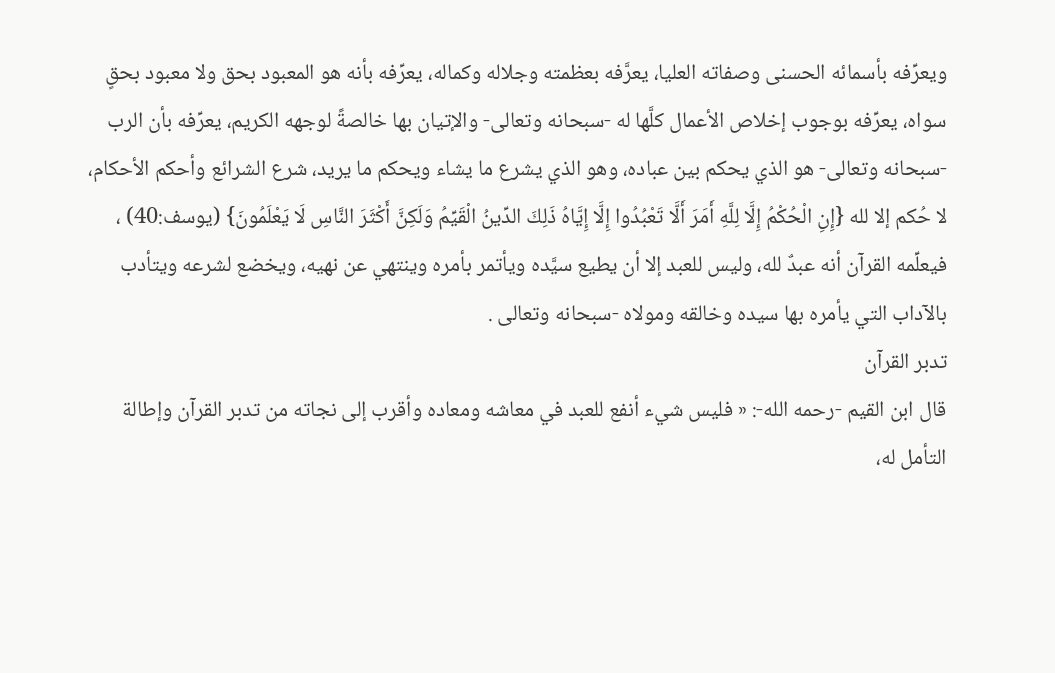ويعرِّفه بأسمائه الحسنى وصفاته العليا، يعرَّفه بعظمته وجلاله وكماله، يعرِّفه بأنه هو المعبود بحق ولا معبود بحقٍ سواه، يعرِّفه بوجوب إخلاص الأعمال كلَّها له -سبحانه وتعالى- والإتيان بها خالصةً لوجهه الكريم، يعرِّفه بأن الرب -سبحانه وتعالى- هو الذي يحكم بين عباده، وهو الذي يشرع ما يشاء ويحكم ما يريد، شرع الشرائع وأحكم الأحكام، لا حُكم إلا لله {إِنِ الْحُكْمُ إِلَّا لِلَّهِ أَمَرَ أَلَّا تَعْبُدُوا إِلَّا إِيَّاهُ ذَلِكَ الدِّينُ الْقَيِّمُ وَلَكِنَّ أَكْثَرَ النَّاسِ لَا يَعْلَمُونَ} (يوسف:40) ، فيعلِّمه القرآن أنه عبدٌ لله، وليس للعبد إلا أن يطيع سيَّده ويأتمر بأمره وينتهي عن نهيه، ويخضع لشرعه ويتأدب بالآداب التي يأمره بها سيده وخالقه ومولاه -سبحانه وتعالى .
تدبر القرآن
قال ابن القيم -رحمه الله-: « فليس شيء أنفع للعبد في معاشه ومعاده وأقرب إلى نجاته من تدبر القرآن وإطالة التأمل له،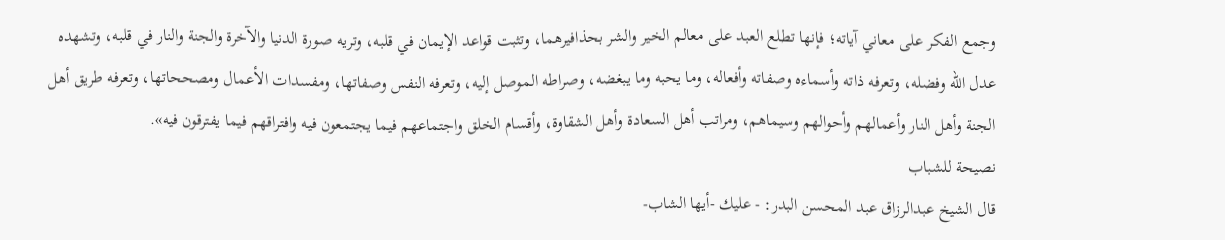وجمع الفكر على معاني آياته؛ فإنها تطلع العبد على معالم الخير والشر بحذافيرهما، وتثبت قواعد الإيمان في قلبه، وتريه صورة الدنيا والآخرة والجنة والنار في قلبه، وتشهده عدل الله وفضله، وتعرفه ذاته وأسماءه وصفاته وأفعاله، وما يحبه وما يبغضه، وصراطه الموصل إليه، وتعرفه النفس وصفاتها، ومفسدات الأعمال ومصححاتها، وتعرفه طريق أهل الجنة وأهل النار وأعمالهم وأحوالهم وسيماهم، ومراتب أهل السعادة وأهل الشقاوة، وأقسام الخلق واجتماعهم فيما يجتمعون فيه وافتراقهم فيما يفترقون فيه».
نصيحة للشباب
قال الشيخ عبدالرزاق عبد المحسن البدر: - عليك -أيها الشاب-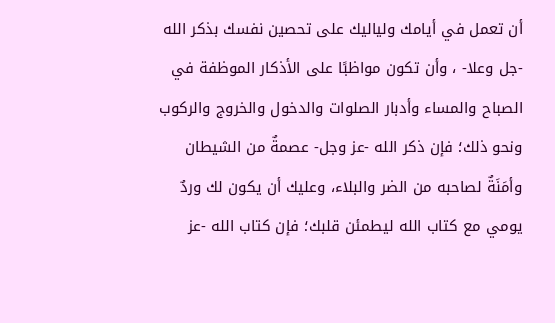أن تعمل في أيامك ولياليك على تحصين نفسك بذكر الله -جل وعلا- ، وأن تكون مواظبًا على الأذكار الموظفة في الصباح والمساء وأدبار الصلوات والدخول والخروج والركوب ونحو ذلك؛ فإن ذكر الله -عز وجل- عصمةٌ من الشيطان وأمَنَةٌ لصاحبه من الضر والبلاء، وعليك أن يكون لك وردٌ يومي مع كتاب الله ليطمئن قلبك؛ فإن كتاب الله -عز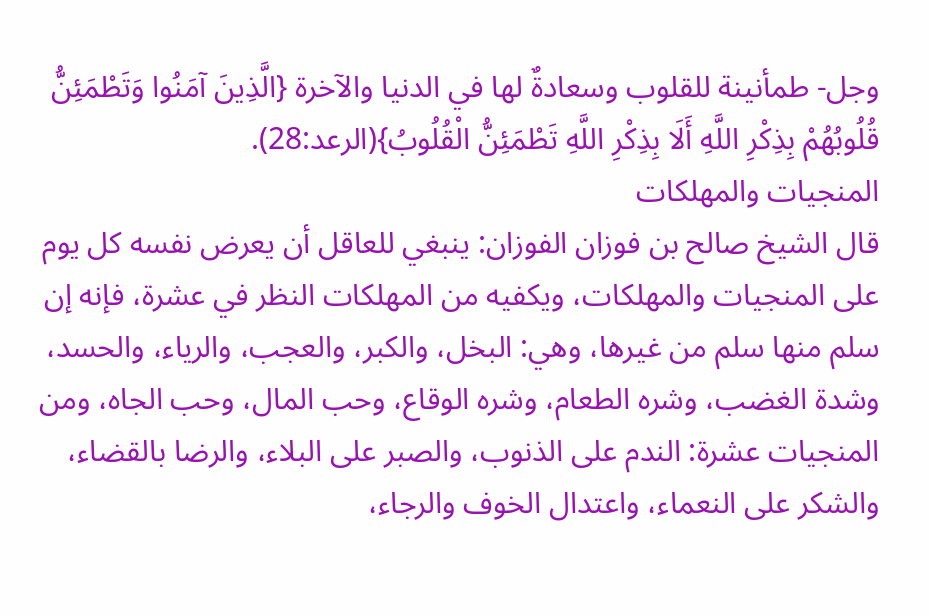وجل- طمأنينة للقلوب وسعادةٌ لها في الدنيا والآخرة {الَّذِينَ آمَنُوا وَتَطْمَئِنُّ قُلُوبُهُمْ بِذِكْرِ اللَّهِ أَلَا بِذِكْرِ اللَّهِ تَطْمَئِنُّ الْقُلُوبُ}(الرعد:28).
المنجيات والمهلكات
قال الشيخ صالح بن فوزان الفوزان: ينبغي للعاقل أن يعرض نفسه كل يوم على المنجيات والمهلكات، ويكفيه من المهلكات النظر في عشرة، فإنه إن سلم منها سلم من غيرها، وهي: البخل، والكبر، والعجب، والرياء، والحسد، وشدة الغضب، وشره الطعام، وشره الوقاع، وحب المال، وحب الجاه، ومن المنجيات عشرة: الندم على الذنوب، والصبر على البلاء، والرضا بالقضاء، والشكر على النعماء، واعتدال الخوف والرجاء،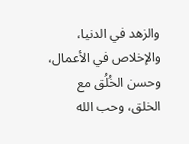والزهد في الدنيا، والإخلاص في الأعمال، وحسن الخُلُق مع الخلق، وحب الله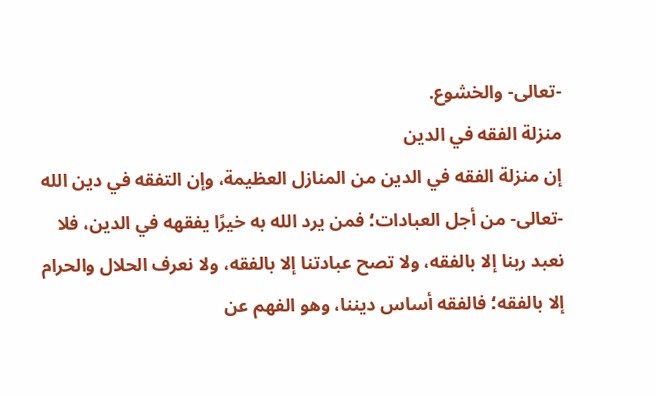-تعالى- والخشوع.
منزلة الفقه في الدين
إن منزلة الفقه في الدين من المنازل العظيمة، وإن التفقه في دين الله -تعالى- من أجل العبادات؛ فمن يرد الله به خيرًا يفقهه في الدين، فلا نعبد ربنا إلا بالفقه، ولا تصح عبادتنا إلا بالفقه، ولا نعرف الحلال والحرام إلا بالفقه؛ فالفقه أساس ديننا، وهو الفهم عن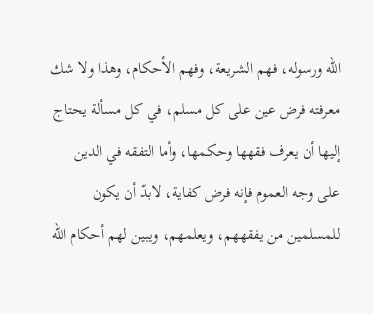الله ورسوله، فهم الشريعة، وفهم الأحكام، وهذا ولا شك معرفته فرض عين على كل مسلم، في كل مسألة يحتاج إليها أن يعرف فقهها وحكمها، وأما التفقه في الدين على وجه العموم فإنه فرض كفاية، لابدّ أن يكون للمسلمين من يفقههم، ويعلمهم، ويبين لهم أحكام الله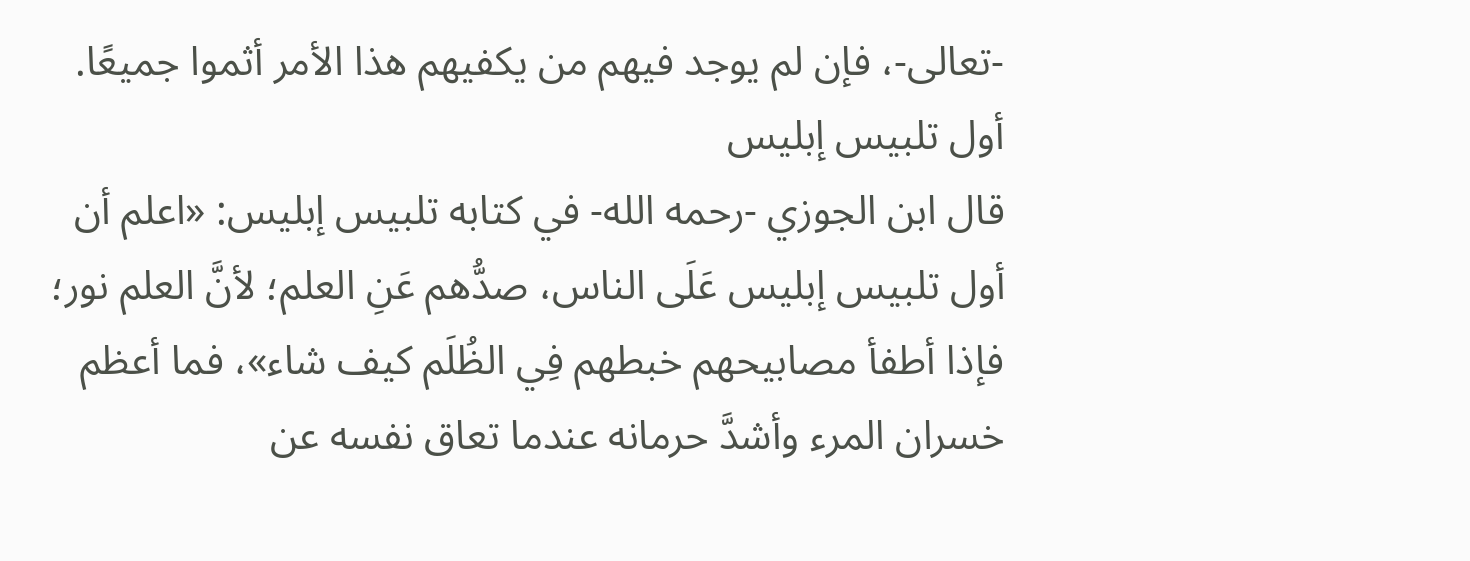-تعالى-، فإن لم يوجد فيهم من يكفيهم هذا الأمر أثموا جميعًا.
أول تلبيس إبليس
قال ابن الجوزي -رحمه الله- في كتابه تلبيس إبليس: «اعلم أن أول تلبيس إبليس عَلَى الناس، صدُّهم عَنِ العلم؛ لأنَّ العلم نور؛ فإذا أطفأ مصابيحهم خبطهم فِي الظُلَم كيف شاء»، فما أعظم خسران المرء وأشدَّ حرمانه عندما تعاق نفسه عن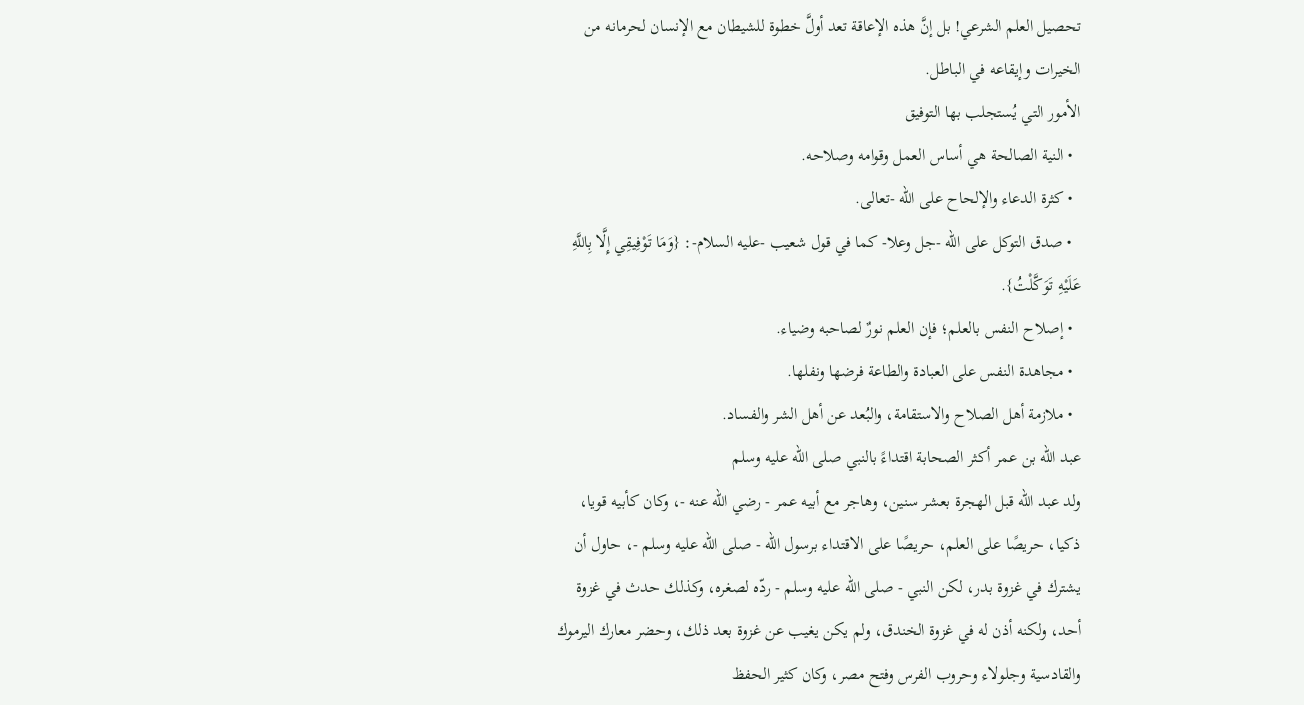تحصيل العلم الشرعي! بل إنَّ هذه الإعاقة تعد أولَّ خطوة للشيطان مع الإنسان لحرمانه من الخيرات وإيقاعه في الباطل.
الأمور التي يُستجلب بها التوفيق
  • النية الصالحة هي أساس العمل وقوامه وصلاحه.
  • كثرة الدعاء والإلحاح على الله -تعالى.
  • صدق التوكل على الله -جل وعلا- كما في قول شعيب -عليه السلام-: {وَمَا تَوْفِيقِي إِلَّا بِاللَّهِ عَلَيْهِ تَوَكَّلْتُ}.
  • إصلاح النفس بالعلم؛ فإن العلم نورٌ لصاحبه وضياء.
  • مجاهدة النفس على العبادة والطاعة فرضها ونفلها.
  • ملازمة أهل الصلاح والاستقامة، والبُعد عن أهل الشر والفساد.
عبد الله بن عمر أكثر الصحابة اقتداءً بالنبي صلى الله عليه وسلم
ولد عبد الله قبل الهجرة بعشر سنين، وهاجر مع أبيه عمر - رضي الله عنه -، وكان كأبيه قويا، ذكيا، حريصًا على العلم، حريصًا على الاقتداء برسول الله - صلى الله عليه وسلم -، حاول أن يشترك في غزوة بدر، لكن النبي - صلى الله عليه وسلم - ردّه لصغره، وكذلك حدث في غزوة أحد، ولكنه أذن له في غزوة الخندق، ولم يكن يغيب عن غزوة بعد ذلك، وحضر معارك اليرموك والقادسية وجلولاء وحروب الفرس وفتح مصر، وكان كثير الحفظ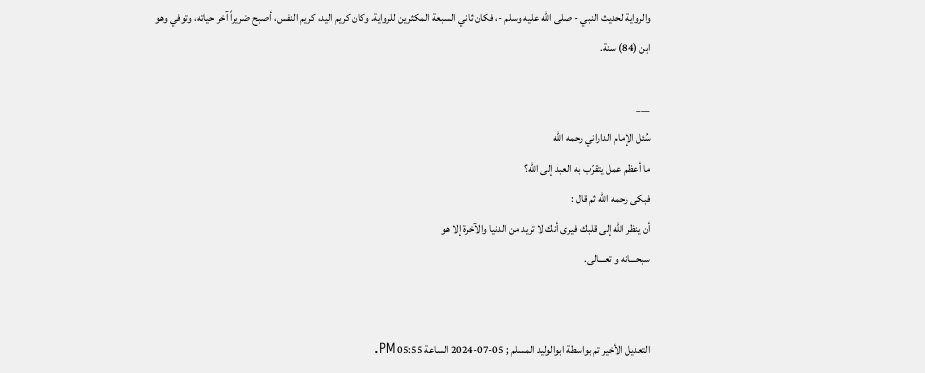والرواية لحديث النبي - صلى الله عليه وسلم -، فكان ثاني السبعة المكثرين للرواية. وكان كريم اليد، كريم النفس، أصبح ضريراً آخر حياته، وتوفي وهو ابن (84) سنة.

___
سُئل الإمام الداراني رحمه الله
ما أعظم عمل يتقرّب به العبد إلى الله؟
فبكى رحمه الله ثم قال :
أن ينظر الله إلى قلبك فيرى أنك لا تريد من الدنيا والآخرة إلا هو
سبحـــانه و تعـــالى.


التعديل الأخير تم بواسطة ابوالوليد المسلم ; 05-07-2024 الساعة 05:55 PM.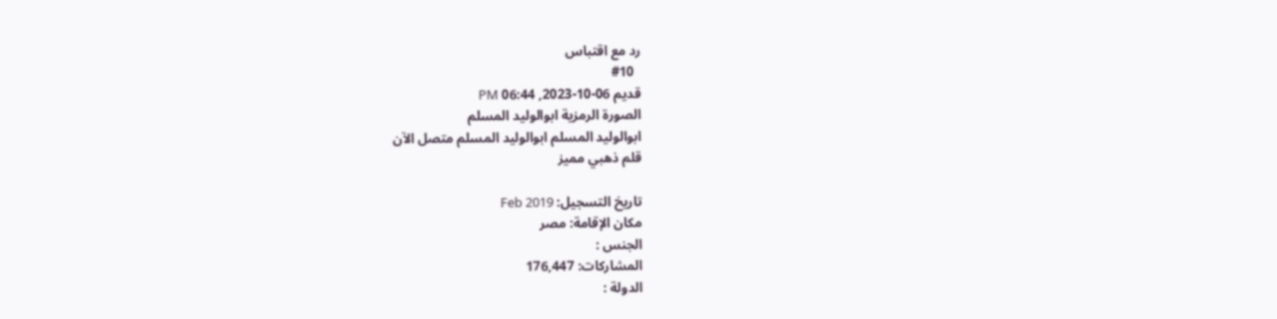رد مع اقتباس
  #10
قديم 06-10-2023, 06:44 PM
الصورة الرمزية ابوالوليد المسلم
ابوالوليد المسلم ابوالوليد المسلم متصل الآن
قلم ذهبي مميز

تاريخ التسجيل: Feb 2019
مكان الإقامة: مصر
الجنس :
المشاركات: 176,447
الدولة :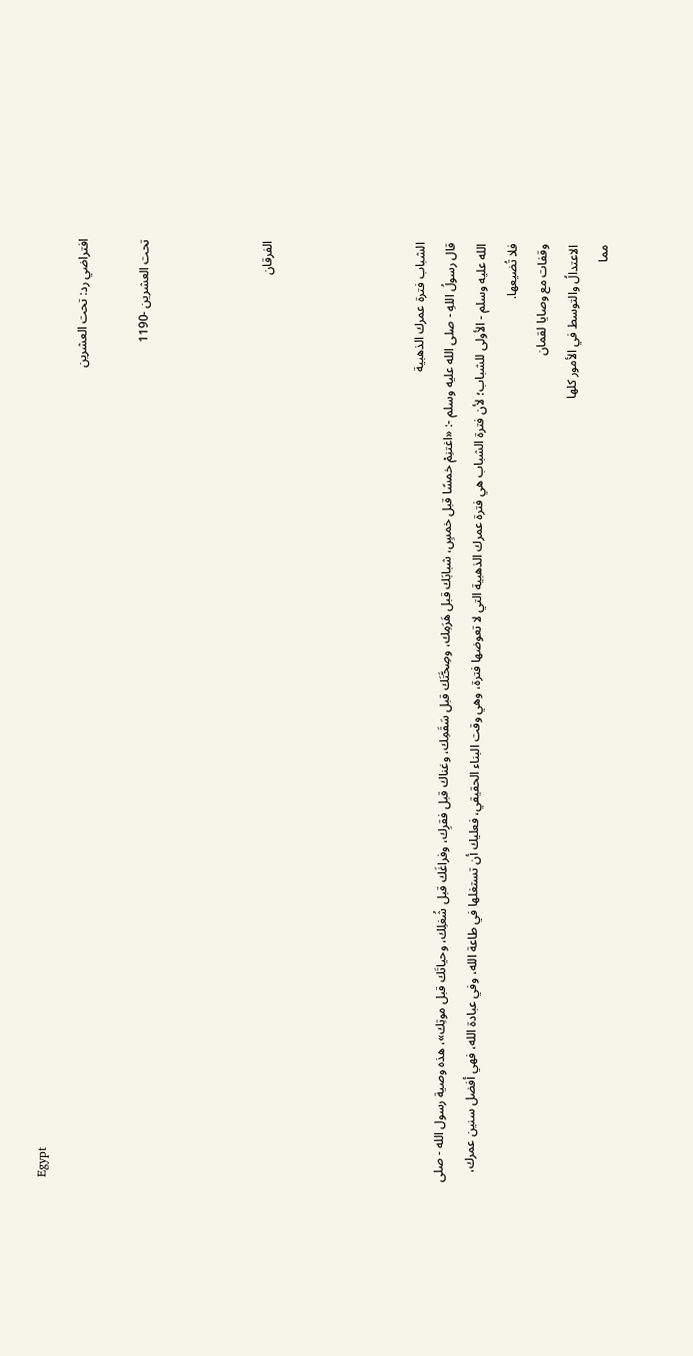Egypt
افتراضي رد: تحت العشرين

تحت العشرين -1190



الفرقان




الشباب فترة عمرك الذهبية
قال رسولُ اللهِ - صلى الله عليه وسلم -: «اغتنِمْ خمسًا قبل خمسٍ، شبابَك قبل هَرَمِك، وصِحَّتَك قبل سَقَمِك، وغناك قبل فقرِك، وفراغَك قبل شُغلِك، وحياتَك قبل موتِك»، هذه وصية رسول الله - صلى الله عليه وسلم - الأولى للشباب؛ لأن فترة الشباب هي فترة عمرك الذهبية التي لا تعوضها فترة، وهي وقت البناء الحقيقي، فعليك أن تستغلها في طاعة الله، وفي عبادة الله، فهي أفضل سنين عمرك، فلا تُضيعها.
وقفات مع وصايا لقمان
الاعتدالُ والتوسط في الأمور كلها
مما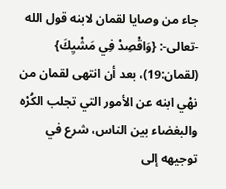جاء من وصايا لقمان لابنه قول الله -تعالى-: {وَاقْصِدْ فِي مَشْيِكَ} (لقمان:19)، بعد أن انتهى لقمان من نهْي ابنه عن الأمور التي تجلب الكُرْه والبغضاء بين الناس، شرع في توجيهه إلى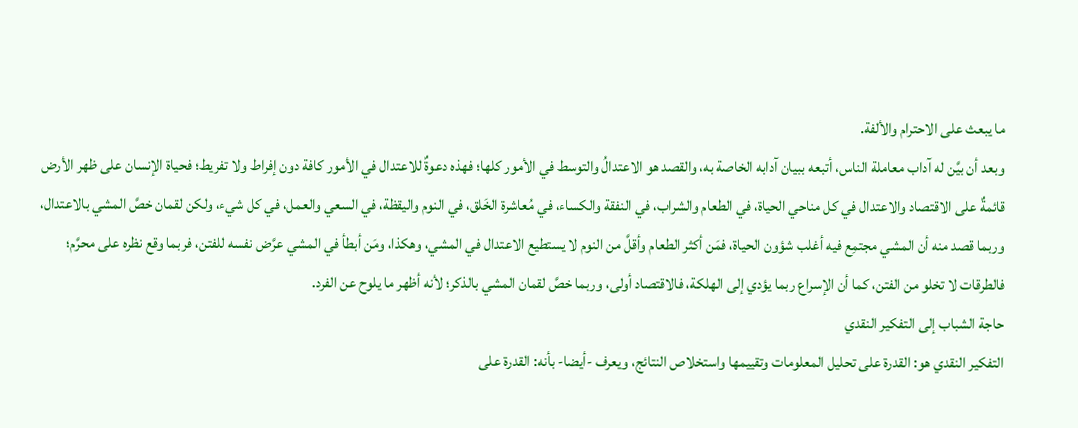ما يبعث على الاحترام والألفة.
وبعد أن بيَّن له آداب معاملة الناس، أتبعه ببيان آدابه الخاصة به، والقصد هو الاعتدالُ والتوسط في الأمور كلها؛ فهذه دعوةٌ للاعتدال في الأمور كافة دون إفراط ولا تفريط؛ فحياة الإنسان على ظهر الأرض قائمةٌ على الاقتصاد والاعتدال في كل مناحي الحياة، في الطعام والشراب، في النفقة والكساء، في مُعاشرة الخَلق، في النوم واليقظة، في السعي والعمل، في كل شيء، ولكن لقمان خصَّ المشي بالاعتدال، وربما قصد منه أن المشي مجتمِع فيه أغلب شؤون الحياة، فمَن أكثر الطعام وأقلَّ من النوم لا يستطيع الاعتدال في المشي، وهكذا، ومَن أبطأ في المشي عرَّض نفسه للفتن، فربما وقع نظره على محرَّم؛ فالطرقات لا تخلو من الفتن، كما أن الإسراع ربما يؤدي إلى الهلكة، فالاقتصاد أولى، وربما خصَّ لقمان المشي بالذكر؛ لأنه أظهر ما يلوح عن الفرد.
حاجة الشباب إلى التفكير النقدي
التفكير النقدي هو: القدرة على تحليل المعلومات وتقييمها واستخلاص النتائج، ويعرف -أيضا- بأنه: القدرة على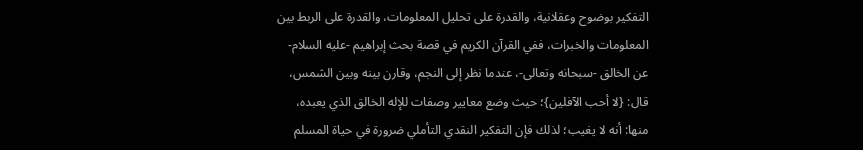التفكير بوضوح وعقلانية، والقدرة على تحليل المعلومات، والقدرة على الربط بين المعلومات والخبرات، ففي القرآن الكريم في قصة بحث إبراهيم -عليه السلام- عن الخالق -سبحانه وتعالى-، عندما نظر إلى النجم، وقارن بينه وبين الشمس، قال: {لا أحب الآفلين}؛ حيث وضع معايير وصفات للإله الخالق الذي يعبده، منها: أنه لا يغيب؛ لذلك فإن التفكير النقدي التأملي ضرورة في حياة المسلم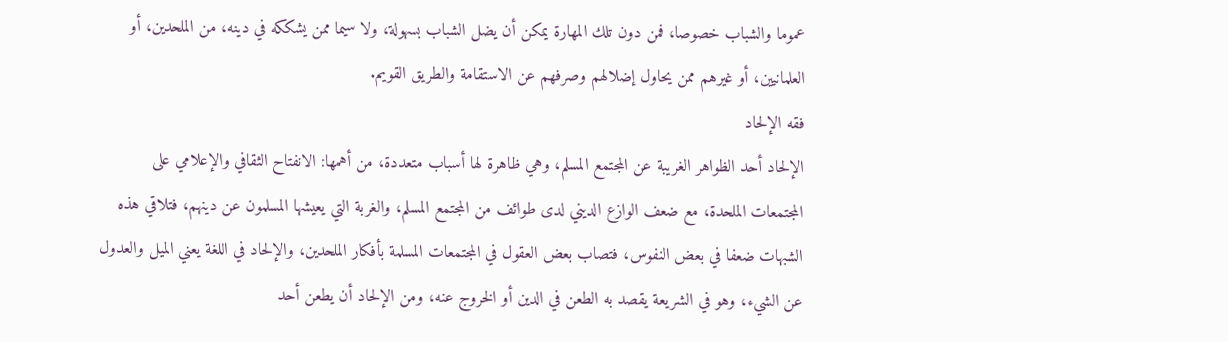عموما والشباب خصوصا، فمن دون تلك المهارة يمكن أن يضل الشباب بسهولة، ولا سيما ممن يشككه في دينه، من الملحدين، أو العلمانيين، أو غيرهم ممن يحاول إضلالهم وصرفهم عن الاستقامة والطريق القويم.
فقه الإلحاد
الإلحاد أحد الظواهر الغريبة عن المجتمع المسلم، وهي ظاهرة لها أسباب متعددة، من أهمها: الانفتاح الثقافي والإعلامي على المجتمعات الملحدة، مع ضعف الوازع الديني لدى طوائف من المجتمع المسلم، والغربة التي يعيشها المسلمون عن دينهم، فتلاقي هذه الشبهات ضعفا في بعض النفوس، فتصاب بعض العقول في المجتمعات المسلمة بأفكار الملحدين، والإلحاد في اللغة يعني الميل والعدول عن الشيء، وهو في الشريعة يقصد به الطعن في الدين أو الخروج عنه، ومن الإلحاد أن يطعن أحد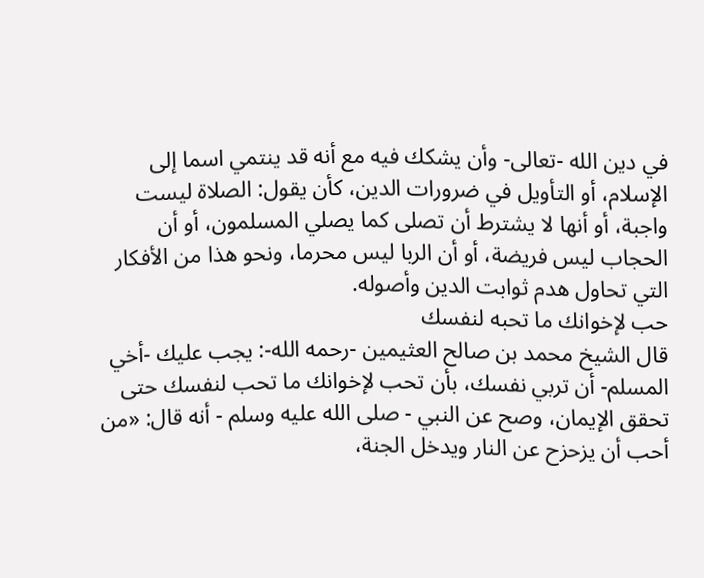في دين الله -تعالى- وأن يشكك فيه مع أنه قد ينتمي اسما إلى الإسلام، أو التأويل في ضرورات الدين، كأن يقول: الصلاة ليست واجبة، أو أنها لا يشترط أن تصلى كما يصلي المسلمون، أو أن الحجاب ليس فريضة، أو أن الربا ليس محرما، ونحو هذا من الأفكار التي تحاول هدم ثوابت الدين وأصوله.
حب لإخوانك ما تحبه لنفسك
قال الشيخ محمد بن صالح العثيمين -رحمه الله-: يجب عليك -أخي المسلم- أن تربي نفسك، بأن تحب لإخوانك ما تحب لنفسك حتى تحقق الإيمان، وصح عن النبي - صلى الله عليه وسلم - أنه قال: «من أحب أن يزحزح عن النار ويدخل الجنة،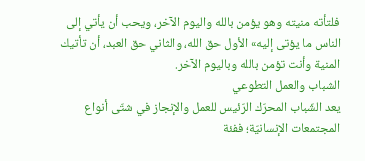فلتأته منيته وهو يؤمن بالله واليوم الآخر، ويحب أن يأتي إلى الناس ما يؤتى إليه» الأول حق الله، والثاني حق العبد، أن تأتيك المنية وأنت تؤمن بالله وباليوم الآخر.
الشباب والعمل التطوعي
يعد الشّباب المحرّك الرّئيس للعمل والإنجاز في شتّى أنواع المجتمعات الإنسانيّة؛ ففئة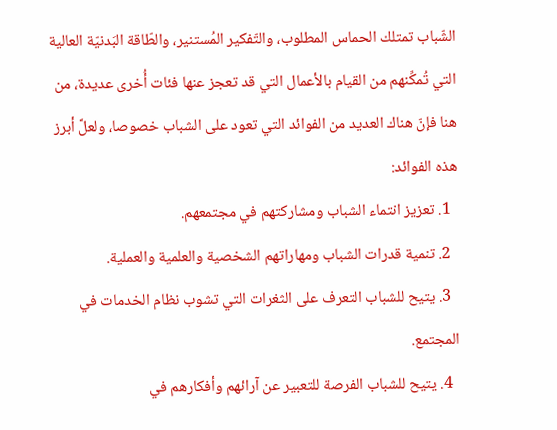الشّباب تمتلك الحماس المطلوب، والتّفكير المُستنير، والطّاقة البَدنيّة العالية التي تُمكِّنهم من القيام بالأعمال التي قد تعجز عنها فئات أُخرى عديدة، من هنا فإنّ هناك العديد من الفوائد التي تعود على الشباب خصوصا، ولعلَّ أبرز هذه الفوائد:
  1. تعزيز انتماء الشباب ومشاركتهم في مجتمعهم.
  2. تنمية قدرات الشباب ومهاراتهم الشخصية والعلمية والعملية.
  3. يتيح للشباب التعرف على الثغرات التي تشوب نظام الخدمات في المجتمع.
  4. يتيح للشباب الفرصة للتعبير عن آرائهم وأفكارهم في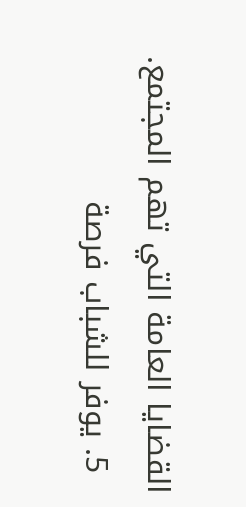القضايا العامة التي تهم المجتمع.
  5. يوفر للشباب فرصة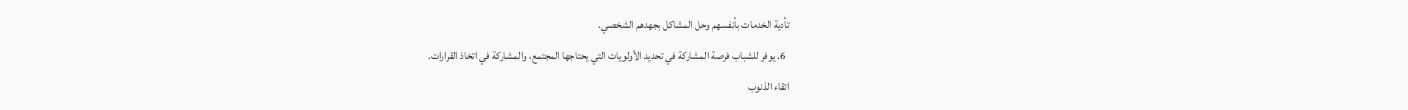تأدية الخدمات بأنفسهم وحل المشاكل بجهدهم الشخصي.
  6. يوفر للشباب فرصة المشاركة في تحديد الأولويات التي يحتاجها المجتمع، والمشاركة في اتخاذ القرارات.
اتقاء الذنوب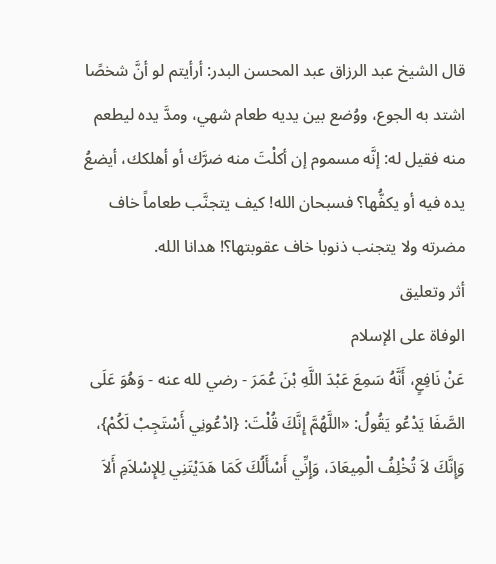قال الشيخ عبد الرزاق عبد المحسن البدر: أرأيتم لو أنَّ شخصًا اشتد به الجوع، ووُضع بين يديه طعام شهي، ومدَّ يده ليطعم منه فقيل له: إنَّه مسموم إن أكلْتَ منه ضرَّك أو أهلكك، أيضعُ يده فيه أو يكفُّها؟ فسبحان الله! كيف يتجنَّب طعاماً خاف مضرته ولا يتجنب ذنوبا خاف عقوبتها؟! هدانا الله.
أثر وتعليق
الوفاة على الإسلام
عَنْ نَافِعٍ، أَنَّهُ سَمِعَ عَبْدَ اللَّهِ بْنَ عُمَرَ - رضي لله عنه - وَهُوَ عَلَى الصَّفَا يَدْعُو يَقُولُ: «اللَّهُمَّ إِنَّكَ قُلْتَ: {ادْعُونِي أَسْتَجِبْ لَكُمْ}، وَإِنَّكَ لاَ تُخْلِفُ الْمِيعَادَ، وَإِنِّي أَسْأَلُكَ كَمَا هَدَيْتَنِي لِلإِسْلاَمِ أَلاَ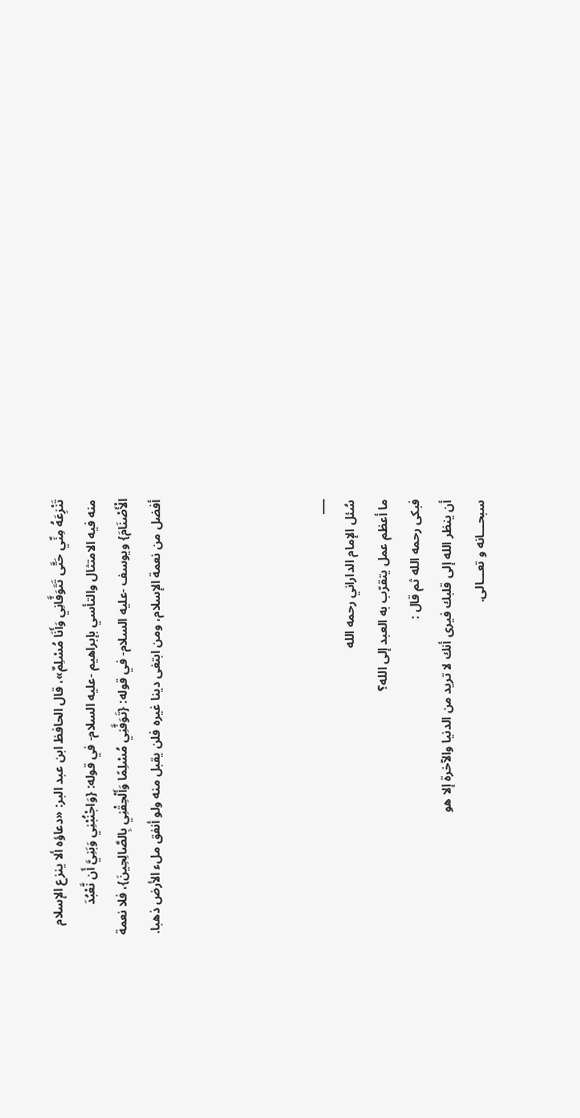تَنْزِعَهُ مِنِّي حَتَّى تَتَوَفَّانِي وَأَنَا مُسْلِمٌ»، قال الحافظ ابن عبد البر: «دعاؤه ألا ينزع الإسلام منه فيه الامتثال والتأسي بإبراهيم -عليه السلام- في قوله: {وَاجْنُبْنِي وَبَنِيَّ أَن نَّعْبُدَ الْأَصْنَامَ} ويوسف -عليه السلام- في قوله: {تَوَفَّنِي مُسْلِمًا وَأَلْحِقْنِي بِالصَّالِحِينَ}، فلا نعمة أفضل من نعمة الإسلام، ومن ابتغى دينا غيره فلن يقبل منه ولو أنفق ملء الأرض ذهبا.




___
سُئل الإمام الداراني رحمه الله
ما أعظم عمل يتقرّب به العبد إلى الله؟
فبكى رحمه الله ثم قال :
أن ينظر الله إلى قلبك فيرى أنك لا تريد من الدنيا والآخرة إلا هو
سبحـــانه و تعـــالى.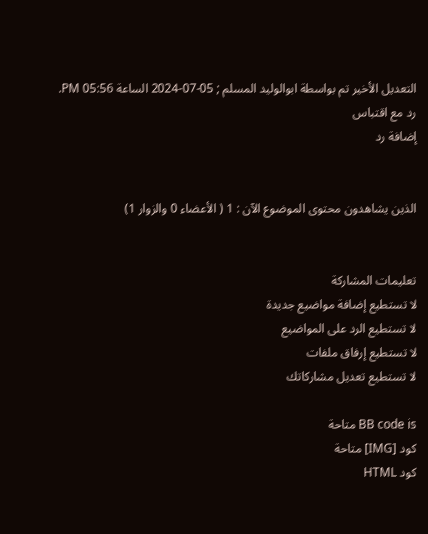التعديل الأخير تم بواسطة ابوالوليد المسلم ; 05-07-2024 الساعة 05:56 PM.
رد مع اقتباس
إضافة رد


الذين يشاهدون محتوى الموضوع الآن : 1 ( الأعضاء 0 والزوار 1)


تعليمات المشاركة
لا تستطيع إضافة مواضيع جديدة
لا تستطيع الرد على المواضيع
لا تستطيع إرفاق ملفات
لا تستطيع تعديل مشاركاتك

BB code is متاحة
كود [IMG] متاحة
كود HTML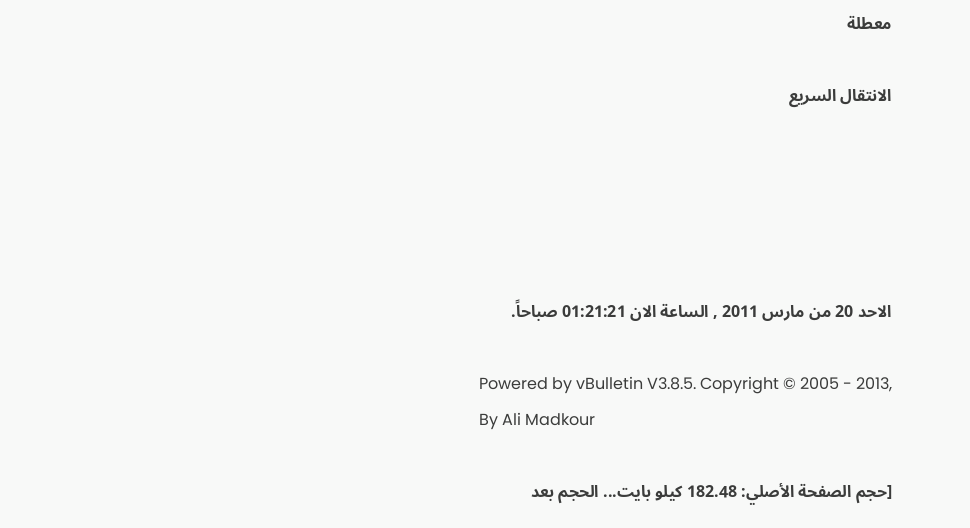معطلة

الانتقال السريع





الاحد 20 من مارس 2011 , الساعة الان 01:21:21 صباحاً.

Powered by vBulletin V3.8.5. Copyright © 2005 - 2013, By Ali Madkour

[حجم الصفحة الأصلي: 182.48 كيلو بايت... الحجم بعد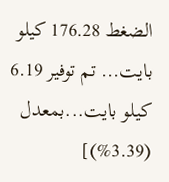الضغط 176.28 كيلو بايت... تم توفير 6.19 كيلو بايت...بمعدل (3.39%)]